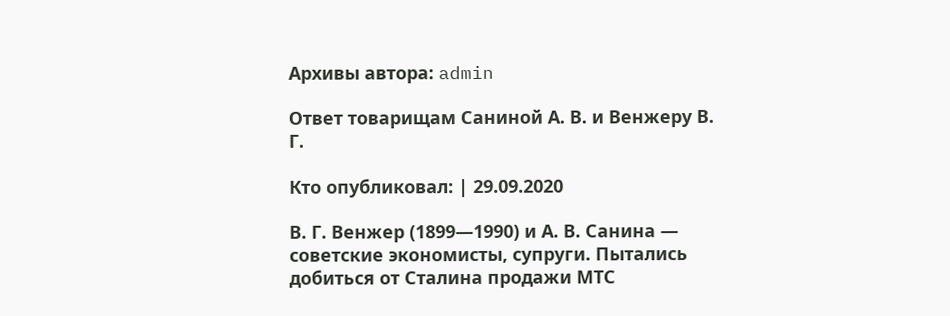Архивы автора: admin

Ответ товарищам Саниной А. В. и Венжеру В. Г.

Кто опубликовал: | 29.09.2020

В. Г. Венжер (1899—1990) и А. В. Санина — советские экономисты, супруги. Пытались добиться от Сталина продажи МТС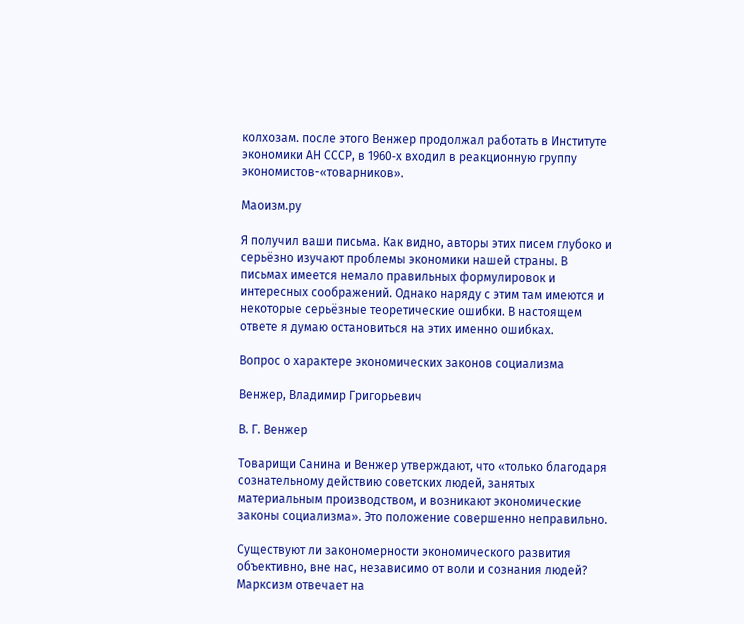колхозам. после этого Венжер продолжал работать в Институте экономики АН СССР, в 1960‑х входил в реакционную группу экономистов-«товарников».

Маоизм.ру

Я получил ваши письма. Как видно, авторы этих писем глубоко и серьёзно изучают проблемы экономики нашей страны. В письмах имеется немало правильных формулировок и интересных соображений. Однако наряду с этим там имеются и некоторые серьёзные теоретические ошибки. В настоящем ответе я думаю остановиться на этих именно ошибках.

Вопрос о характере экономических законов социализма

Венжер, Владимир Григорьевич

В. Г. Венжер

Товарищи Санина и Венжер утверждают, что «только благодаря сознательному действию советских людей, занятых материальным производством, и возникают экономические законы социализма». Это положение совершенно неправильно.

Существуют ли закономерности экономического развития объективно, вне нас, независимо от воли и сознания людей? Марксизм отвечает на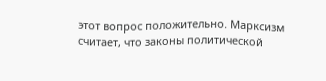этот вопрос положительно. Марксизм считает, что законы политической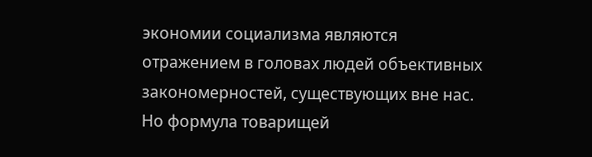экономии социализма являются отражением в головах людей объективных закономерностей, существующих вне нас. Но формула товарищей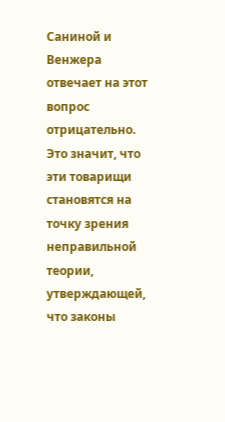Саниной и Венжера отвечает на этот вопрос отрицательно. Это значит, что эти товарищи становятся на точку зрения неправильной теории, утверждающей, что законы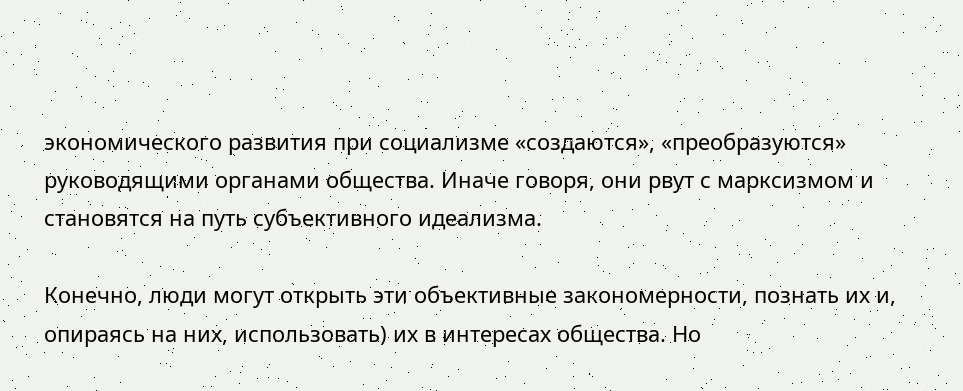экономического развития при социализме «создаются», «преобразуются» руководящими органами общества. Иначе говоря, они рвут с марксизмом и становятся на путь субъективного идеализма.

Конечно, люди могут открыть эти объективные закономерности, познать их и, опираясь на них, использовать) их в интересах общества. Но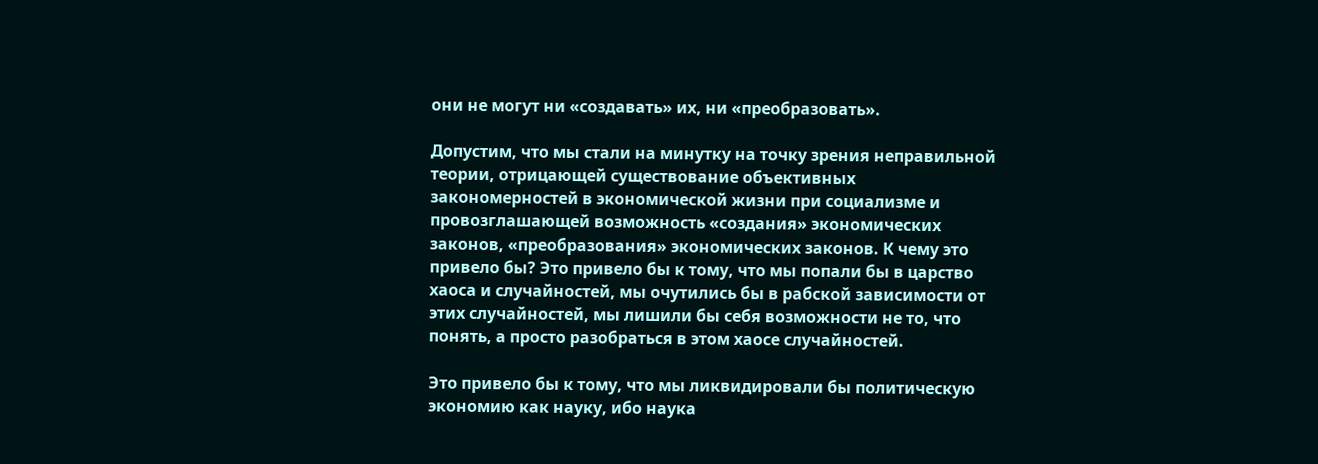они не могут ни «создавать» их, ни «преобразовать».

Допустим, что мы стали на минутку на точку зрения неправильной теории, отрицающей существование объективных закономерностей в экономической жизни при социализме и провозглашающей возможность «создания» экономических законов, «преобразования» экономических законов. К чему это привело бы? Это привело бы к тому, что мы попали бы в царство хаоса и случайностей, мы очутились бы в рабской зависимости от этих случайностей, мы лишили бы себя возможности не то, что понять, а просто разобраться в этом хаосе случайностей.

Это привело бы к тому, что мы ликвидировали бы политическую экономию как науку, ибо наука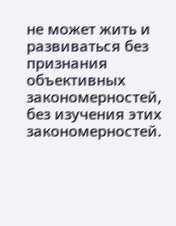не может жить и развиваться без признания объективных закономерностей, без изучения этих закономерностей.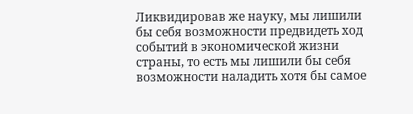Ликвидировав же науку, мы лишили бы себя возможности предвидеть ход событий в экономической жизни страны, то есть мы лишили бы себя возможности наладить хотя бы самое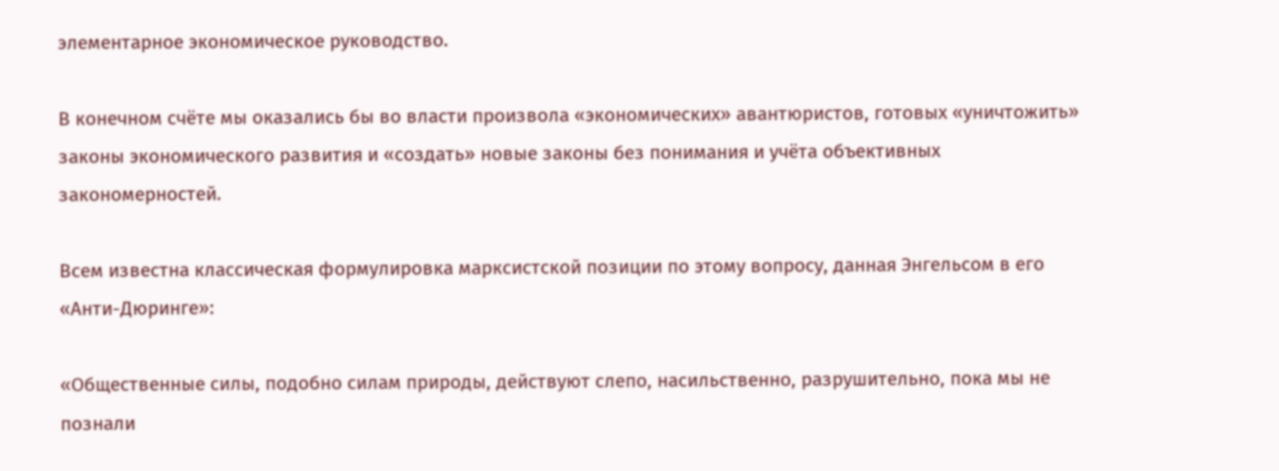элементарное экономическое руководство.

В конечном счёте мы оказались бы во власти произвола «экономических» авантюристов, готовых «уничтожить» законы экономического развития и «создать» новые законы без понимания и учёта объективных закономерностей.

Всем известна классическая формулировка марксистской позиции по этому вопросу, данная Энгельсом в его «Анти-Дюринге»:

«Общественные силы, подобно силам природы, действуют слепо, насильственно, разрушительно, пока мы не познали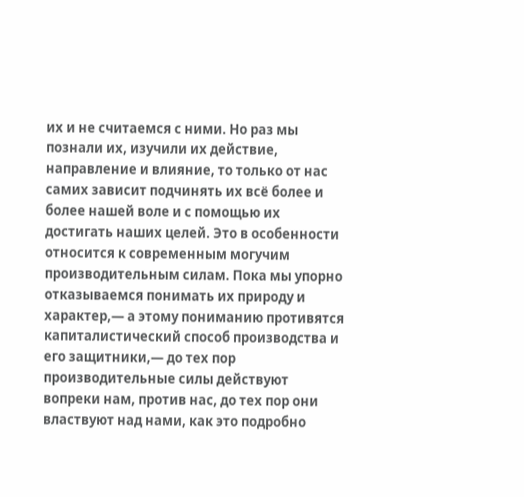их и не считаемся с ними. Но раз мы познали их, изучили их действие, направление и влияние, то только от нас самих зависит подчинять их всё более и более нашей воле и с помощью их достигать наших целей. Это в особенности относится к современным могучим производительным силам. Пока мы упорно отказываемся понимать их природу и характер,— а этому пониманию противятся капиталистический способ производства и его защитники,— до тех пор производительные силы действуют вопреки нам, против нас, до тех пор они властвуют над нами, как это подробно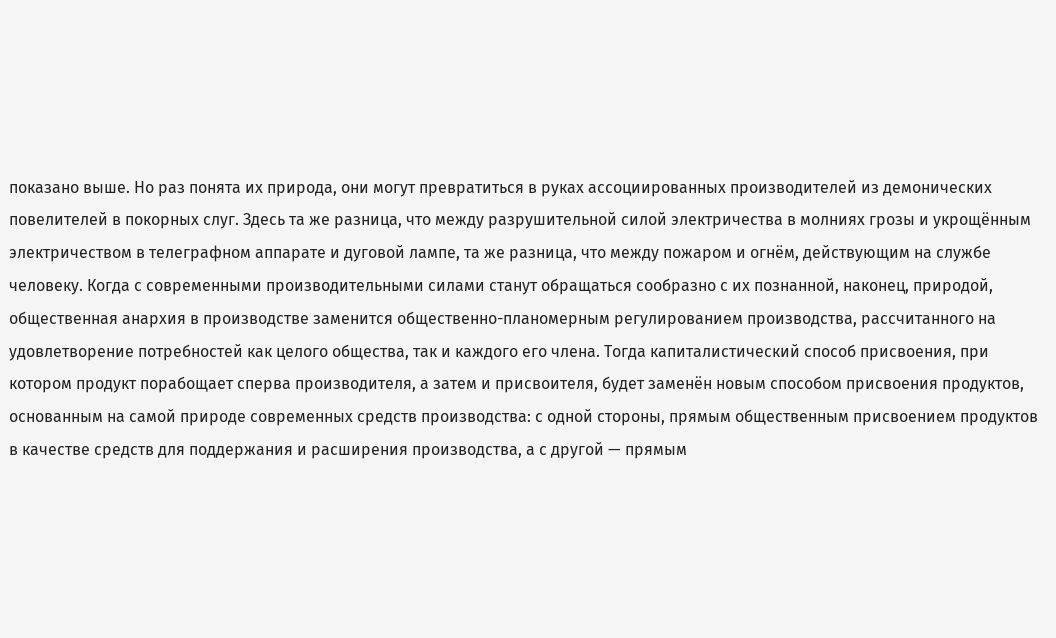показано выше. Но раз понята их природа, они могут превратиться в руках ассоциированных производителей из демонических повелителей в покорных слуг. Здесь та же разница, что между разрушительной силой электричества в молниях грозы и укрощённым электричеством в телеграфном аппарате и дуговой лампе, та же разница, что между пожаром и огнём, действующим на службе человеку. Когда с современными производительными силами станут обращаться сообразно с их познанной, наконец, природой, общественная анархия в производстве заменится общественно-планомерным регулированием производства, рассчитанного на удовлетворение потребностей как целого общества, так и каждого его члена. Тогда капиталистический способ присвоения, при котором продукт порабощает сперва производителя, а затем и присвоителя, будет заменён новым способом присвоения продуктов, основанным на самой природе современных средств производства: с одной стороны, прямым общественным присвоением продуктов в качестве средств для поддержания и расширения производства, а с другой — прямым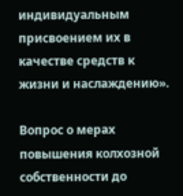индивидуальным присвоением их в качестве средств к жизни и наслаждению».

Вопрос о мерах повышения колхозной собственности до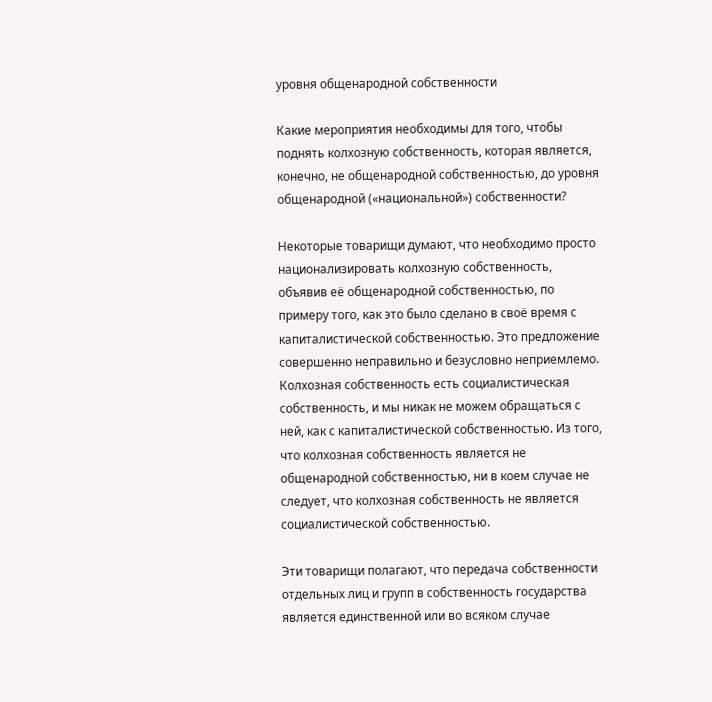уровня общенародной собственности

Какие мероприятия необходимы для того, чтобы поднять колхозную собственность, которая является, конечно, не общенародной собственностью, до уровня общенародной («национальной») собственности?

Некоторые товарищи думают, что необходимо просто национализировать колхозную собственность, объявив её общенародной собственностью, по примеру того, как это было сделано в своё время с капиталистической собственностью. Это предложение совершенно неправильно и безусловно неприемлемо. Колхозная собственность есть социалистическая собственность, и мы никак не можем обращаться с ней, как с капиталистической собственностью. Из того, что колхозная собственность является не общенародной собственностью, ни в коем случае не следует, что колхозная собственность не является социалистической собственностью.

Эти товарищи полагают, что передача собственности отдельных лиц и групп в собственность государства является единственной или во всяком случае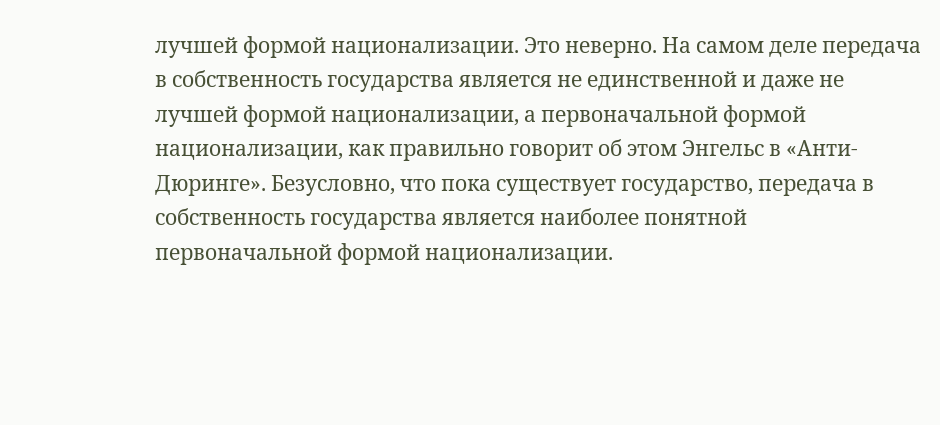лучшей формой национализации. Это неверно. На самом деле передача в собственность государства является не единственной и даже не лучшей формой национализации, а первоначальной формой национализации, как правильно говорит об этом Энгельс в «Анти-Дюринге». Безусловно, что пока существует государство, передача в собственность государства является наиболее понятной первоначальной формой национализации.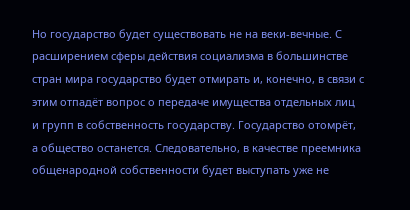Но государство будет существовать не на веки-вечные. С расширением сферы действия социализма в большинстве стран мира государство будет отмирать и, конечно, в связи с этим отпадёт вопрос о передаче имущества отдельных лиц и групп в собственность государству. Государство отомрёт, а общество останется. Следовательно, в качестве преемника общенародной собственности будет выступать уже не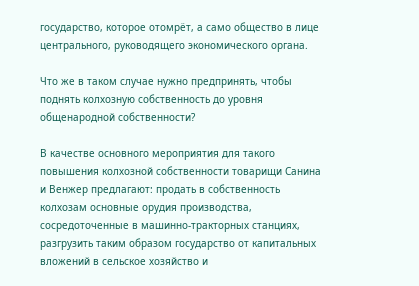государство, которое отомрёт, а само общество в лице центрального, руководящего экономического органа.

Что же в таком случае нужно предпринять, чтобы поднять колхозную собственность до уровня общенародной собственности?

В качестве основного мероприятия для такого повышения колхозной собственности товарищи Санина и Венжер предлагают: продать в собственность колхозам основные орудия производства, сосредоточенные в машинно-тракторных станциях, разгрузить таким образом государство от капитальных вложений в сельское хозяйство и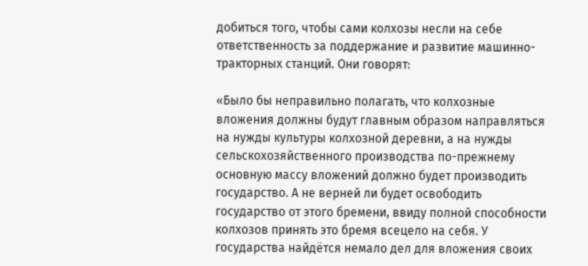добиться того, чтобы сами колхозы несли на себе ответственность за поддержание и развитие машинно-тракторных станций. Они говорят:

«Было бы неправильно полагать, что колхозные вложения должны будут главным образом направляться на нужды культуры колхозной деревни, а на нужды сельскохозяйственного производства по-прежнему основную массу вложений должно будет производить государство. А не верней ли будет освободить государство от этого бремени, ввиду полной способности колхозов принять это бремя всецело на себя. У государства найдётся немало дел для вложения своих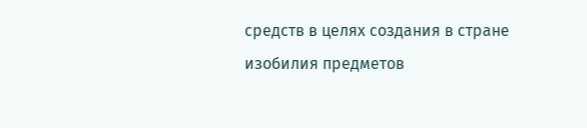средств в целях создания в стране изобилия предметов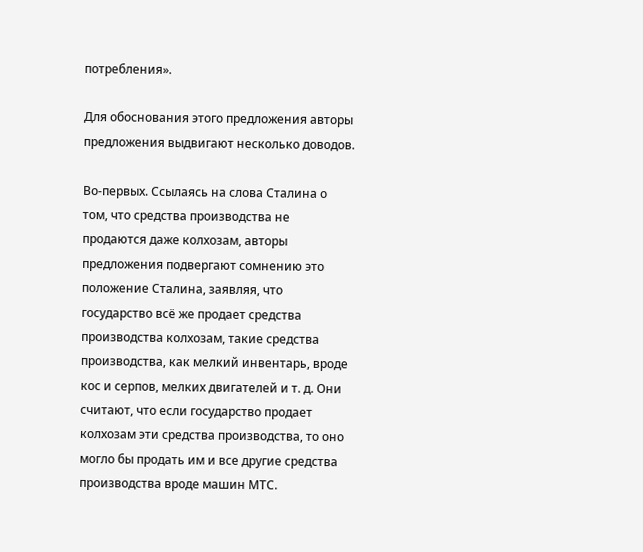потребления».

Для обоснования этого предложения авторы предложения выдвигают несколько доводов.

Во-первых. Ссылаясь на слова Сталина о том, что средства производства не продаются даже колхозам, авторы предложения подвергают сомнению это положение Сталина, заявляя, что государство всё же продает средства производства колхозам, такие средства производства, как мелкий инвентарь, вроде кос и серпов, мелких двигателей и т. д. Они считают, что если государство продает колхозам эти средства производства, то оно могло бы продать им и все другие средства производства вроде машин МТС.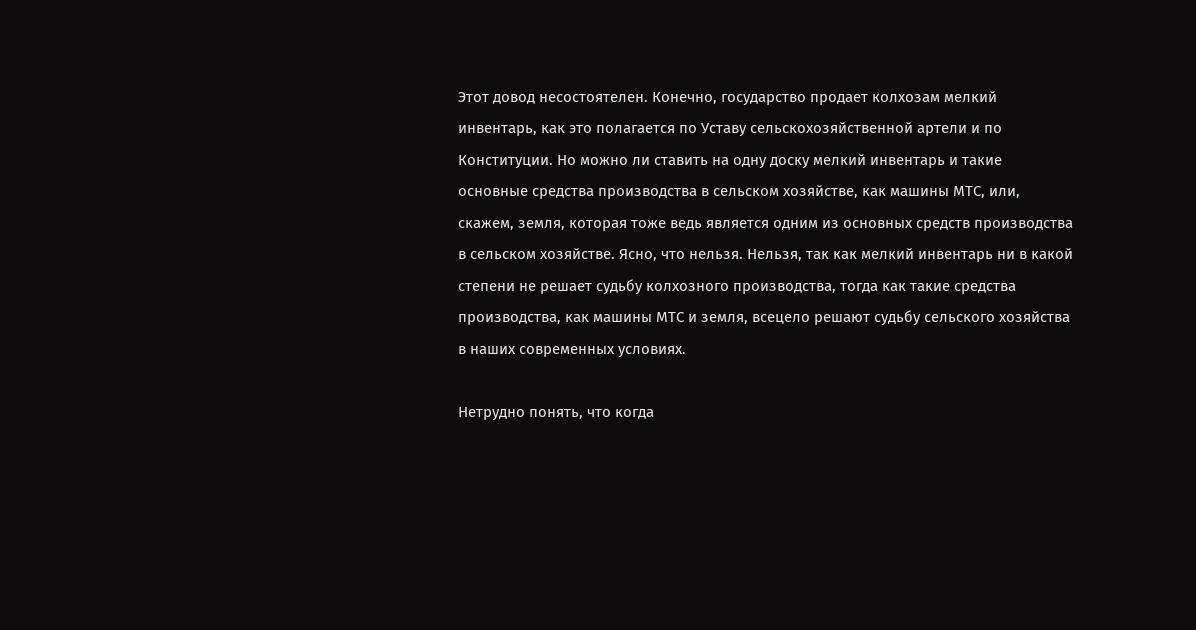Этот довод несостоятелен. Конечно, государство продает колхозам мелкий инвентарь, как это полагается по Уставу сельскохозяйственной артели и по Конституции. Но можно ли ставить на одну доску мелкий инвентарь и такие основные средства производства в сельском хозяйстве, как машины МТС, или, скажем, земля, которая тоже ведь является одним из основных средств производства в сельском хозяйстве. Ясно, что нельзя. Нельзя, так как мелкий инвентарь ни в какой степени не решает судьбу колхозного производства, тогда как такие средства производства, как машины МТС и земля, всецело решают судьбу сельского хозяйства в наших современных условиях.

Нетрудно понять, что когда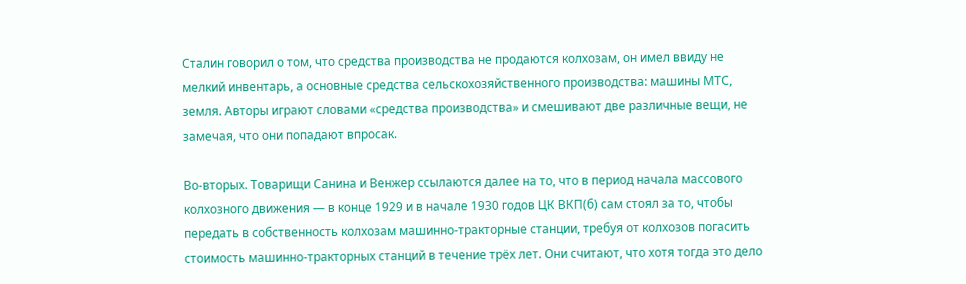Сталин говорил о том, что средства производства не продаются колхозам, он имел ввиду не мелкий инвентарь, а основные средства сельскохозяйственного производства: машины МТС, земля. Авторы играют словами «средства производства» и смешивают две различные вещи, не замечая, что они попадают впросак.

Во-вторых. Товарищи Санина и Венжер ссылаются далее на то, что в период начала массового колхозного движения — в конце 1929 и в начале 1930 годов ЦК ВКП(б) сам стоял за то, чтобы передать в собственность колхозам машинно-тракторные станции, требуя от колхозов погасить стоимость машинно-тракторных станций в течение трёх лет. Они считают, что хотя тогда это дело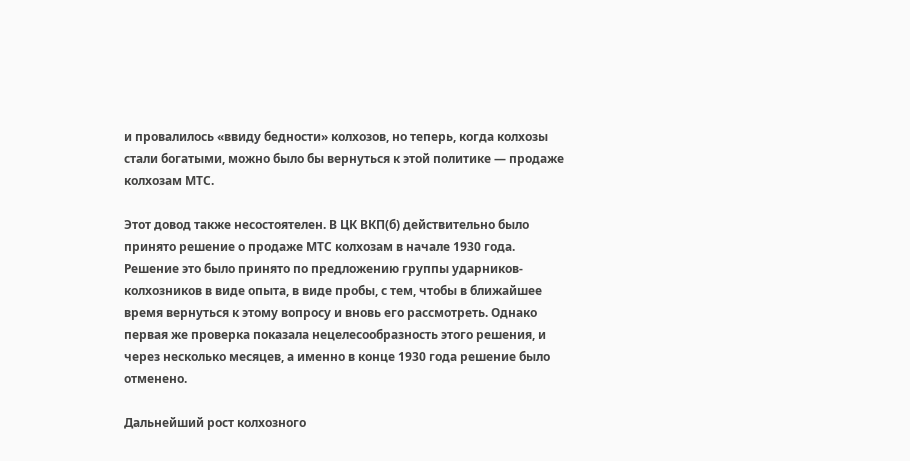и провалилось «ввиду бедности» колхозов, но теперь, когда колхозы стали богатыми, можно было бы вернуться к этой политике — продаже колхозам МТС.

Этот довод также несостоятелен. В ЦК ВКП(б) действительно было принято решение о продаже МТС колхозам в начале 1930 года. Решение это было принято по предложению группы ударников-колхозников в виде опыта, в виде пробы, с тем, чтобы в ближайшее время вернуться к этому вопросу и вновь его рассмотреть. Однако первая же проверка показала нецелесообразность этого решения, и через несколько месяцев, а именно в конце 1930 года решение было отменено.

Дальнейший рост колхозного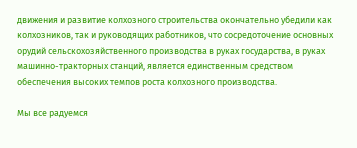движения и развитие колхозного строительства окончательно убедили как колхозников, так и руководящих работников, что сосредоточение основных орудий сельскохозяйственного производства в руках государства, в руках машинно-тракторных станций, является единственным средством обеспечения высоких темпов роста колхозного производства.

Мы все радуемся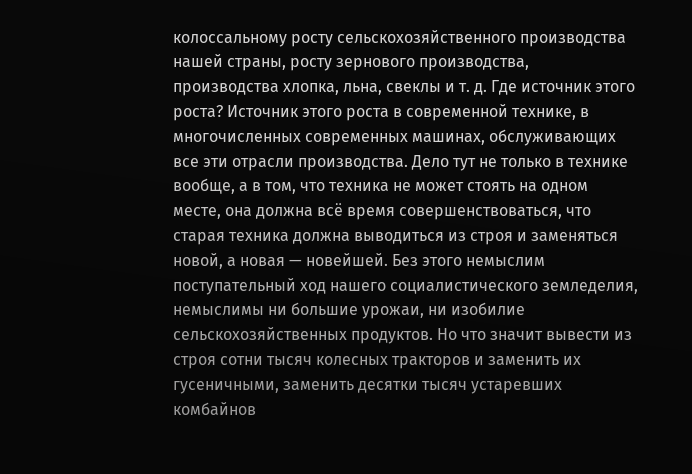колоссальному росту сельскохозяйственного производства нашей страны, росту зернового производства, производства хлопка, льна, свеклы и т. д. Где источник этого роста? Источник этого роста в современной технике, в многочисленных современных машинах, обслуживающих все эти отрасли производства. Дело тут не только в технике вообще, а в том, что техника не может стоять на одном месте, она должна всё время совершенствоваться, что старая техника должна выводиться из строя и заменяться новой, а новая — новейшей. Без этого немыслим поступательный ход нашего социалистического земледелия, немыслимы ни большие урожаи, ни изобилие сельскохозяйственных продуктов. Но что значит вывести из строя сотни тысяч колесных тракторов и заменить их гусеничными, заменить десятки тысяч устаревших комбайнов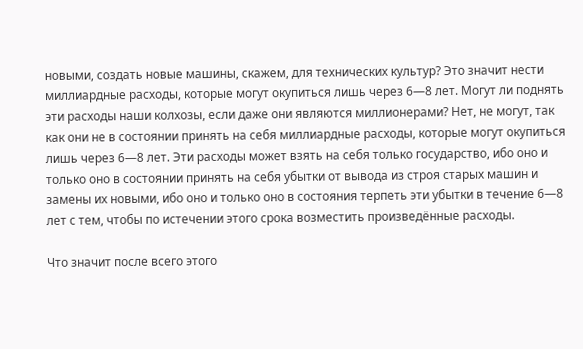новыми, создать новые машины, скажем, для технических культур? Это значит нести миллиардные расходы, которые могут окупиться лишь через 6—8 лет. Могут ли поднять эти расходы наши колхозы, если даже они являются миллионерами? Нет, не могут, так как они не в состоянии принять на себя миллиардные расходы, которые могут окупиться лишь через 6—8 лет. Эти расходы может взять на себя только государство, ибо оно и только оно в состоянии принять на себя убытки от вывода из строя старых машин и замены их новыми, ибо оно и только оно в состояния терпеть эти убытки в течение 6—8 лет с тем, чтобы по истечении этого срока возместить произведённые расходы.

Что значит после всего этого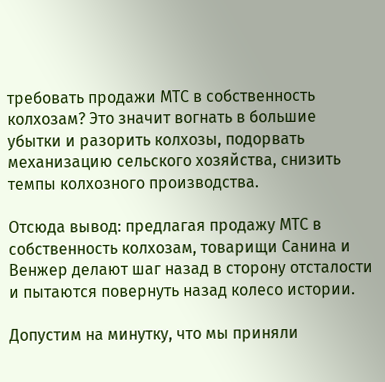требовать продажи МТС в собственность колхозам? Это значит вогнать в большие убытки и разорить колхозы, подорвать механизацию сельского хозяйства, снизить темпы колхозного производства.

Отсюда вывод: предлагая продажу МТС в собственность колхозам, товарищи Санина и Венжер делают шаг назад в сторону отсталости и пытаются повернуть назад колесо истории.

Допустим на минутку, что мы приняли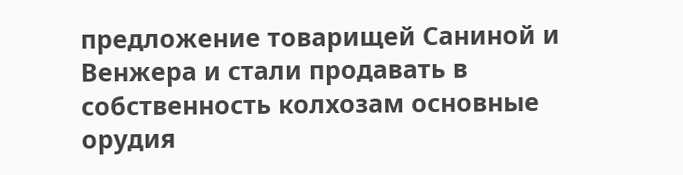предложение товарищей Саниной и Венжера и стали продавать в собственность колхозам основные орудия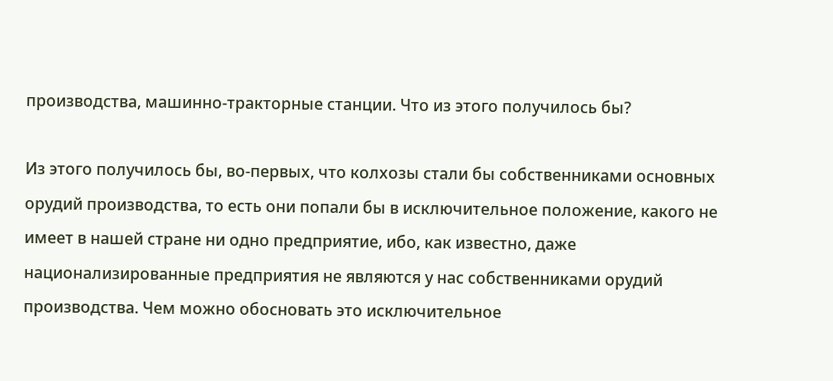производства, машинно-тракторные станции. Что из этого получилось бы?

Из этого получилось бы, во-первых, что колхозы стали бы собственниками основных орудий производства, то есть они попали бы в исключительное положение, какого не имеет в нашей стране ни одно предприятие, ибо, как известно, даже национализированные предприятия не являются у нас собственниками орудий производства. Чем можно обосновать это исключительное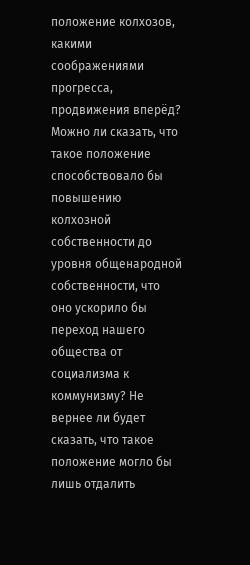положение колхозов, какими соображениями прогресса, продвижения вперёд? Можно ли сказать, что такое положение способствовало бы повышению колхозной собственности до уровня общенародной собственности, что оно ускорило бы переход нашего общества от социализма к коммунизму? Не вернее ли будет сказать, что такое положение могло бы лишь отдалить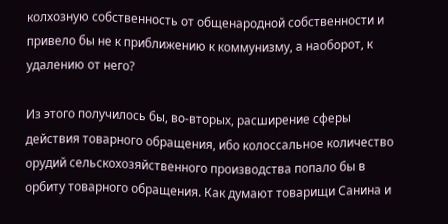колхозную собственность от общенародной собственности и привело бы не к приближению к коммунизму, а наоборот, к удалению от него?

Из этого получилось бы, во-вторых, расширение сферы действия товарного обращения, ибо колоссальное количество орудий сельскохозяйственного производства попало бы в орбиту товарного обращения. Как думают товарищи Санина и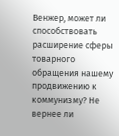Венжер, может ли способствовать расширение сферы товарного обращения нашему продвижению к коммунизму? Не вернее ли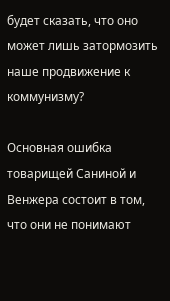будет сказать, что оно может лишь затормозить наше продвижение к коммунизму?

Основная ошибка товарищей Саниной и Венжера состоит в том, что они не понимают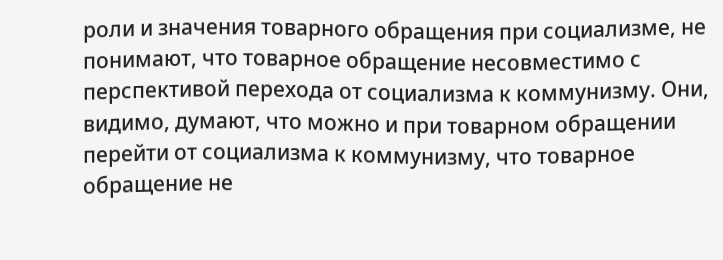роли и значения товарного обращения при социализме, не понимают, что товарное обращение несовместимо с перспективой перехода от социализма к коммунизму. Они, видимо, думают, что можно и при товарном обращении перейти от социализма к коммунизму, что товарное обращение не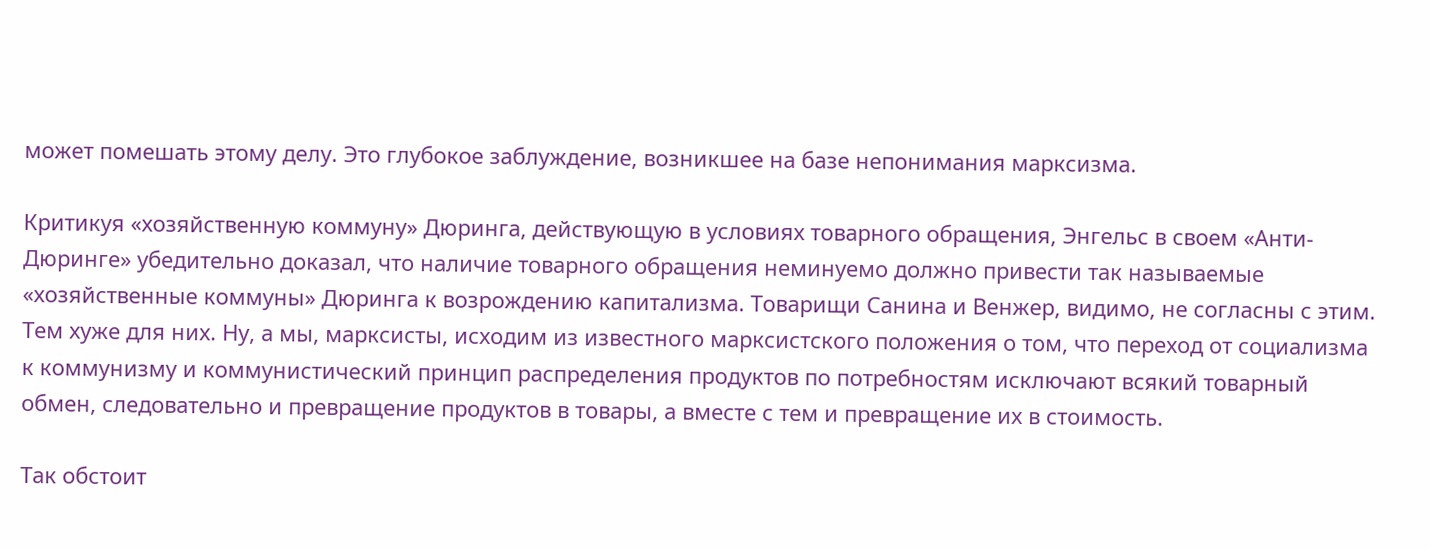может помешать этому делу. Это глубокое заблуждение, возникшее на базе непонимания марксизма.

Критикуя «хозяйственную коммуну» Дюринга, действующую в условиях товарного обращения, Энгельс в своем «Анти-Дюринге» убедительно доказал, что наличие товарного обращения неминуемо должно привести так называемые «хозяйственные коммуны» Дюринга к возрождению капитализма. Товарищи Санина и Венжер, видимо, не согласны с этим. Тем хуже для них. Ну, а мы, марксисты, исходим из известного марксистского положения о том, что переход от социализма к коммунизму и коммунистический принцип распределения продуктов по потребностям исключают всякий товарный обмен, следовательно и превращение продуктов в товары, а вместе с тем и превращение их в стоимость.

Так обстоит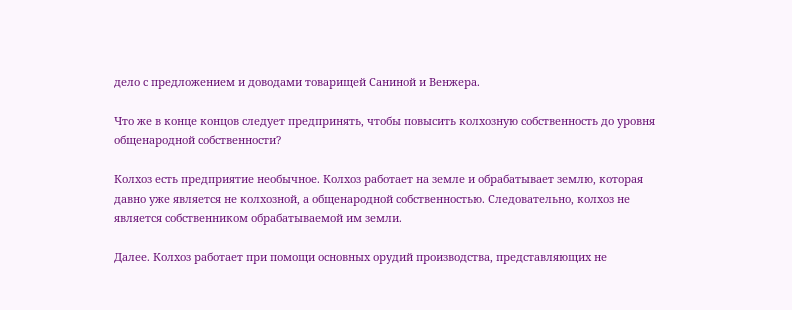дело с предложением и доводами товарищей Саниной и Венжера.

Что же в конце концов следует предпринять, чтобы повысить колхозную собственность до уровня общенародной собственности?

Колхоз есть предприятие необычное. Колхоз работает на земле и обрабатывает землю, которая давно уже является не колхозной, а общенародной собственностью. Следовательно, колхоз не является собственником обрабатываемой им земли.

Далее. Колхоз работает при помощи основных орудий производства, представляющих не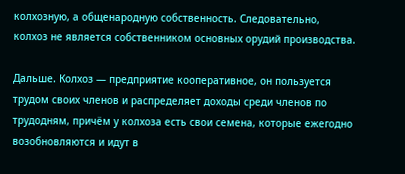колхозную, а общенародную собственность. Следовательно, колхоз не является собственником основных орудий производства.

Дальше. Колхоз — предприятие кооперативное, он пользуется трудом своих членов и распределяет доходы среди членов по трудодням, причём у колхоза есть свои семена, которые ежегодно возобновляются и идут в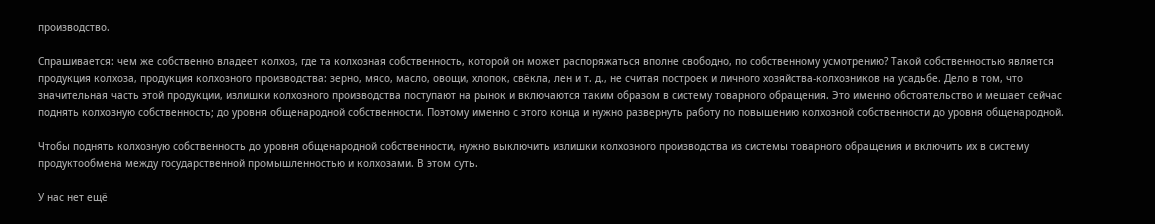производство.

Спрашивается: чем же собственно владеет колхоз, где та колхозная собственность, которой он может распоряжаться вполне свободно, по собственному усмотрению? Такой собственностью является продукция колхоза, продукция колхозного производства: зерно, мясо, масло, овощи, хлопок, свёкла, лен и т. д., не считая построек и личного хозяйства-колхозников на усадьбе. Дело в том, что значительная часть этой продукции, излишки колхозного производства поступают на рынок и включаются таким образом в систему товарного обращения. Это именно обстоятельство и мешает сейчас поднять колхозную собственность; до уровня общенародной собственности. Поэтому именно с этого конца и нужно развернуть работу по повышению колхозной собственности до уровня общенародной.

Чтобы поднять колхозную собственность до уровня общенародной собственности, нужно выключить излишки колхозного производства из системы товарного обращения и включить их в систему продуктообмена между государственной промышленностью и колхозами. В этом суть.

У нас нет ещё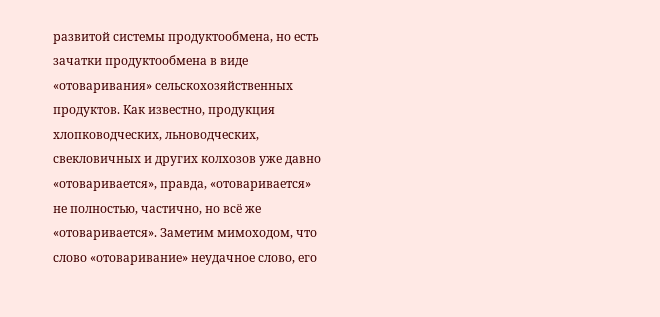развитой системы продуктообмена, но есть зачатки продуктообмена в виде «отоваривания» сельскохозяйственных продуктов. Как известно, продукция хлопководческих, льноводческих, свекловичных и других колхозов уже давно «отоваривается», правда, «отоваривается» не полностью, частично, но всё же «отоваривается». Заметим мимоходом, что слово «отоваривание» неудачное слово, его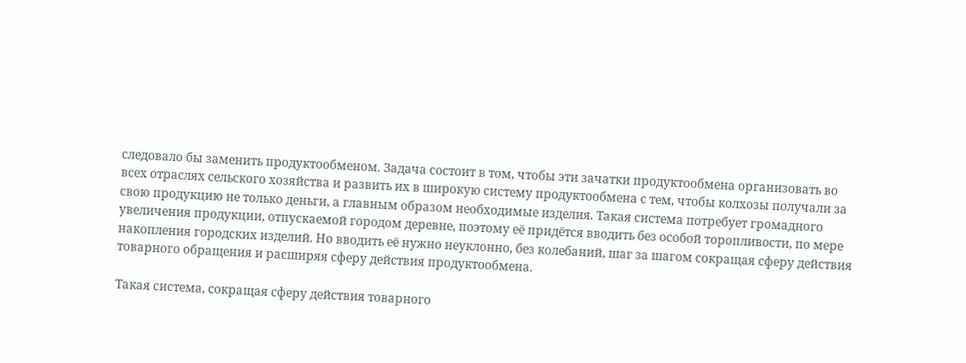следовало бы заменить продуктообменом. Задача состоит в том, чтобы эти зачатки продуктообмена организовать во всех отраслях сельского хозяйства и развить их в широкую систему продуктообмена с тем, чтобы колхозы получали за свою продукцию не только деньги, а главным образом необходимые изделия. Такая система потребует громадного увеличения продукции, отпускаемой городом деревне, поэтому её придётся вводить без особой торопливости, по мере накопления городских изделий. Но вводить её нужно неуклонно, без колебаний, шаг за шагом сокращая сферу действия товарного обращения и расширяя сферу действия продуктообмена.

Такая система, сокращая сферу действия товарного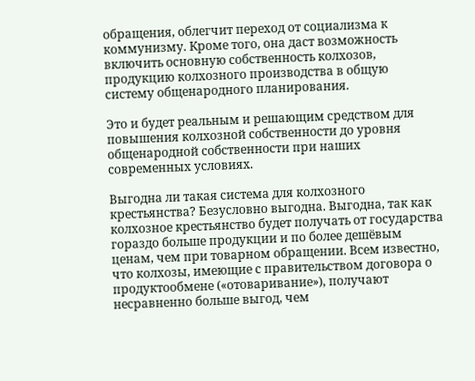обращения, облегчит переход от социализма к коммунизму. Кроме того, она даст возможность включить основную собственность колхозов, продукцию колхозного производства в общую систему общенародного планирования.

Это и будет реальным и решающим средством для повышения колхозной собственности до уровня общенародной собственности при наших современных условиях.

Выгодна ли такая система для колхозного крестьянства? Безусловно выгодна. Выгодна, так как колхозное крестьянство будет получать от государства гораздо больше продукции и по более дешёвым ценам, чем при товарном обращении. Всем известно, что колхозы, имеющие с правительством договора о продуктообмене («отоваривание»), получают несравненно больше выгод, чем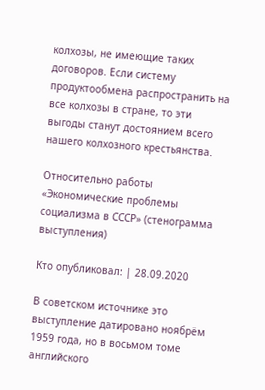колхозы, не имеющие таких договоров. Если систему продуктообмена распространить на все колхозы в стране, то эти выгоды станут достоянием всего нашего колхозного крестьянства.

Относительно работы «Экономические проблемы социализма в СССР» (стенограмма выступления)

Кто опубликовал: | 28.09.2020

В советском источнике это выступление датировано ноябрём 1959 года, но в восьмом томе английского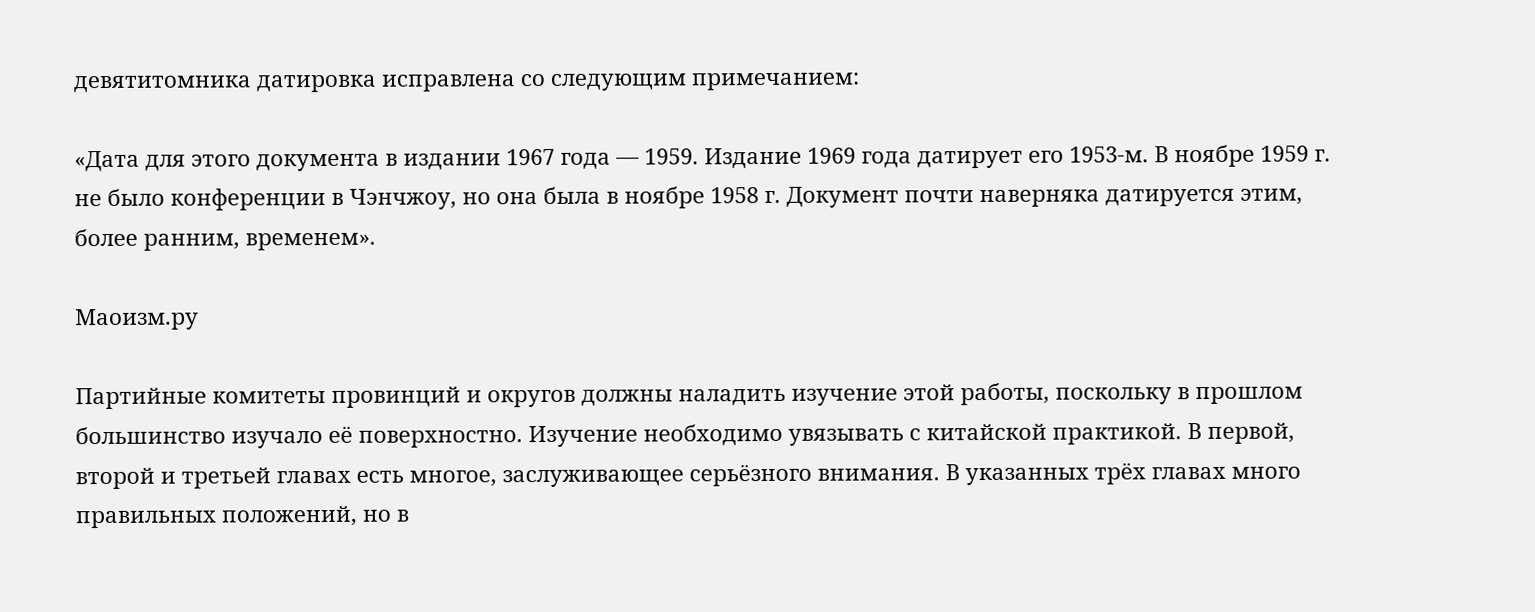девятитомника датировка исправлена со следующим примечанием:

«Дата для этого документа в издании 1967 года — 1959. Издание 1969 года датирует его 1953‑м. В ноябре 1959 г. не было конференции в Чэнчжоу, но она была в ноябре 1958 г. Документ почти наверняка датируется этим, более ранним, временем».

Маоизм.ру

Партийные комитеты провинций и округов должны наладить изучение этой работы, поскольку в прошлом большинство изучало её поверхностно. Изучение необходимо увязывать с китайской практикой. В первой, второй и третьей главах есть многое, заслуживающее серьёзного внимания. В указанных трёх главах много правильных положений, но в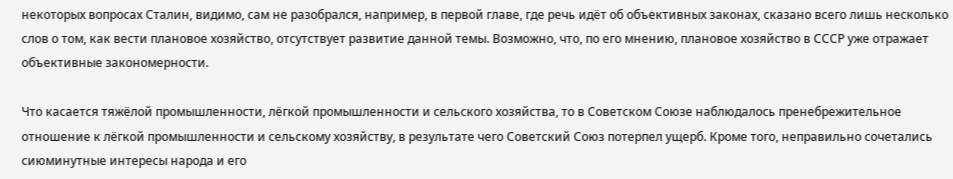некоторых вопросах Сталин, видимо, сам не разобрался, например, в первой главе, где речь идёт об объективных законах, сказано всего лишь несколько слов о том, как вести плановое хозяйство, отсутствует развитие данной темы. Возможно, что, по его мнению, плановое хозяйство в СССР уже отражает объективные закономерности.

Что касается тяжёлой промышленности, лёгкой промышленности и сельского хозяйства, то в Советском Союзе наблюдалось пренебрежительное отношение к лёгкой промышленности и сельскому хозяйству, в результате чего Советский Союз потерпел ущерб. Кроме того, неправильно сочетались сиюминутные интересы народа и его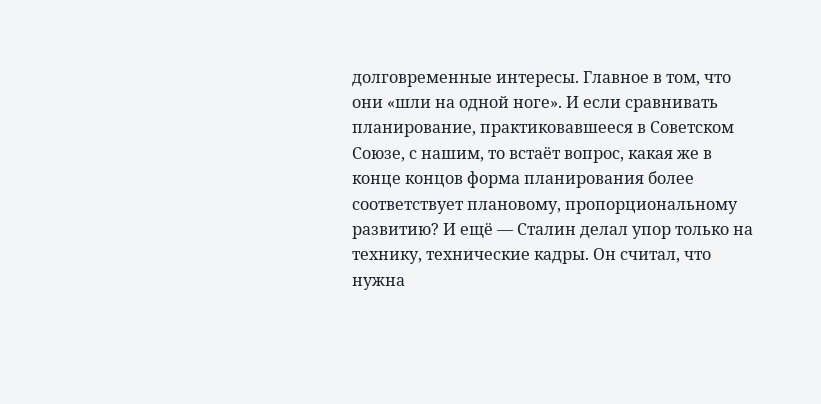долговременные интересы. Главное в том, что они «шли на одной ноге». И если сравнивать планирование, практиковавшееся в Советском Союзе, с нашим, то встаёт вопрос, какая же в конце концов форма планирования более соответствует плановому, пропорциональному развитию? И ещё — Сталин делал упор только на технику, технические кадры. Он считал, что нужна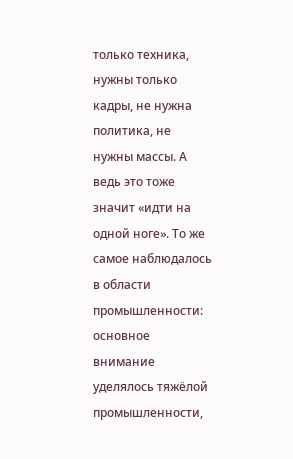только техника, нужны только кадры, не нужна политика, не нужны массы. А ведь это тоже значит «идти на одной ноге». То же самое наблюдалось в области промышленности: основное внимание уделялось тяжёлой промышленности,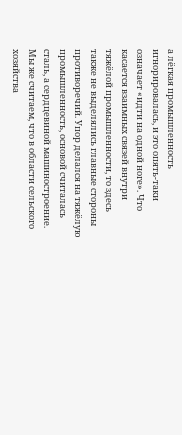а лёгкая промышленность игнорировалась, и это опять-таки означает «идти на одной ноге». Что касается взаимных связей внутри тяжёлой промышленности, то здесь также не выделялись главные стороны противоречий. Упор делался на тяжёлую промышленность, основой считалась сталь, а сердцевиной машиностроение. Мы же считаем, что в области сельского хозяйства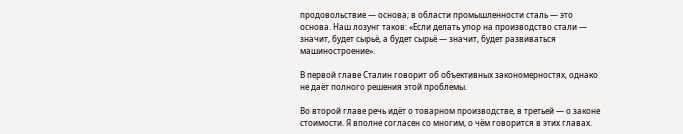продовольствие — основа; в области промышленности сталь — это основа. Наш лозунг таков: «Если делать упор на производство стали — значит, будет сырьё, а будет сырьё — значит, будет развиваться машиностроение».

В первой главе Сталин говорит об объективных закономерностях, однако не даёт полного решения этой проблемы.

Во второй главе речь идёт о товарном производстве, в третьей — о законе стоимости. Я вполне согласен со многим, о чём говорится в этих главах.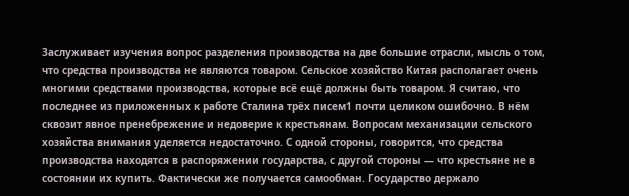Заслуживает изучения вопрос разделения производства на две большие отрасли, мысль о том, что средства производства не являются товаром. Сельское хозяйство Китая располагает очень многими средствами производства, которые всё ещё должны быть товаром. Я считаю, что последнее из приложенных к работе Сталина трёх писем1 почти целиком ошибочно. В нём сквозит явное пренебрежение и недоверие к крестьянам. Вопросам механизации сельского хозяйства внимания уделяется недостаточно. С одной стороны, говорится, что средства производства находятся в распоряжении государства, с другой стороны — что крестьяне не в состоянии их купить. Фактически же получается самообман. Государство держало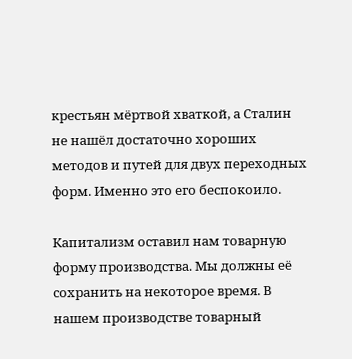крестьян мёртвой хваткой, а Сталин не нашёл достаточно хороших методов и путей для двух переходных форм. Именно это его беспокоило.

Капитализм оставил нам товарную форму производства. Мы должны её сохранить на некоторое время. В нашем производстве товарный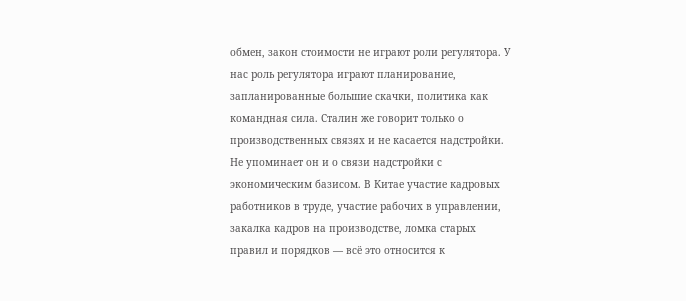обмен, закон стоимости не играют роли регулятора. У нас роль регулятора играют планирование, запланированные большие скачки, политика как командная сила. Сталин же говорит только о производственных связях и не касается надстройки. Не упоминает он и о связи надстройки с экономическим базисом. В Китае участие кадровых работников в труде, участие рабочих в управлении, закалка кадров на производстве, ломка старых правил и порядков — всё это относится к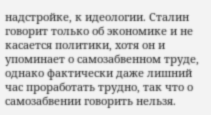надстройке, к идеологии. Сталин говорит только об экономике и не касается политики, хотя он и упоминает о самозабвенном труде, однако фактически даже лишний час проработать трудно, так что о самозабвении говорить нельзя.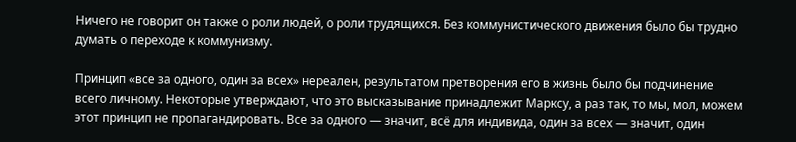Ничего не говорит он также о роли людей, о роли трудящихся. Без коммунистического движения было бы трудно думать о переходе к коммунизму.

Принцип «все за одного, один за всех» нереален, результатом претворения его в жизнь было бы подчинение всего личному. Некоторые утверждают, что это высказывание принадлежит Марксу, а раз так, то мы, мол, можем этот принцип не пропагандировать. Все за одного — значит, всё для индивида, один за всех — значит, один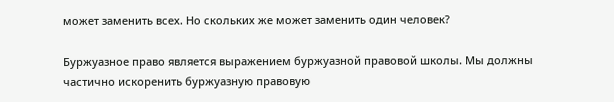может заменить всех. Но скольких же может заменить один человек?

Буржуазное право является выражением буржуазной правовой школы. Мы должны частично искоренить буржуазную правовую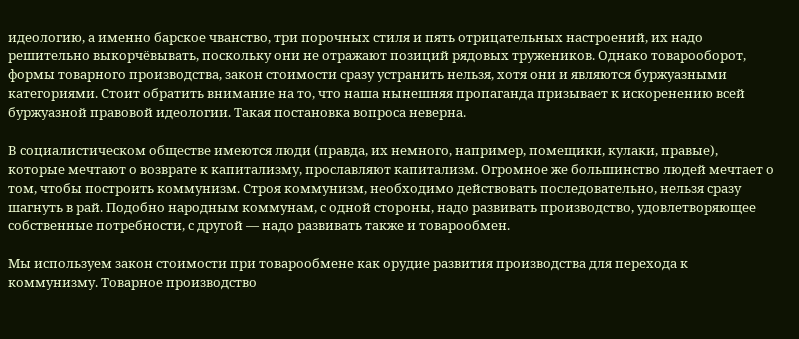идеологию, а именно барское чванство, три порочных стиля и пять отрицательных настроений, их надо решительно выкорчёвывать, поскольку они не отражают позиций рядовых тружеников. Однако товарооборот, формы товарного производства, закон стоимости сразу устранить нельзя, хотя они и являются буржуазными категориями. Стоит обратить внимание на то, что наша нынешняя пропаганда призывает к искоренению всей буржуазной правовой идеологии. Такая постановка вопроса неверна.

В социалистическом обществе имеются люди (правда, их немного, например, помещики, кулаки, правые), которые мечтают о возврате к капитализму, прославляют капитализм. Огромное же большинство людей мечтает о том, чтобы построить коммунизм. Строя коммунизм, необходимо действовать последовательно, нельзя сразу шагнуть в рай. Подобно народным коммунам, с одной стороны, надо развивать производство, удовлетворяющее собственные потребности, с другой — надо развивать также и товарообмен.

Мы используем закон стоимости при товарообмене как орудие развития производства для перехода к коммунизму. Товарное производство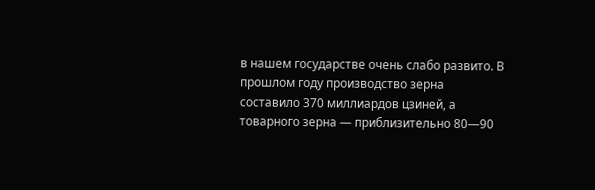в нашем государстве очень слабо развито. В прошлом году производство зерна составило 370 миллиардов цзиней, а товарного зерна — приблизительно 80—90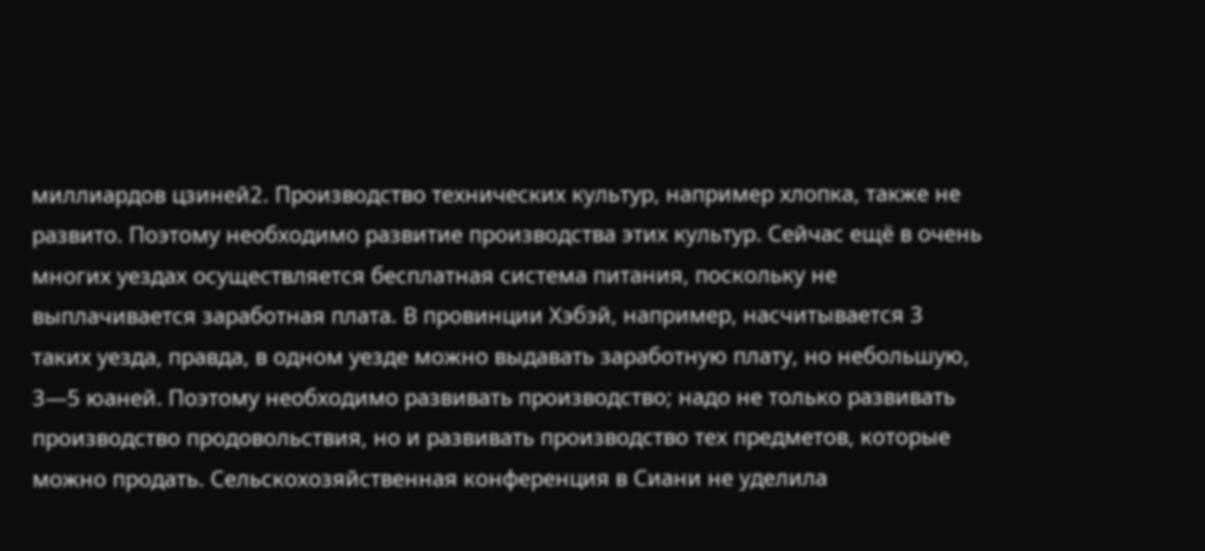миллиардов цзиней2. Производство технических культур, например хлопка, также не развито. Поэтому необходимо развитие производства этих культур. Сейчас ещё в очень многих уездах осуществляется бесплатная система питания, поскольку не выплачивается заработная плата. В провинции Хэбэй, например, насчитывается 3 таких уезда, правда, в одном уезде можно выдавать заработную плату, но небольшую, 3—5 юаней. Поэтому необходимо развивать производство; надо не только развивать производство продовольствия, но и развивать производство тех предметов, которые можно продать. Сельскохозяйственная конференция в Сиани не уделила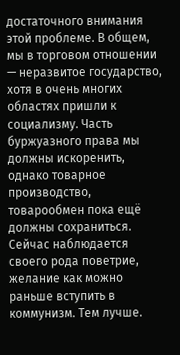достаточного внимания этой проблеме. В общем, мы в торговом отношении — неразвитое государство, хотя в очень многих областях пришли к социализму. Часть буржуазного права мы должны искоренить, однако товарное производство, товарообмен пока ещё должны сохраниться. Сейчас наблюдается своего рода поветрие, желание как можно раньше вступить в коммунизм. Тем лучше.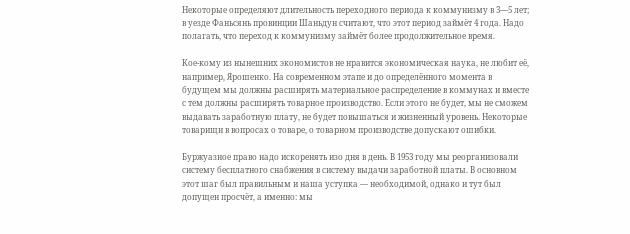Некоторые определяют длительность переходного периода к коммунизму в 3—5 лет; в уезде Фаньсянь провинции Шаньдун считают, что этот период займёт 4 года. Надо полагать, что переход к коммунизму займёт более продолжительное время.

Кое-кому из нынешних экономистов не нравится экономическая наука, не любит её, например, Ярошенко. На современном этапе и до определённого момента в будущем мы должны расширять материальное распределение в коммунах и вместе с тем должны расширять товарное производство. Если этого не будет, мы не сможем выдавать заработную плату, не будет повышаться и жизненный уровень. Некоторые товарищи в вопросах о товаре, о товарном производстве допускают ошибки.

Буржуазное право надо искоренять изо дня в день. В 1953 году мы реорганизовали систему бесплатного снабжения в систему выдачи заработной платы. В основном этот шаг был правильным и наша уступка — необходимой, однако и тут был допущен просчёт, а именно: мы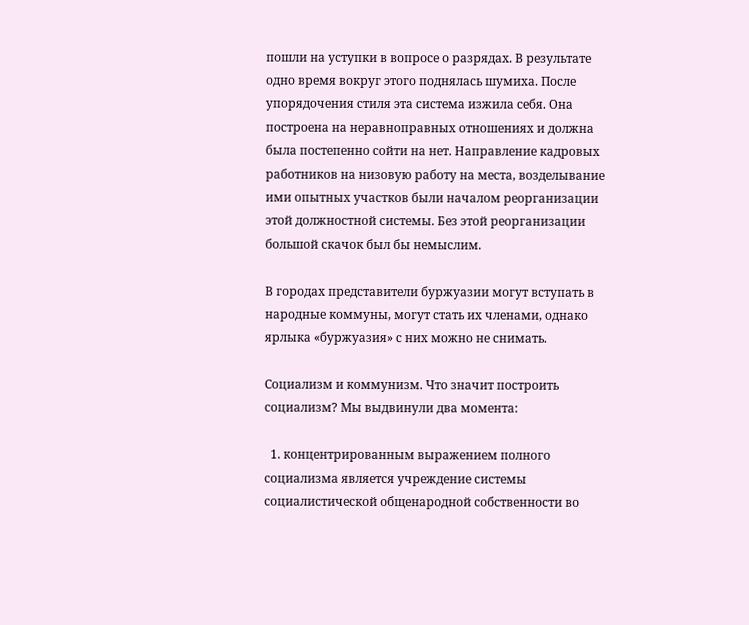пошли на уступки в вопросе о разрядах. В результате одно время вокруг этого поднялась шумиха. После упорядочения стиля эта система изжила себя. Она построена на неравноправных отношениях и должна была постепенно сойти на нет. Направление кадровых работников на низовую работу на места, возделывание ими опытных участков были началом реорганизации этой должностной системы. Без этой реорганизации большой скачок был бы немыслим.

В городах представители буржуазии могут вступать в народные коммуны, могут стать их членами, однако ярлыка «буржуазия» с них можно не снимать.

Социализм и коммунизм. Что значит построить социализм? Мы выдвинули два момента:

  1. концентрированным выражением полного социализма является учреждение системы социалистической общенародной собственности во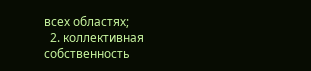всех областях;
  2. коллективная собственность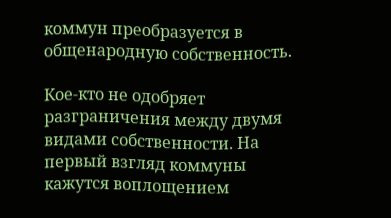коммун преобразуется в общенародную собственность.

Кое-кто не одобряет разграничения между двумя видами собственности. На первый взгляд коммуны кажутся воплощением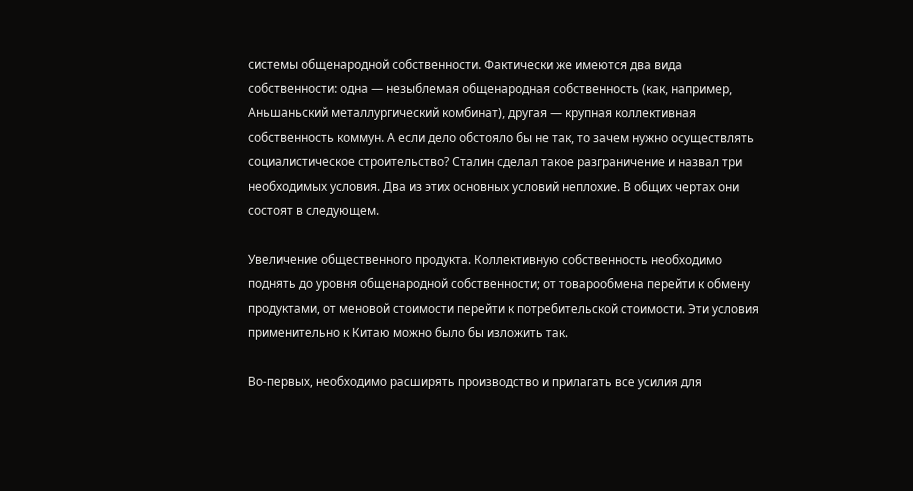системы общенародной собственности. Фактически же имеются два вида собственности: одна — незыблемая общенародная собственность (как, например, Аньшаньский металлургический комбинат), другая — крупная коллективная собственность коммун. А если дело обстояло бы не так, то зачем нужно осуществлять социалистическое строительство? Сталин сделал такое разграничение и назвал три необходимых условия. Два из этих основных условий неплохие. В общих чертах они состоят в следующем.

Увеличение общественного продукта. Коллективную собственность необходимо поднять до уровня общенародной собственности; от товарообмена перейти к обмену продуктами, от меновой стоимости перейти к потребительской стоимости. Эти условия применительно к Китаю можно было бы изложить так.

Во-первых, необходимо расширять производство и прилагать все усилия для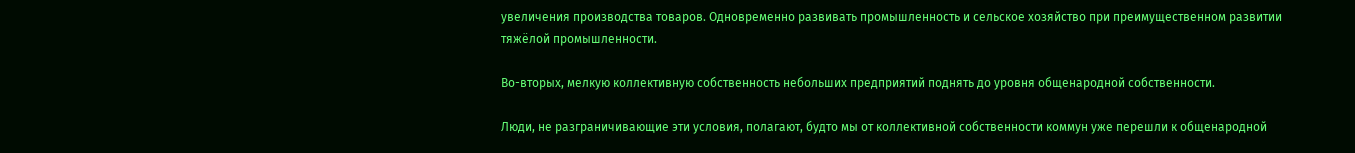увеличения производства товаров. Одновременно развивать промышленность и сельское хозяйство при преимущественном развитии тяжёлой промышленности.

Во-вторых, мелкую коллективную собственность небольших предприятий поднять до уровня общенародной собственности.

Люди, не разграничивающие эти условия, полагают, будто мы от коллективной собственности коммун уже перешли к общенародной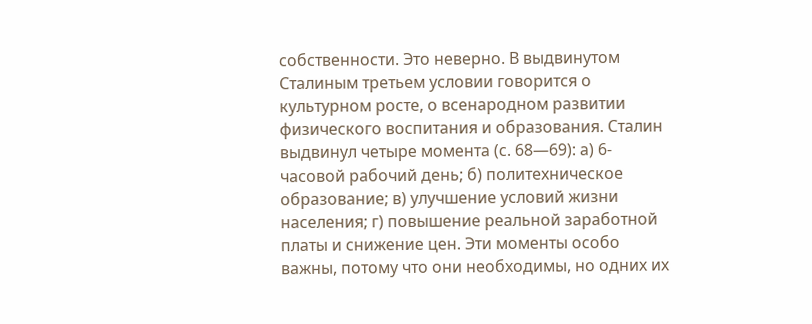собственности. Это неверно. В выдвинутом Сталиным третьем условии говорится о культурном росте, о всенародном развитии физического воспитания и образования. Сталин выдвинул четыре момента (с. 68—69): а) 6-часовой рабочий день; б) политехническое образование; в) улучшение условий жизни населения; г) повышение реальной заработной платы и снижение цен. Эти моменты особо важны, потому что они необходимы, но одних их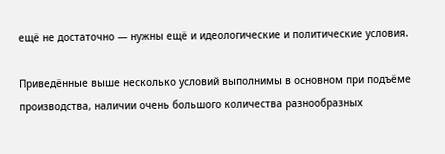ещё не достаточно — нужны ещё и идеологические и политические условия.

Приведённые выше несколько условий выполнимы в основном при подъёме производства, наличии очень большого количества разнообразных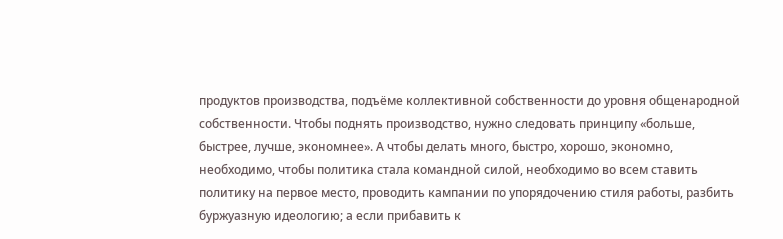продуктов производства, подъёме коллективной собственности до уровня общенародной собственности. Чтобы поднять производство, нужно следовать принципу «больше, быстрее, лучше, экономнее». А чтобы делать много, быстро, хорошо, экономно, необходимо, чтобы политика стала командной силой, необходимо во всем ставить политику на первое место, проводить кампании по упорядочению стиля работы, разбить буржуазную идеологию; а если прибавить к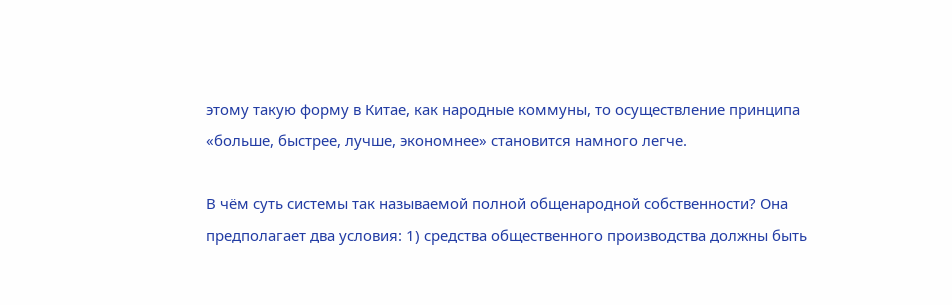этому такую форму в Китае, как народные коммуны, то осуществление принципа «больше, быстрее, лучше, экономнее» становится намного легче.

В чём суть системы так называемой полной общенародной собственности? Она предполагает два условия: 1) средства общественного производства должны быть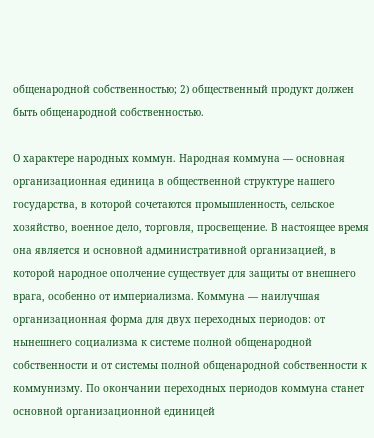общенародной собственностью; 2) общественный продукт должен быть общенародной собственностью.

О характере народных коммун. Народная коммуна — основная организационная единица в общественной структуре нашего государства, в которой сочетаются промышленность, сельское хозяйство, военное дело, торговля, просвещение. В настоящее время она является и основной административной организацией, в которой народное ополчение существует для защиты от внешнего врага, особенно от империализма. Коммуна — наилучшая организационная форма для двух переходных периодов: от нынешнего социализма к системе полной общенародной собственности и от системы полной общенародной собственности к коммунизму. По окончании переходных периодов коммуна станет основной организационной единицей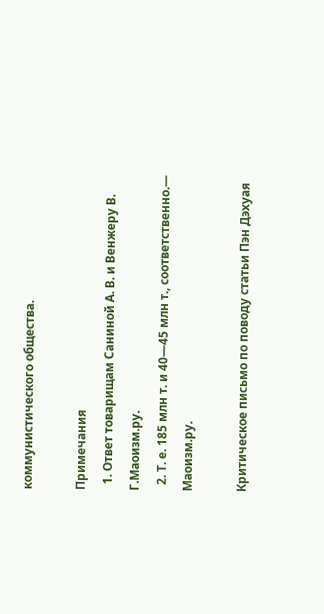коммунистического общества.

Примечания
  1. Ответ товарищам Саниной А. В. и Венжеру В. Г.Маоизм.ру.
  2. Т. е. 185 млн т. и 40—45 млн т., соответственно.— Маоизм.ру.

Критическое письмо по поводу статьи Пэн Дэхуая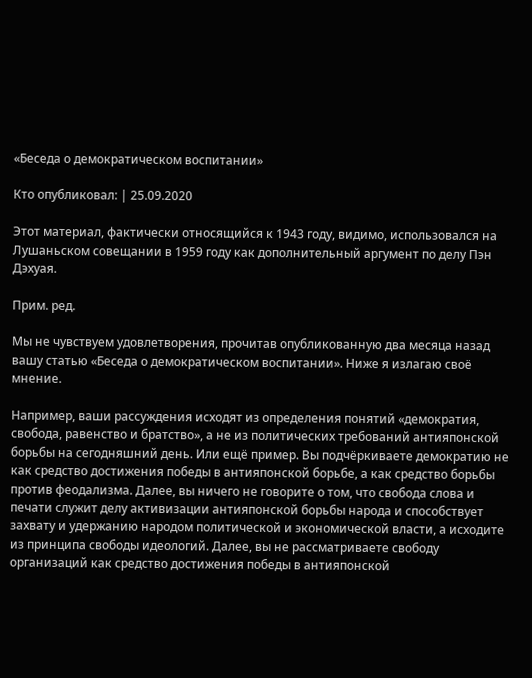«Беседа о демократическом воспитании»

Кто опубликовал: | 25.09.2020

Этот материал, фактически относящийся к 1943 году, видимо, использовался на Лушаньском совещании в 1959 году как дополнительный аргумент по делу Пэн Дэхуая.

Прим. ред.

Мы не чувствуем удовлетворения, прочитав опубликованную два месяца назад вашу статью «Беседа о демократическом воспитании». Ниже я излагаю своё мнение.

Например, ваши рассуждения исходят из определения понятий «демократия, свобода, равенство и братство», а не из политических требований антияпонской борьбы на сегодняшний день. Или ещё пример. Вы подчёркиваете демократию не как средство достижения победы в антияпонской борьбе, а как средство борьбы против феодализма. Далее, вы ничего не говорите о том, что свобода слова и печати служит делу активизации антияпонской борьбы народа и способствует захвату и удержанию народом политической и экономической власти, а исходите из принципа свободы идеологий. Далее, вы не рассматриваете свободу организаций как средство достижения победы в антияпонской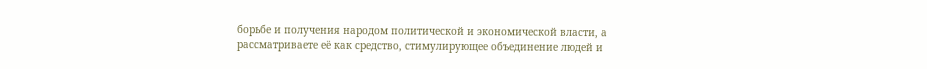борьбе и получения народом политической и экономической власти, а рассматриваете её как средство, стимулирующее объединение людей и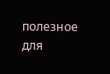полезное для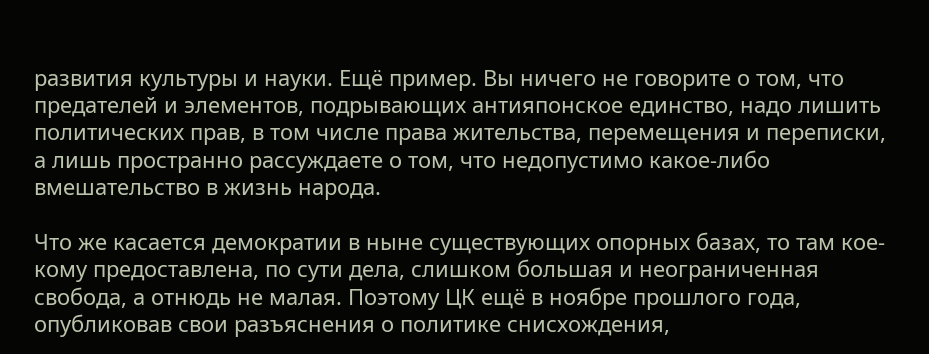развития культуры и науки. Ещё пример. Вы ничего не говорите о том, что предателей и элементов, подрывающих антияпонское единство, надо лишить политических прав, в том числе права жительства, перемещения и переписки, а лишь пространно рассуждаете о том, что недопустимо какое-либо вмешательство в жизнь народа.

Что же касается демократии в ныне существующих опорных базах, то там кое-кому предоставлена, по сути дела, слишком большая и неограниченная свобода, а отнюдь не малая. Поэтому ЦК ещё в ноябре прошлого года, опубликовав свои разъяснения о политике снисхождения,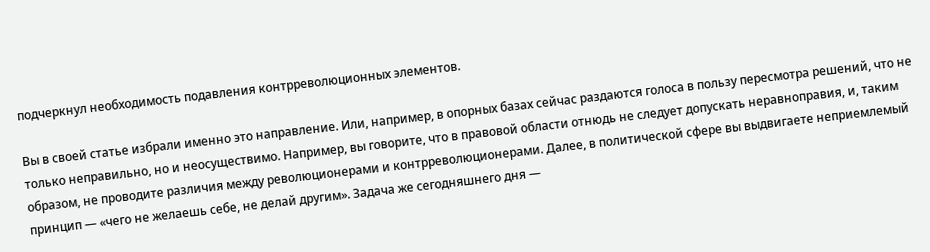подчеркнул необходимость подавления контрреволюционных элементов.

Вы в своей статье избрали именно это направление. Или, например, в опорных базах сейчас раздаются голоса в пользу пересмотра решений, что не только неправильно, но и неосуществимо. Например, вы говорите, что в правовой области отнюдь не следует допускать неравноправия, и, таким образом, не проводите различия между революционерами и контрреволюционерами. Далее, в политической сфере вы выдвигаете неприемлемый принцип — «чего не желаешь себе, не делай другим». Задача же сегодняшнего дня —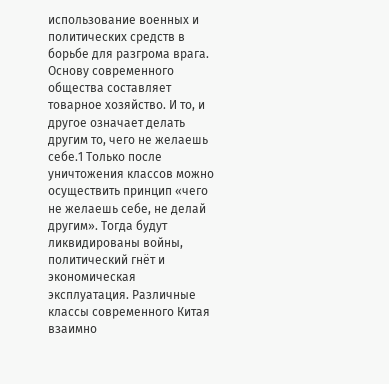использование военных и политических средств в борьбе для разгрома врага. Основу современного общества составляет товарное хозяйство. И то, и другое означает делать другим то, чего не желаешь себе.1 Только после уничтожения классов можно осуществить принцип «чего не желаешь себе, не делай другим». Тогда будут ликвидированы войны, политический гнёт и экономическая эксплуатация. Различные классы современного Китая взаимно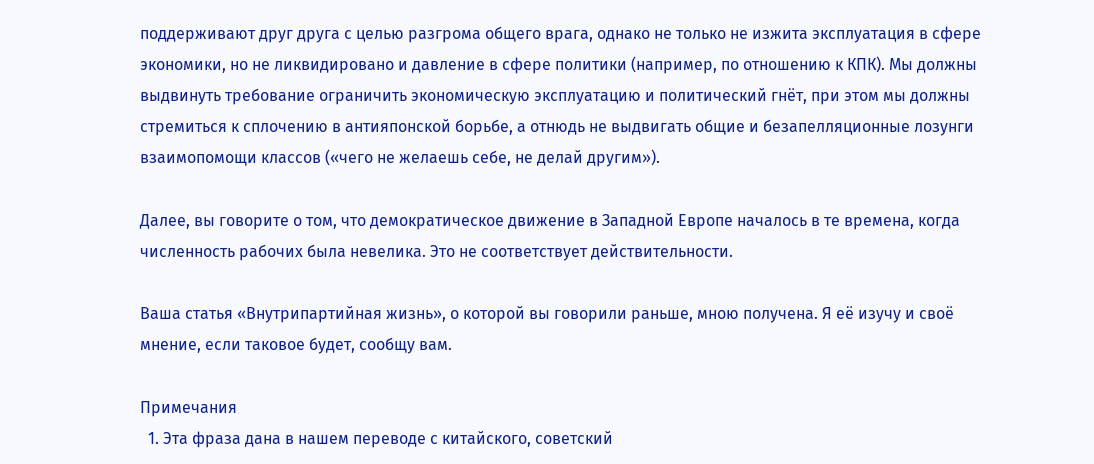поддерживают друг друга с целью разгрома общего врага, однако не только не изжита эксплуатация в сфере экономики, но не ликвидировано и давление в сфере политики (например, по отношению к КПК). Мы должны выдвинуть требование ограничить экономическую эксплуатацию и политический гнёт, при этом мы должны стремиться к сплочению в антияпонской борьбе, а отнюдь не выдвигать общие и безапелляционные лозунги взаимопомощи классов («чего не желаешь себе, не делай другим»).

Далее, вы говорите о том, что демократическое движение в Западной Европе началось в те времена, когда численность рабочих была невелика. Это не соответствует действительности.

Ваша статья «Внутрипартийная жизнь», о которой вы говорили раньше, мною получена. Я её изучу и своё мнение, если таковое будет, сообщу вам.

Примечания
  1. Эта фраза дана в нашем переводе с китайского, советский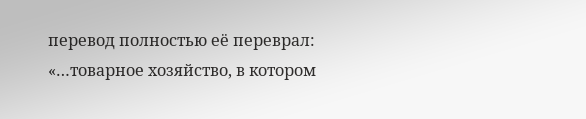перевод полностью её переврал: «…товарное хозяйство, в котором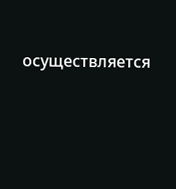осуществляется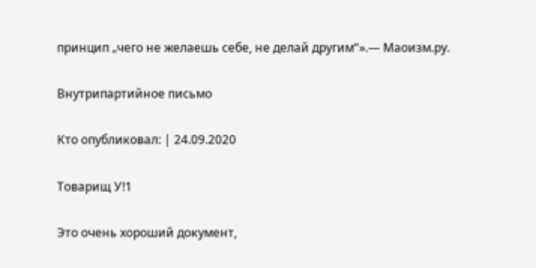принцип „чего не желаешь себе, не делай другим“».— Маоизм.ру.

Внутрипартийное письмо

Кто опубликовал: | 24.09.2020

Товарищ У!1

Это очень хороший документ,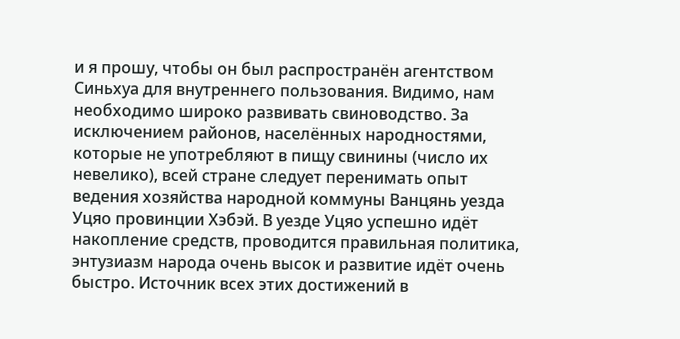и я прошу, чтобы он был распространён агентством Синьхуа для внутреннего пользования. Видимо, нам необходимо широко развивать свиноводство. За исключением районов, населённых народностями, которые не употребляют в пищу свинины (число их невелико), всей стране следует перенимать опыт ведения хозяйства народной коммуны Ванцянь уезда Уцяо провинции Хэбэй. В уезде Уцяо успешно идёт накопление средств, проводится правильная политика, энтузиазм народа очень высок и развитие идёт очень быстро. Источник всех этих достижений в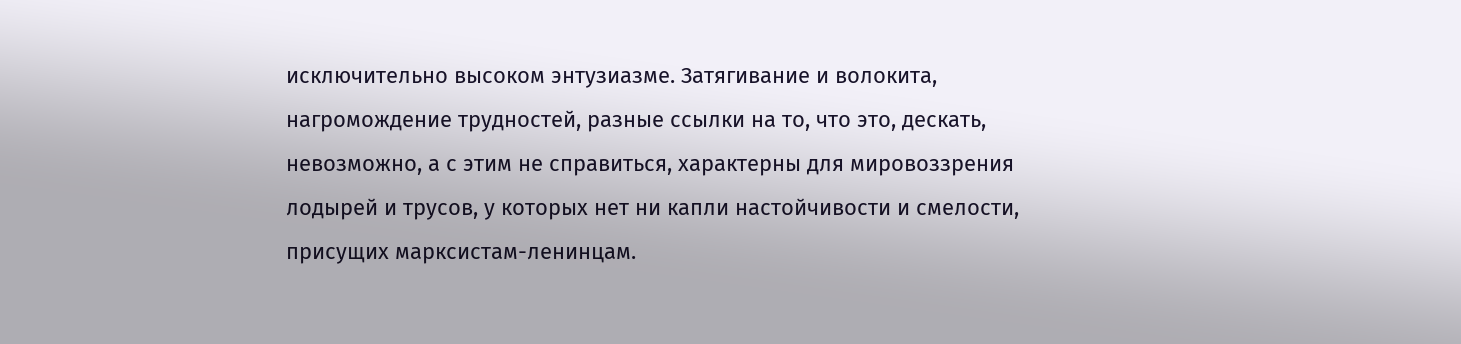исключительно высоком энтузиазме. Затягивание и волокита, нагромождение трудностей, разные ссылки на то, что это, дескать, невозможно, а с этим не справиться, характерны для мировоззрения лодырей и трусов, у которых нет ни капли настойчивости и смелости, присущих марксистам-ленинцам.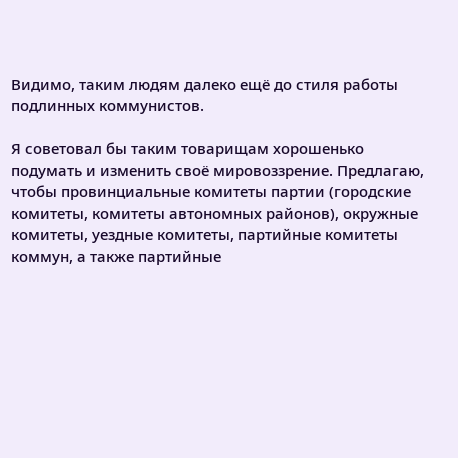Видимо, таким людям далеко ещё до стиля работы подлинных коммунистов.

Я советовал бы таким товарищам хорошенько подумать и изменить своё мировоззрение. Предлагаю, чтобы провинциальные комитеты партии (городские комитеты, комитеты автономных районов), окружные комитеты, уездные комитеты, партийные комитеты коммун, а также партийные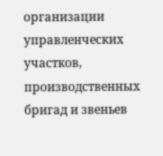организации управленческих участков, производственных бригад и звеньев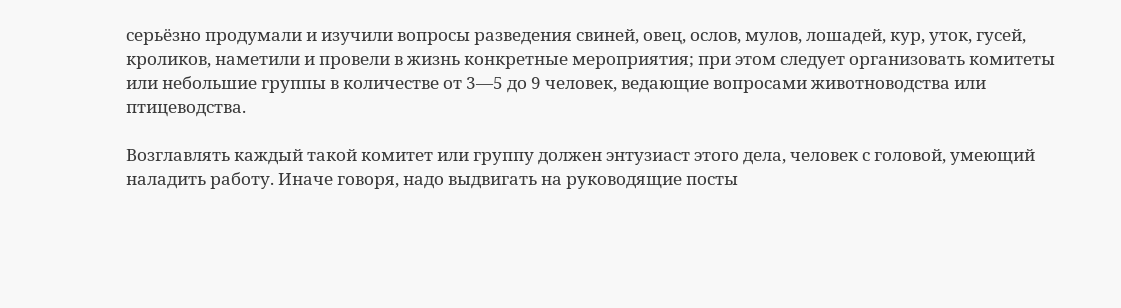серьёзно продумали и изучили вопросы разведения свиней, овец, ослов, мулов, лошадей, кур, уток, гусей, кроликов, наметили и провели в жизнь конкретные мероприятия; при этом следует организовать комитеты или небольшие группы в количестве от 3—5 до 9 человек, ведающие вопросами животноводства или птицеводства.

Возглавлять каждый такой комитет или группу должен энтузиаст этого дела, человек с головой, умеющий наладить работу. Иначе говоря, надо выдвигать на руководящие посты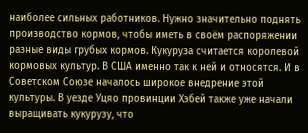наиболее сильных работников. Нужно значительно поднять производство кормов, чтобы иметь в своём распоряжении разные виды грубых кормов. Кукуруза считается королевой кормовых культур. В США именно так к ней и относятся. И в Советском Союзе началось широкое внедрение этой культуры. В уезде Уцяо провинции Хэбей также уже начали выращивать кукурузу, что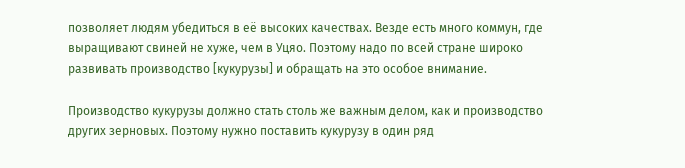позволяет людям убедиться в её высоких качествах. Везде есть много коммун, где выращивают свиней не хуже, чем в Уцяо. Поэтому надо по всей стране широко развивать производство [кукурузы] и обращать на это особое внимание.

Производство кукурузы должно стать столь же важным делом, как и производство других зерновых. Поэтому нужно поставить кукурузу в один ряд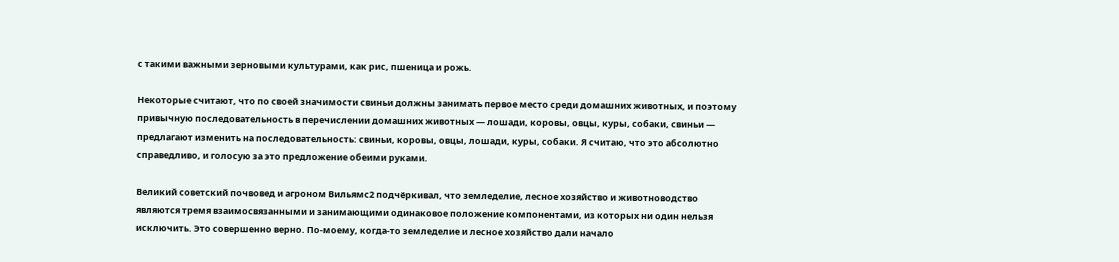с такими важными зерновыми культурами, как рис, пшеница и рожь.

Некоторые считают, что по своей значимости свиньи должны занимать первое место среди домашних животных, и поэтому привычную последовательность в перечислении домашних животных — лошади, коровы, овцы, куры, собаки, свиньи — предлагают изменить на последовательность: свиньи, коровы, овцы, лошади, куры, собаки. Я считаю, что это абсолютно справедливо, и голосую за это предложение обеими руками.

Великий советский почвовед и агроном Вильямс2 подчёркивал, что земледелие, лесное хозяйство и животноводство являются тремя взаимосвязанными и занимающими одинаковое положение компонентами, из которых ни один нельзя исключить. Это совершенно верно. По-моему, когда-то земледелие и лесное хозяйство дали начало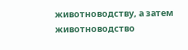животноводству, а затем животноводство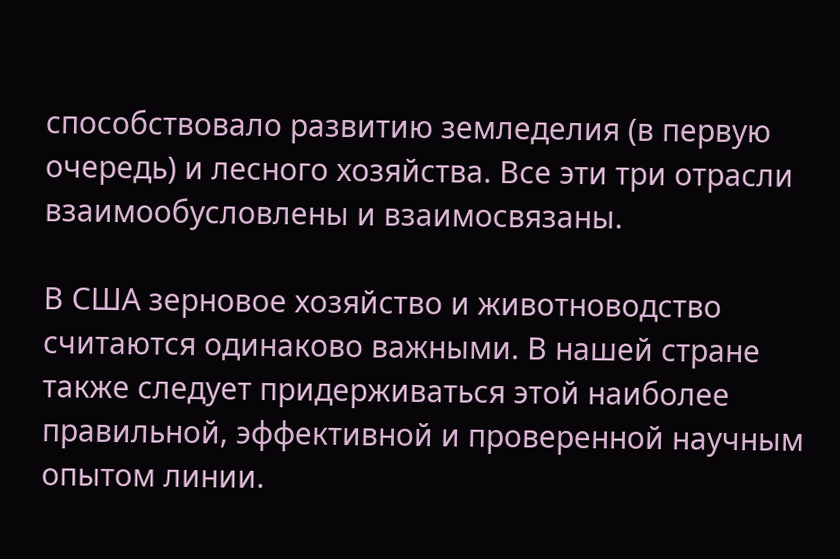способствовало развитию земледелия (в первую очередь) и лесного хозяйства. Все эти три отрасли взаимообусловлены и взаимосвязаны.

В США зерновое хозяйство и животноводство считаются одинаково важными. В нашей стране также следует придерживаться этой наиболее правильной, эффективной и проверенной научным опытом линии.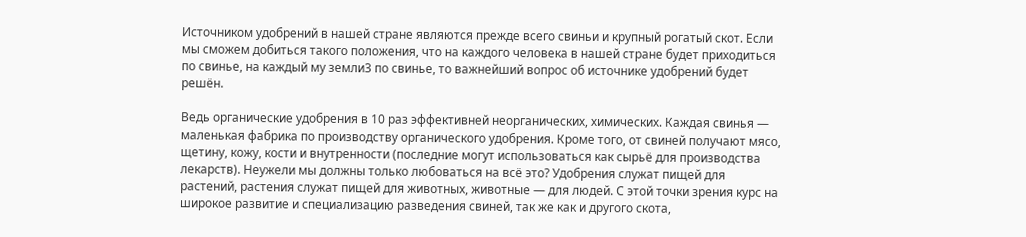Источником удобрений в нашей стране являются прежде всего свиньи и крупный рогатый скот. Если мы сможем добиться такого положения, что на каждого человека в нашей стране будет приходиться по свинье, на каждый му земли3 по свинье, то важнейший вопрос об источнике удобрений будет решён.

Ведь органические удобрения в 10 раз эффективней неорганических, химических. Каждая свинья — маленькая фабрика по производству органического удобрения. Кроме того, от свиней получают мясо, щетину, кожу, кости и внутренности (последние могут использоваться как сырьё для производства лекарств). Неужели мы должны только любоваться на всё это? Удобрения служат пищей для растений, растения служат пищей для животных, животные — для людей. С этой точки зрения курс на широкое развитие и специализацию разведения свиней, так же как и другого скота,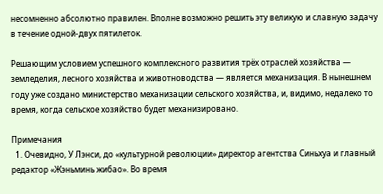несомненно абсолютно правилен. Вполне возможно решить эту великую и славную задачу в течение одной-двух пятилеток.

Решающим условием успешного комплексного развития трёх отраслей хозяйства — земледелия, лесного хозяйства и животноводства — является механизация. В нынешнем году уже создано министерство механизации сельского хозяйства, и, видимо, недалеко то время, когда сельское хозяйство будет механизировано.

Примечания
  1. Очевидно, У Лэнси, до «культурной революции» директор агентства Синьхуа и главный редактор «Жэньминь жибао». Во время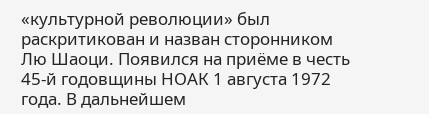«культурной революции» был раскритикован и назван сторонником Лю Шаоци. Появился на приёме в честь 45-й годовщины НОАК 1 августа 1972 года. В дальнейшем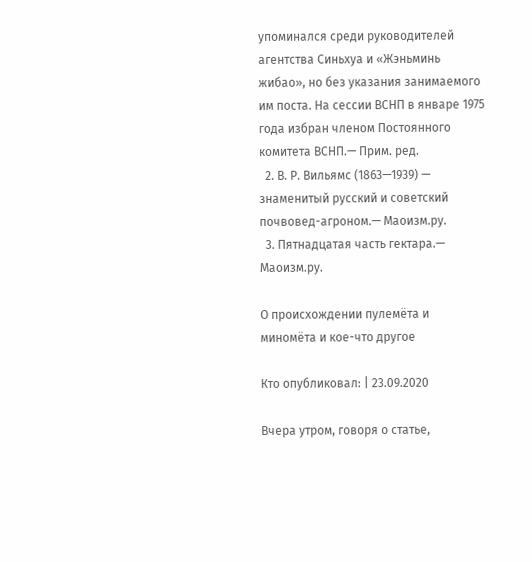упоминался среди руководителей агентства Синьхуа и «Жэньминь жибао», но без указания занимаемого им поста. На сессии ВСНП в январе 1975 года избран членом Постоянного комитета ВСНП.— Прим. ред.
  2. В. Р. Вильямс (1863—1939) — знаменитый русский и советский почвовед-агроном.— Маоизм.ру.
  3. Пятнадцатая часть гектара.— Маоизм.ру.

О происхождении пулемёта и миномёта и кое-что другое

Кто опубликовал: | 23.09.2020

Вчера утром, говоря о статье,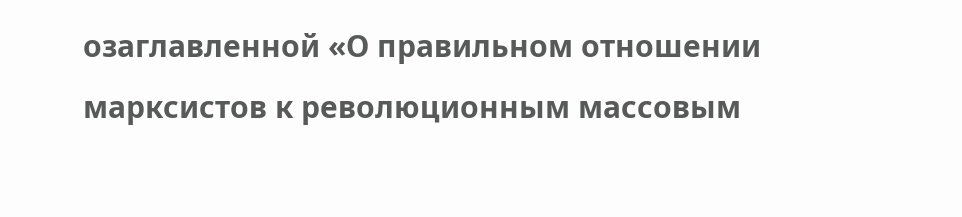озаглавленной «О правильном отношении марксистов к революционным массовым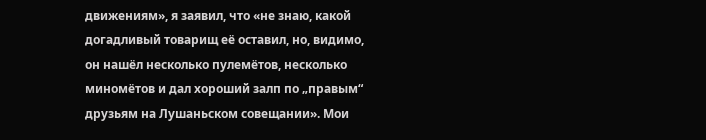движениям», я заявил, что «не знаю, какой догадливый товарищ её оставил, но, видимо, он нашёл несколько пулемётов, несколько миномётов и дал хороший залп по „правым“ друзьям на Лушаньском совещании». Мои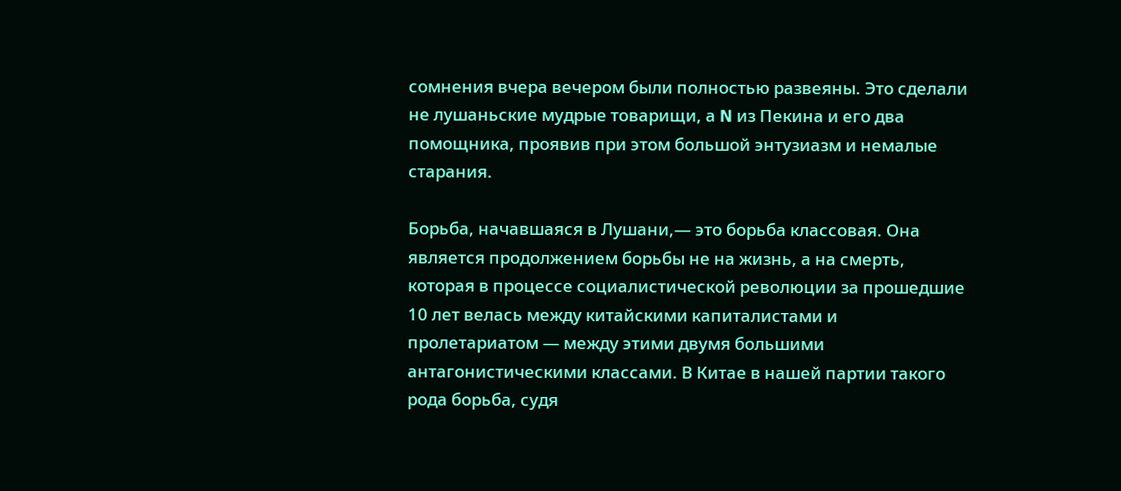сомнения вчера вечером были полностью развеяны. Это сделали не лушаньские мудрые товарищи, а N из Пекина и его два помощника, проявив при этом большой энтузиазм и немалые старания.

Борьба, начавшаяся в Лушани,— это борьба классовая. Она является продолжением борьбы не на жизнь, а на смерть, которая в процессе социалистической революции за прошедшие 10 лет велась между китайскими капиталистами и пролетариатом — между этими двумя большими антагонистическими классами. В Китае в нашей партии такого рода борьба, судя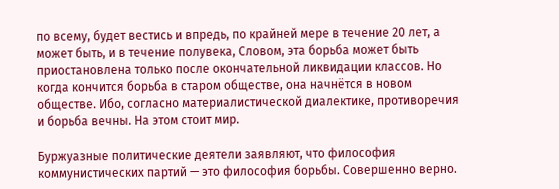по всему, будет вестись и впредь, по крайней мере в течение 20 лет, а может быть, и в течение полувека, Словом, эта борьба может быть приостановлена только после окончательной ликвидации классов. Но когда кончится борьба в старом обществе, она начнётся в новом обществе. Ибо, согласно материалистической диалектике, противоречия и борьба вечны. На этом стоит мир.

Буржуазные политические деятели заявляют, что философия коммунистических партий — это философия борьбы. Совершенно верно.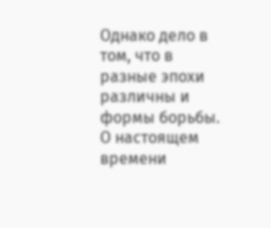Однако дело в том, что в разные эпохи различны и формы борьбы. О настоящем времени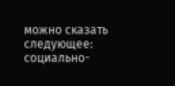можно сказать следующее: социально-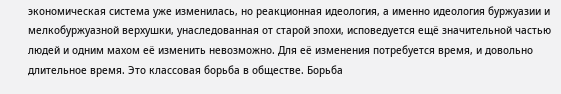экономическая система уже изменилась, но реакционная идеология, а именно идеология буржуазии и мелкобуржуазной верхушки, унаследованная от старой эпохи, исповедуется ещё значительной частью людей и одним махом её изменить невозможно. Для её изменения потребуется время, и довольно длительное время. Это классовая борьба в обществе. Борьба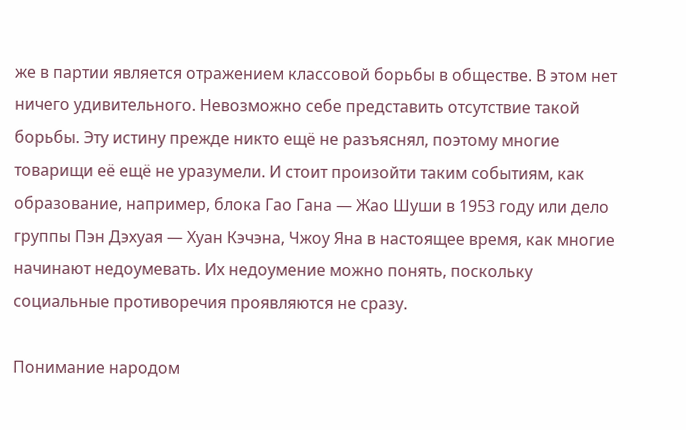же в партии является отражением классовой борьбы в обществе. В этом нет ничего удивительного. Невозможно себе представить отсутствие такой борьбы. Эту истину прежде никто ещё не разъяснял, поэтому многие товарищи её ещё не уразумели. И стоит произойти таким событиям, как образование, например, блока Гао Гана — Жао Шуши в 1953 году или дело группы Пэн Дэхуая — Хуан Кэчэна, Чжоу Яна в настоящее время, как многие начинают недоумевать. Их недоумение можно понять, поскольку социальные противоречия проявляются не сразу.

Понимание народом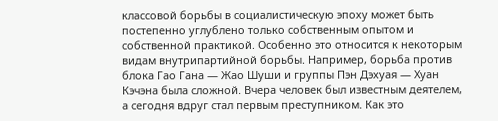классовой борьбы в социалистическую эпоху может быть постепенно углублено только собственным опытом и собственной практикой. Особенно это относится к некоторым видам внутрипартийной борьбы. Например, борьба против блока Гао Гана — Жао Шуши и группы Пэн Дэхуая — Хуан Кэчэна была сложной. Вчера человек был известным деятелем, а сегодня вдруг стал первым преступником. Как это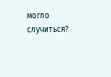могло случиться?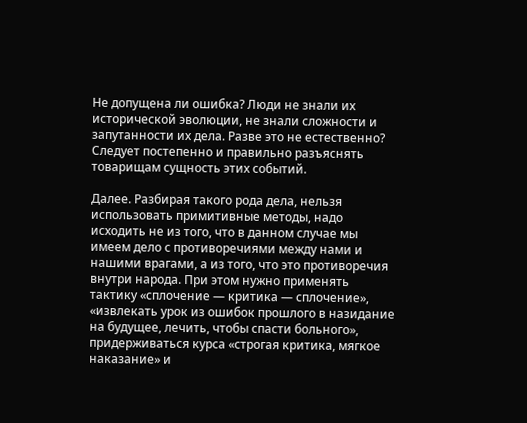Не допущена ли ошибка? Люди не знали их исторической эволюции, не знали сложности и запутанности их дела. Разве это не естественно? Следует постепенно и правильно разъяснять товарищам сущность этих событий.

Далее. Разбирая такого рода дела, нельзя использовать примитивные методы, надо исходить не из того, что в данном случае мы имеем дело с противоречиями между нами и нашими врагами, а из того, что это противоречия внутри народа. При этом нужно применять тактику «сплочение — критика — сплочение», «извлекать урок из ошибок прошлого в назидание на будущее, лечить, чтобы спасти больного», придерживаться курса «строгая критика, мягкое наказание» и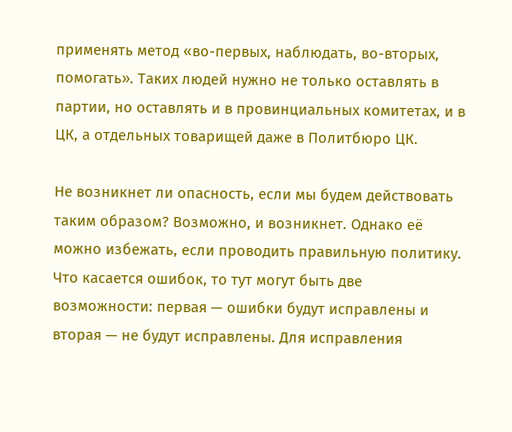применять метод «во-первых, наблюдать, во-вторых, помогать». Таких людей нужно не только оставлять в партии, но оставлять и в провинциальных комитетах, и в ЦК, а отдельных товарищей даже в Политбюро ЦК.

Не возникнет ли опасность, если мы будем действовать таким образом? Возможно, и возникнет. Однако её можно избежать, если проводить правильную политику. Что касается ошибок, то тут могут быть две возможности: первая — ошибки будут исправлены и вторая — не будут исправлены. Для исправления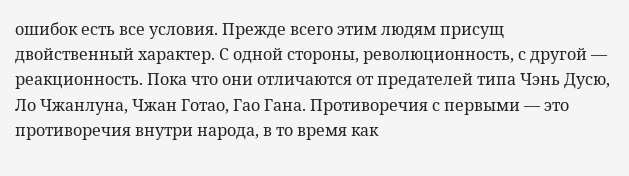ошибок есть все условия. Прежде всего этим людям присущ двойственный характер. С одной стороны, революционность, с другой — реакционность. Пока что они отличаются от предателей типа Чэнь Дусю, Ло Чжанлуна, Чжан Готао, Гао Гана. Противоречия с первыми — это противоречия внутри народа, в то время как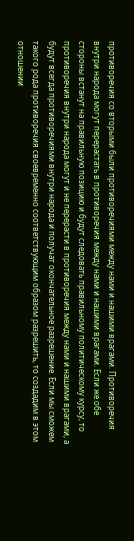противоречия со вторыми были противоречиями между нами и нашими врагами. Противоречия внутри народа могут перерастать в противоречия между нами и нашими врагами. Если же обе стороны встанут на правильную позицию и будут следовать правильному политическому курсу, то противоречия внутри народа могут и не перерасти в противоречия между нами и нашими врагами, а будут всегда противоречиями внутри народа и получат окончательное разрешение. Если мы сможем такого рода противоречия своевременно соответствующим образом разрешить, то создадим в этом отношении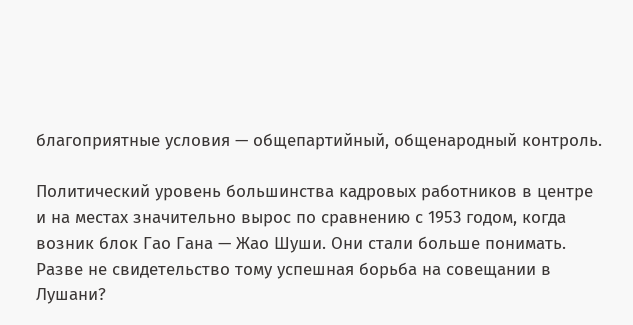благоприятные условия — общепартийный, общенародный контроль.

Политический уровень большинства кадровых работников в центре и на местах значительно вырос по сравнению с 1953 годом, когда возник блок Гао Гана — Жао Шуши. Они стали больше понимать. Разве не свидетельство тому успешная борьба на совещании в Лушани?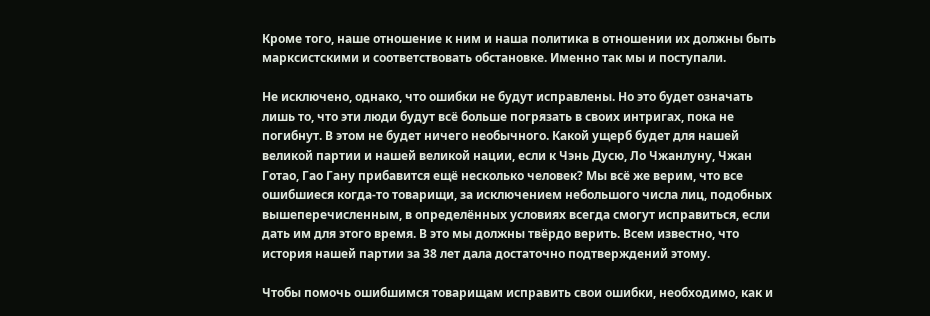Кроме того, наше отношение к ним и наша политика в отношении их должны быть марксистскими и соответствовать обстановке. Именно так мы и поступали.

Не исключено, однако, что ошибки не будут исправлены. Но это будет означать лишь то, что эти люди будут всё больше погрязать в своих интригах, пока не погибнут. В этом не будет ничего необычного. Какой ущерб будет для нашей великой партии и нашей великой нации, если к Чэнь Дусю, Ло Чжанлуну, Чжан Готао, Гао Гану прибавится ещё несколько человек? Мы всё же верим, что все ошибшиеся когда-то товарищи, за исключением небольшого числа лиц, подобных вышеперечисленным, в определённых условиях всегда смогут исправиться, если дать им для этого время. В это мы должны твёрдо верить. Всем известно, что история нашей партии за 38 лет дала достаточно подтверждений этому.

Чтобы помочь ошибшимся товарищам исправить свои ошибки, необходимо, как и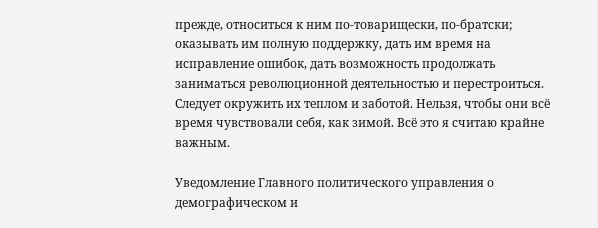прежде, относиться к ним по-товарищески, по-братски; оказывать им полную поддержку, дать им время на исправление ошибок, дать возможность продолжать заниматься революционной деятельностью и перестроиться. Следует окружить их теплом и заботой. Нельзя, чтобы они всё время чувствовали себя, как зимой. Всё это я считаю крайне важным.

Уведомление Главного политического управления о демографическом и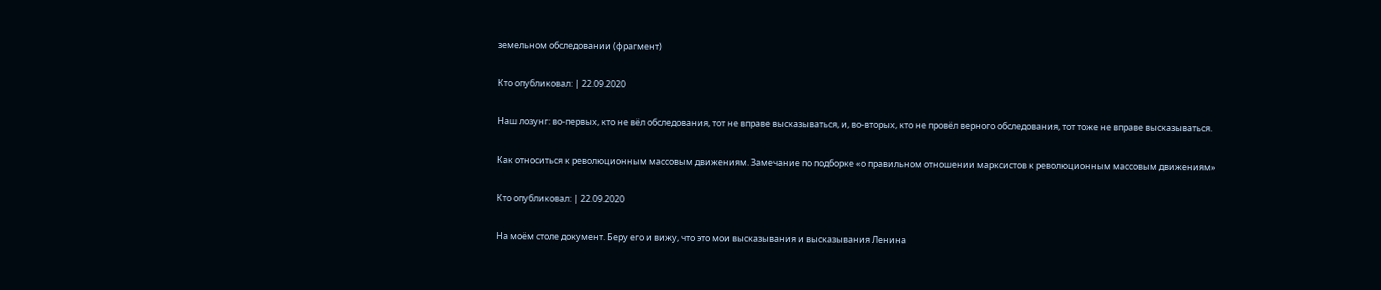земельном обследовании (фрагмент)

Кто опубликовал: | 22.09.2020

Наш лозунг: во-первых, кто не вёл обследования, тот не вправе высказываться, и, во-вторых, кто не провёл верного обследования, тот тоже не вправе высказываться.

Как относиться к революционным массовым движениям. Замечание по подборке «о правильном отношении марксистов к революционным массовым движениям»

Кто опубликовал: | 22.09.2020

На моём столе документ. Беру его и вижу, что это мои высказывания и высказывания Ленина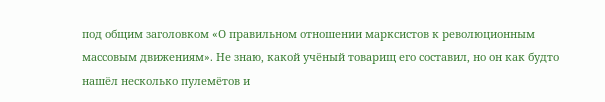под общим заголовком «О правильном отношении марксистов к революционным массовым движениям». Не знаю, какой учёный товарищ его составил, но он как будто нашёл несколько пулемётов и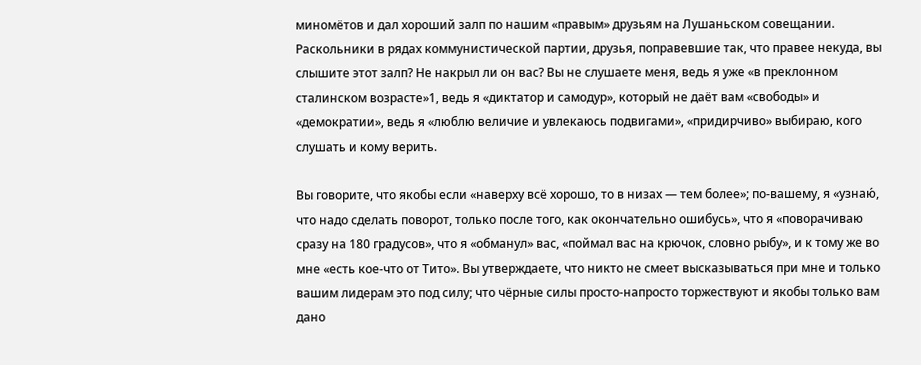миномётов и дал хороший залп по нашим «правым» друзьям на Лушаньском совещании. Раскольники в рядах коммунистической партии, друзья, поправевшие так, что правее некуда, вы слышите этот залп? Не накрыл ли он вас? Вы не слушаете меня, ведь я уже «в преклонном сталинском возрасте»1, ведь я «диктатор и самодур», который не даёт вам «свободы» и «демократии», ведь я «люблю величие и увлекаюсь подвигами», «придирчиво» выбираю, кого слушать и кому верить.

Вы говорите, что якобы если «наверху всё хорошо, то в низах — тем более»; по-вашему, я «узнаю́, что надо сделать поворот, только после того, как окончательно ошибусь», что я «поворачиваю сразу на 180 градусов», что я «обманул» вас, «поймал вас на крючок, словно рыбу», и к тому же во мне «есть кое-что от Тито». Вы утверждаете, что никто не смеет высказываться при мне и только вашим лидерам это под силу; что чёрные силы просто-напросто торжествуют и якобы только вам дано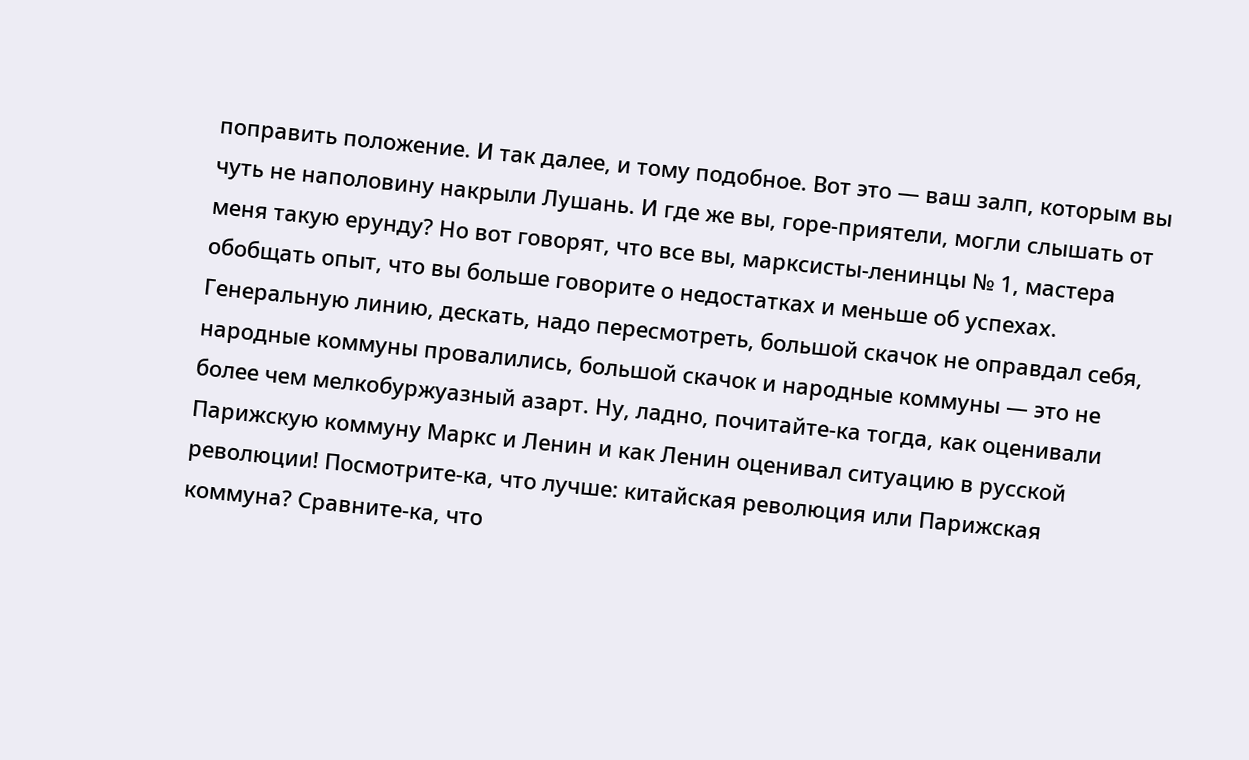поправить положение. И так далее, и тому подобное. Вот это — ваш залп, которым вы чуть не наполовину накрыли Лушань. И где же вы, горе-приятели, могли слышать от меня такую ерунду? Но вот говорят, что все вы, марксисты-ленинцы № 1, мастера обобщать опыт, что вы больше говорите о недостатках и меньше об успехах. Генеральную линию, дескать, надо пересмотреть, большой скачок не оправдал себя, народные коммуны провалились, большой скачок и народные коммуны — это не более чем мелкобуржуазный азарт. Ну, ладно, почитайте-ка тогда, как оценивали Парижскую коммуну Маркс и Ленин и как Ленин оценивал ситуацию в русской революции! Посмотрите-ка, что лучше: китайская революция или Парижская коммуна? Сравните-ка, что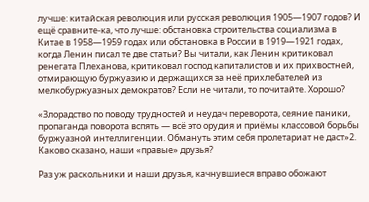лучше: китайская революция или русская революция 1905—1907 годов? И ещё сравните-ка, что лучше: обстановка строительства социализма в Китае в 1958—1959 годах или обстановка в России в 1919—1921 годах, когда Ленин писал те две статьи? Вы читали, как Ленин критиковал ренегата Плеханова, критиковал господ капиталистов и их прихвостней, отмирающую буржуазию и держащихся за неё прихлебателей из мелкобуржуазных демократов? Если не читали, то почитайте. Хорошо?

«Злорадство по поводу трудностей и неудач переворота, сеяние паники, пропаганда поворота вспять — всё это орудия и приёмы классовой борьбы буржуазной интеллигенции. Обмануть этим себя пролетариат не даст»2. Каково сказано, наши «правые» друзья?

Раз уж раскольники и наши друзья, качнувшиеся вправо обожают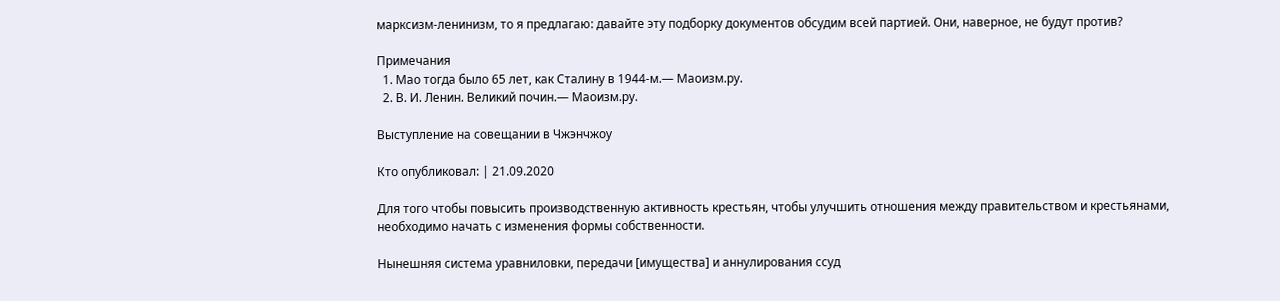марксизм-ленинизм, то я предлагаю: давайте эту подборку документов обсудим всей партией. Они, наверное, не будут против?

Примечания
  1. Мао тогда было 65 лет, как Сталину в 1944‑м.— Маоизм.ру.
  2. В. И. Ленин. Великий почин.— Маоизм.ру.

Выступление на совещании в Чжэнчжоу

Кто опубликовал: | 21.09.2020

Для того чтобы повысить производственную активность крестьян, чтобы улучшить отношения между правительством и крестьянами, необходимо начать с изменения формы собственности.

Нынешняя система уравниловки, передачи [имущества] и аннулирования ссуд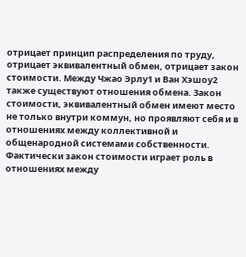отрицает принцип распределения по труду, отрицает эквивалентный обмен, отрицает закон стоимости. Между Чжао Эрлу1 и Ван Хэшоу2 также существуют отношения обмена. Закон стоимости, эквивалентный обмен имеют место не только внутри коммун, но проявляют себя и в отношениях между коллективной и общенародной системами собственности. Фактически закон стоимости играет роль в отношениях между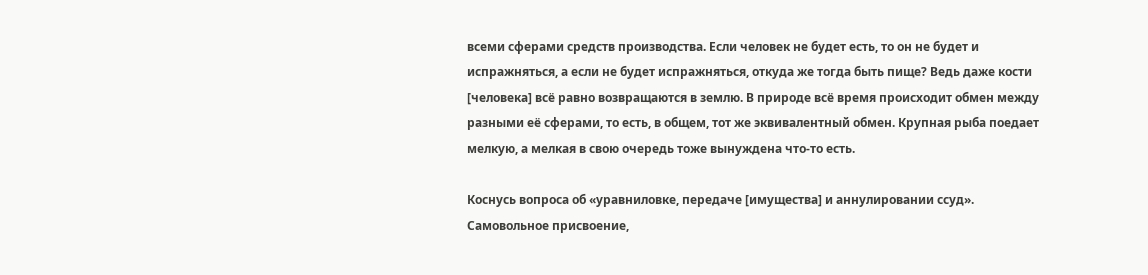всеми сферами средств производства. Если человек не будет есть, то он не будет и испражняться, а если не будет испражняться, откуда же тогда быть пище? Ведь даже кости [человека] всё равно возвращаются в землю. В природе всё время происходит обмен между разными её сферами, то есть, в общем, тот же эквивалентный обмен. Крупная рыба поедает мелкую, а мелкая в свою очередь тоже вынуждена что-то есть.

Коснусь вопроса об «уравниловке, передаче [имущества] и аннулировании ссуд». Самовольное присвоение,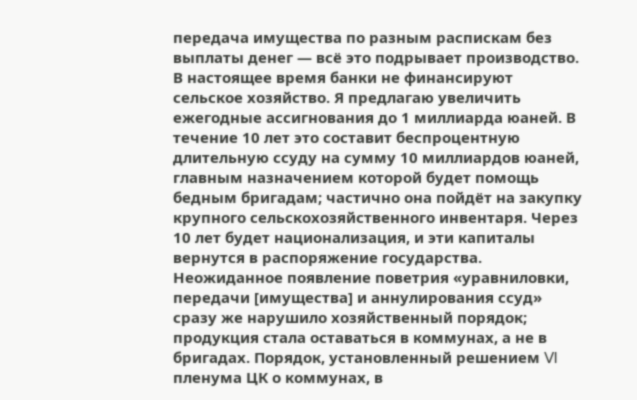передача имущества по разным распискам без выплаты денег — всё это подрывает производство. В настоящее время банки не финансируют сельское хозяйство. Я предлагаю увеличить ежегодные ассигнования до 1 миллиарда юаней. В течение 10 лет это составит беспроцентную длительную ссуду на сумму 10 миллиардов юаней, главным назначением которой будет помощь бедным бригадам; частично она пойдёт на закупку крупного сельскохозяйственного инвентаря. Через 10 лет будет национализация, и эти капиталы вернутся в распоряжение государства. Неожиданное появление поветрия «уравниловки, передачи [имущества] и аннулирования ссуд» сразу же нарушило хозяйственный порядок; продукция стала оставаться в коммунах, а не в бригадах. Порядок, установленный решением Ⅵ пленума ЦК о коммунах, в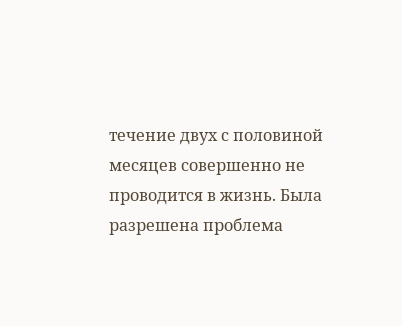течение двух с половиной месяцев совершенно не проводится в жизнь. Была разрешена проблема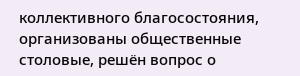коллективного благосостояния, организованы общественные столовые, решён вопрос о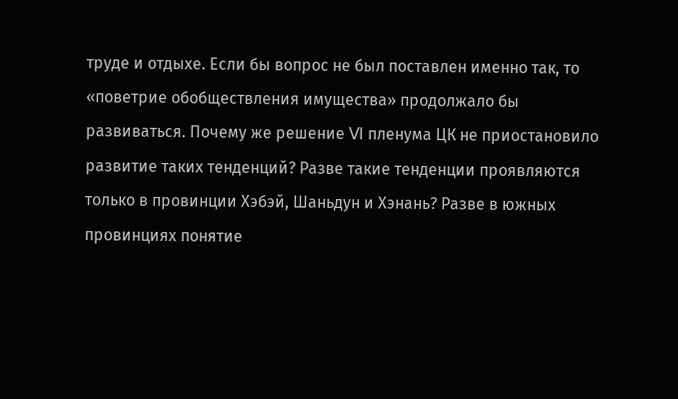труде и отдыхе. Если бы вопрос не был поставлен именно так, то «поветрие обобществления имущества» продолжало бы развиваться. Почему же решение Ⅵ пленума ЦК не приостановило развитие таких тенденций? Разве такие тенденции проявляются только в провинции Хэбэй, Шаньдун и Хэнань? Разве в южных провинциях понятие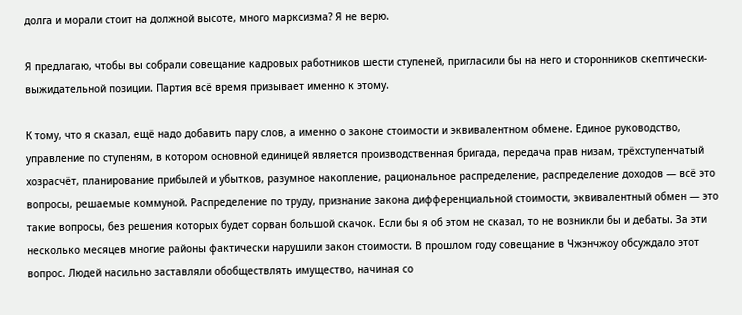долга и морали стоит на должной высоте, много марксизма? Я не верю.

Я предлагаю, чтобы вы собрали совещание кадровых работников шести ступеней, пригласили бы на него и сторонников скептически-выжидательной позиции. Партия всё время призывает именно к этому.

К тому, что я сказал, ещё надо добавить пару слов, а именно о законе стоимости и эквивалентном обмене. Единое руководство, управление по ступеням, в котором основной единицей является производственная бригада, передача прав низам, трёхступенчатый хозрасчёт, планирование прибылей и убытков, разумное накопление, рациональное распределение, распределение доходов — всё это вопросы, решаемые коммуной. Распределение по труду, признание закона дифференциальной стоимости, эквивалентный обмен — это такие вопросы, без решения которых будет сорван большой скачок. Если бы я об этом не сказал, то не возникли бы и дебаты. За эти несколько месяцев многие районы фактически нарушили закон стоимости. В прошлом году совещание в Чжэнчжоу обсуждало этот вопрос. Людей насильно заставляли обобществлять имущество, начиная со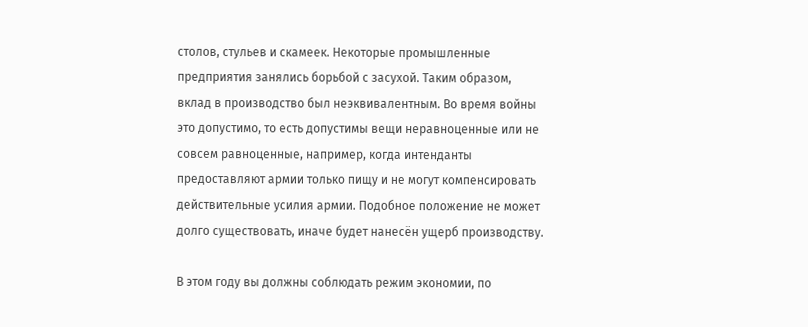столов, стульев и скамеек. Некоторые промышленные предприятия занялись борьбой с засухой. Таким образом, вклад в производство был неэквивалентным. Во время войны это допустимо, то есть допустимы вещи неравноценные или не совсем равноценные, например, когда интенданты предоставляют армии только пищу и не могут компенсировать действительные усилия армии. Подобное положение не может долго существовать, иначе будет нанесён ущерб производству.

В этом году вы должны соблюдать режим экономии, по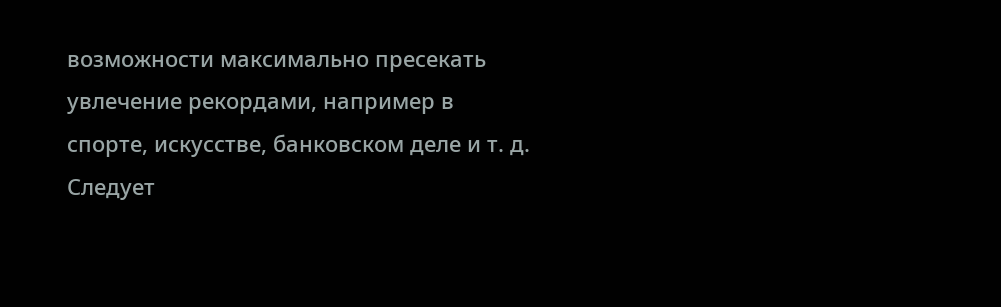возможности максимально пресекать увлечение рекордами, например в спорте, искусстве, банковском деле и т. д. Следует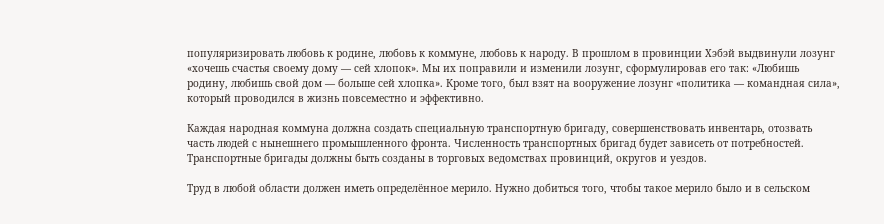популяризировать любовь к родине, любовь к коммуне, любовь к народу. В прошлом в провинции Хэбэй выдвинули лозунг «хочешь счастья своему дому — сей хлопок». Мы их поправили и изменили лозунг, сформулировав его так: «Любишь родину, любишь свой дом — больше сей хлопка». Кроме того, был взят на вооружение лозунг «политика — командная сила», который проводился в жизнь повсеместно и эффективно.

Каждая народная коммуна должна создать специальную транспортную бригаду, совершенствовать инвентарь, отозвать часть людей с нынешнего промышленного фронта. Численность транспортных бригад будет зависеть от потребностей. Транспортные бригады должны быть созданы в торговых ведомствах провинций, округов и уездов.

Труд в любой области должен иметь определённое мерило. Нужно добиться того, чтобы такое мерило было и в сельском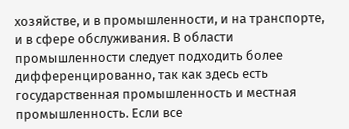хозяйстве, и в промышленности, и на транспорте, и в сфере обслуживания. В области промышленности следует подходить более дифференцированно, так как здесь есть государственная промышленность и местная промышленность. Если все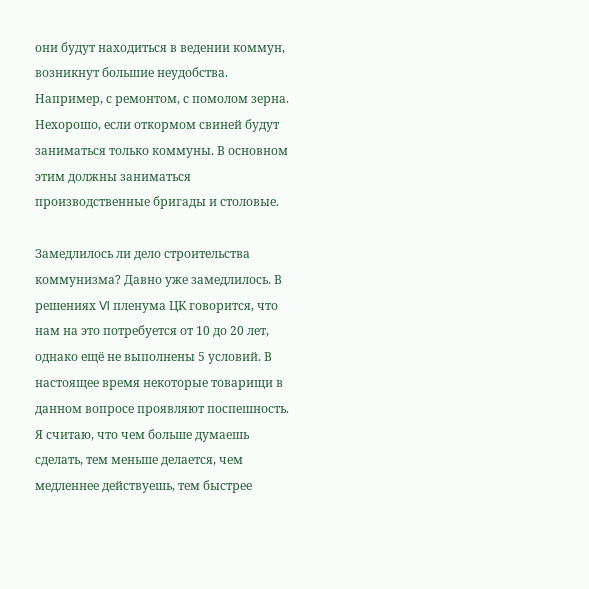они будут находиться в ведении коммун, возникнут большие неудобства. Например, с ремонтом, с помолом зерна. Нехорошо, если откормом свиней будут заниматься только коммуны. В основном этим должны заниматься производственные бригады и столовые.

Замедлилось ли дело строительства коммунизма? Давно уже замедлилось. В решениях Ⅵ пленума ЦК говорится, что нам на это потребуется от 10 до 20 лет, однако ещё не выполнены 5 условий. В настоящее время некоторые товарищи в данном вопросе проявляют поспешность. Я считаю, что чем больше думаешь сделать, тем меньше делается, чем медленнее действуешь, тем быстрее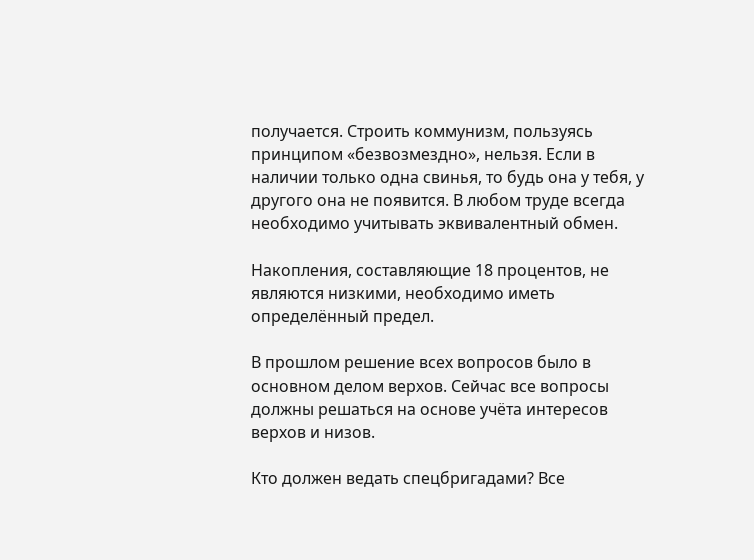получается. Строить коммунизм, пользуясь принципом «безвозмездно», нельзя. Если в наличии только одна свинья, то будь она у тебя, у другого она не появится. В любом труде всегда необходимо учитывать эквивалентный обмен.

Накопления, составляющие 18 процентов, не являются низкими, необходимо иметь определённый предел.

В прошлом решение всех вопросов было в основном делом верхов. Сейчас все вопросы должны решаться на основе учёта интересов верхов и низов.

Кто должен ведать спецбригадами? Все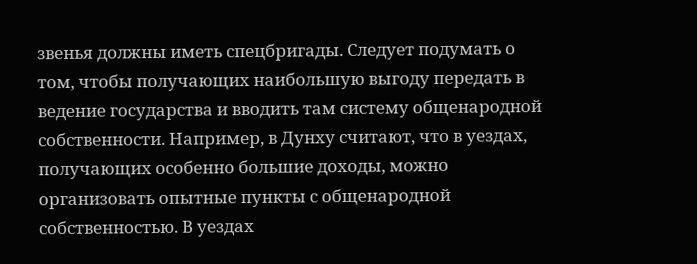звенья должны иметь спецбригады. Следует подумать о том, чтобы получающих наибольшую выгоду передать в ведение государства и вводить там систему общенародной собственности. Например, в Дунху считают, что в уездах, получающих особенно большие доходы, можно организовать опытные пункты с общенародной собственностью. В уездах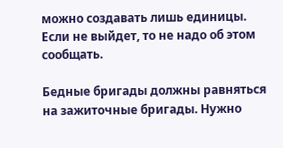можно создавать лишь единицы. Если не выйдет, то не надо об этом сообщать.

Бедные бригады должны равняться на зажиточные бригады. Нужно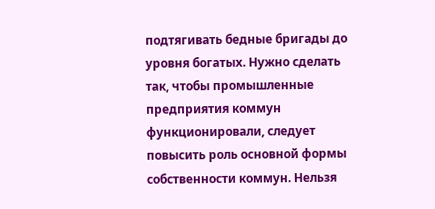подтягивать бедные бригады до уровня богатых. Нужно сделать так, чтобы промышленные предприятия коммун функционировали, следует повысить роль основной формы собственности коммун. Нельзя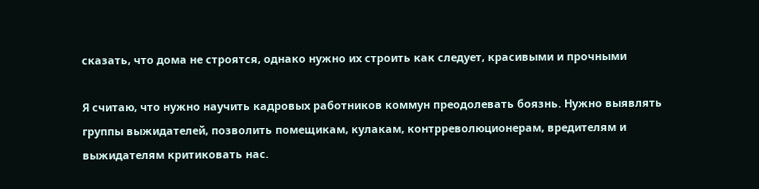сказать, что дома не строятся, однако нужно их строить как следует, красивыми и прочными

Я считаю, что нужно научить кадровых работников коммун преодолевать боязнь. Нужно выявлять группы выжидателей, позволить помещикам, кулакам, контрреволюционерам, вредителям и выжидателям критиковать нас.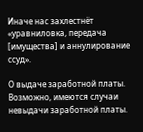Иначе нас захлестнёт «уравниловка, передача [имущества] и аннулирование ссуд».

О выдаче заработной платы. Возможно, имеются случаи невыдачи заработной платы.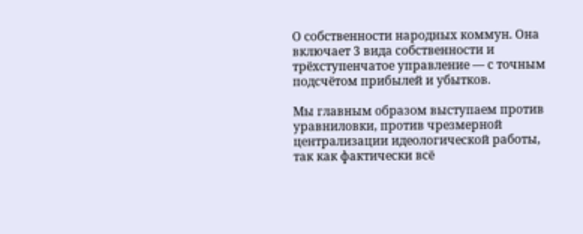О собственности народных коммун. Она включает 3 вида собственности и трёхступенчатое управление — с точным подсчётом прибылей и убытков.

Мы главным образом выступаем против уравниловки, против чрезмерной централизации идеологической работы, так как фактически всё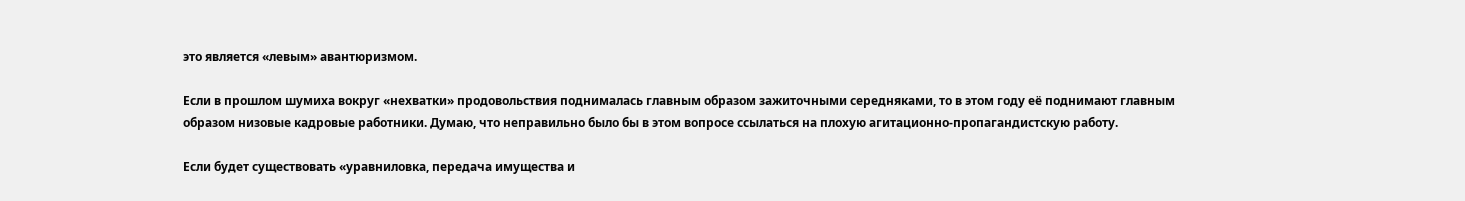это является «левым» авантюризмом.

Если в прошлом шумиха вокруг «нехватки» продовольствия поднималась главным образом зажиточными середняками, то в этом году её поднимают главным образом низовые кадровые работники. Думаю, что неправильно было бы в этом вопросе ссылаться на плохую агитационно-пропагандистскую работу.

Если будет существовать «уравниловка, передача имущества и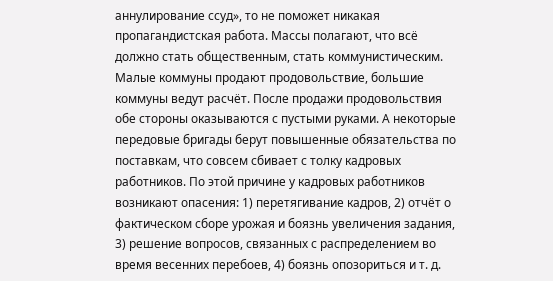аннулирование ссуд», то не поможет никакая пропагандистская работа. Массы полагают, что всё должно стать общественным, стать коммунистическим. Малые коммуны продают продовольствие, большие коммуны ведут расчёт. После продажи продовольствия обе стороны оказываются с пустыми руками. А некоторые передовые бригады берут повышенные обязательства по поставкам, что совсем сбивает с толку кадровых работников. По этой причине у кадровых работников возникают опасения: 1) перетягивание кадров, 2) отчёт о фактическом сборе урожая и боязнь увеличения задания, 3) решение вопросов, связанных с распределением во время весенних перебоев, 4) боязнь опозориться и т. д.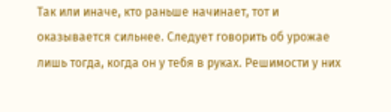Так или иначе, кто раньше начинает, тот и оказывается сильнее. Следует говорить об урожае лишь тогда, когда он у тебя в руках. Решимости у них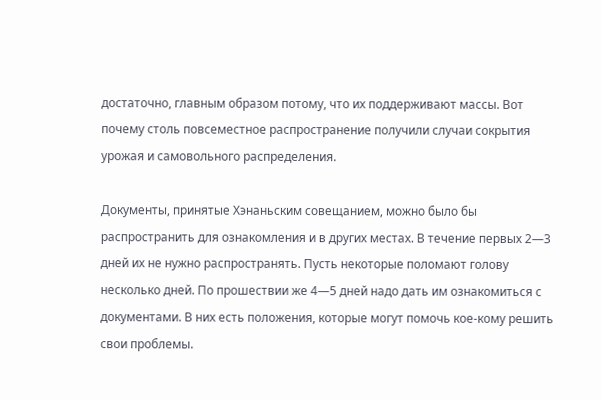достаточно, главным образом потому, что их поддерживают массы. Вот почему столь повсеместное распространение получили случаи сокрытия урожая и самовольного распределения.

Документы, принятые Хэнаньским совещанием, можно было бы распространить для ознакомления и в других местах. В течение первых 2—3 дней их не нужно распространять. Пусть некоторые поломают голову несколько дней. По прошествии же 4—5 дней надо дать им ознакомиться с документами. В них есть положения, которые могут помочь кое-кому решить свои проблемы.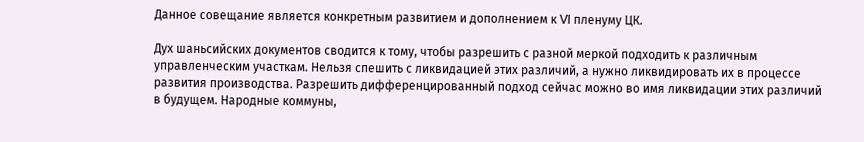Данное совещание является конкретным развитием и дополнением к Ⅵ пленуму ЦК.

Дух шаньсийских документов сводится к тому, чтобы разрешить с разной меркой подходить к различным управленческим участкам. Нельзя спешить с ликвидацией этих различий, а нужно ликвидировать их в процессе развития производства. Разрешить дифференцированный подход сейчас можно во имя ликвидации этих различий в будущем. Народные коммуны,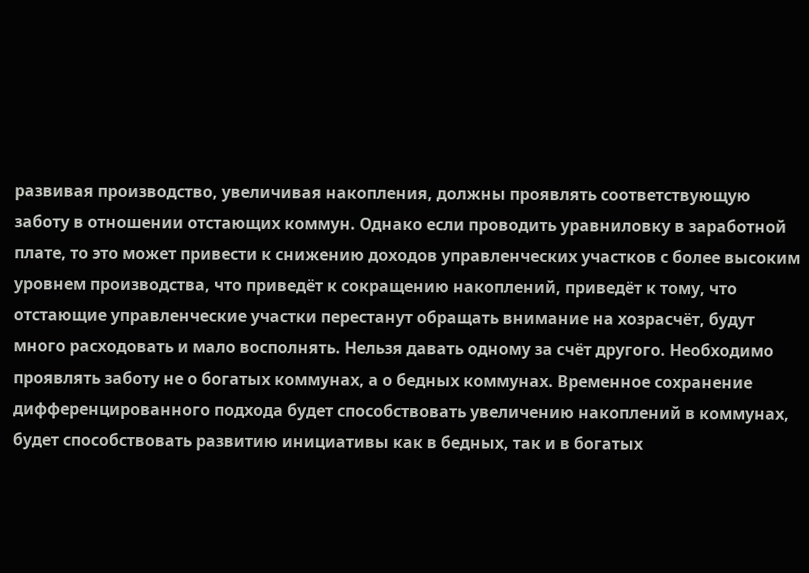развивая производство, увеличивая накопления, должны проявлять соответствующую заботу в отношении отстающих коммун. Однако если проводить уравниловку в заработной плате, то это может привести к снижению доходов управленческих участков с более высоким уровнем производства, что приведёт к сокращению накоплений, приведёт к тому, что отстающие управленческие участки перестанут обращать внимание на хозрасчёт, будут много расходовать и мало восполнять. Нельзя давать одному за счёт другого. Необходимо проявлять заботу не о богатых коммунах, а о бедных коммунах. Временное сохранение дифференцированного подхода будет способствовать увеличению накоплений в коммунах, будет способствовать развитию инициативы как в бедных, так и в богатых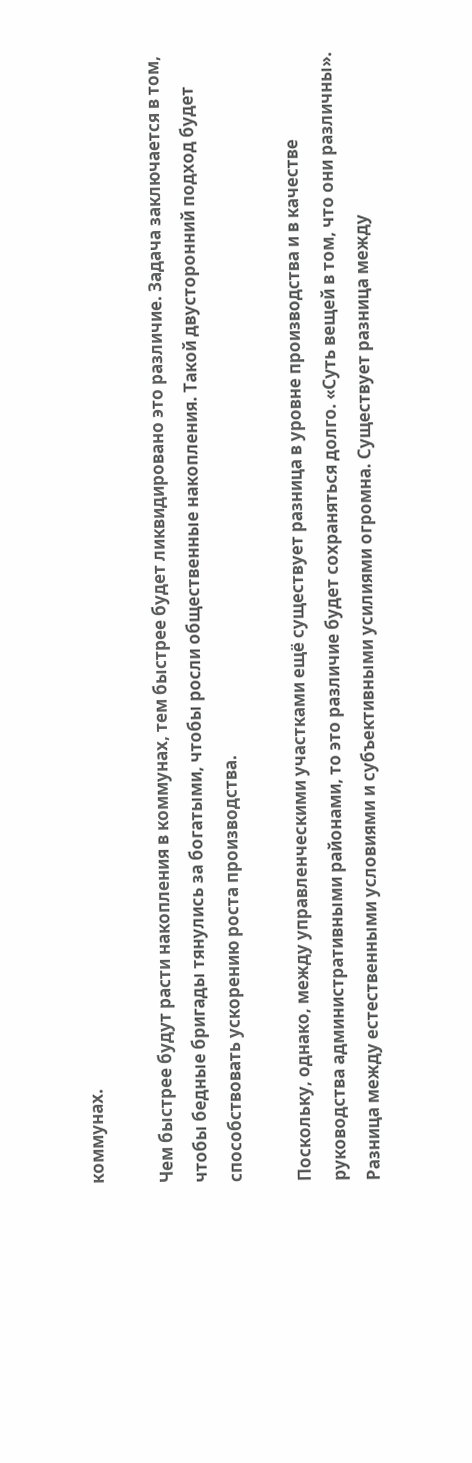коммунах.

Чем быстрее будут расти накопления в коммунах, тем быстрее будет ликвидировано это различие. Задача заключается в том, чтобы бедные бригады тянулись за богатыми, чтобы росли общественные накопления. Такой двусторонний подход будет способствовать ускорению роста производства.

Поскольку, однако, между управленческими участками ещё существует разница в уровне производства и в качестве руководства административными районами, то это различие будет сохраняться долго. «Суть вещей в том, что они различны». Разница между естественными условиями и субъективными усилиями огромна. Существует разница между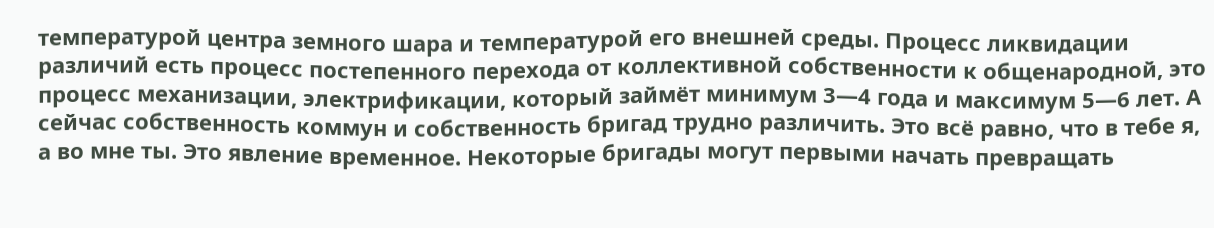температурой центра земного шара и температурой его внешней среды. Процесс ликвидации различий есть процесс постепенного перехода от коллективной собственности к общенародной, это процесс механизации, электрификации, который займёт минимум 3—4 года и максимум 5—6 лет. А сейчас собственность коммун и собственность бригад трудно различить. Это всё равно, что в тебе я, а во мне ты. Это явление временное. Некоторые бригады могут первыми начать превращать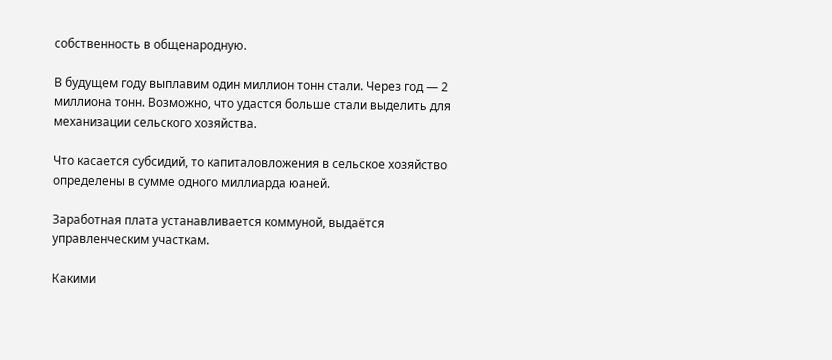собственность в общенародную.

В будущем году выплавим один миллион тонн стали. Через год — 2 миллиона тонн. Возможно, что удастся больше стали выделить для механизации сельского хозяйства.

Что касается субсидий, то капиталовложения в сельское хозяйство определены в сумме одного миллиарда юаней.

Заработная плата устанавливается коммуной, выдаётся управленческим участкам.

Какими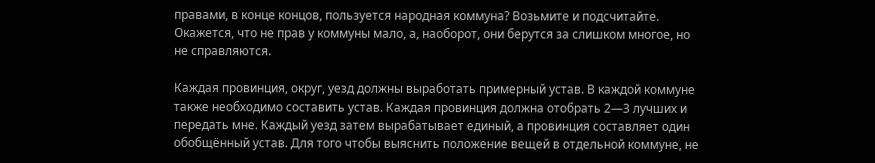правами, в конце концов, пользуется народная коммуна? Возьмите и подсчитайте. Окажется, что не прав у коммуны мало, а, наоборот, они берутся за слишком многое, но не справляются.

Каждая провинция, округ, уезд должны выработать примерный устав. В каждой коммуне также необходимо составить устав. Каждая провинция должна отобрать 2—3 лучших и передать мне. Каждый уезд затем вырабатывает единый, а провинция составляет один обобщённый устав. Для того чтобы выяснить положение вещей в отдельной коммуне, не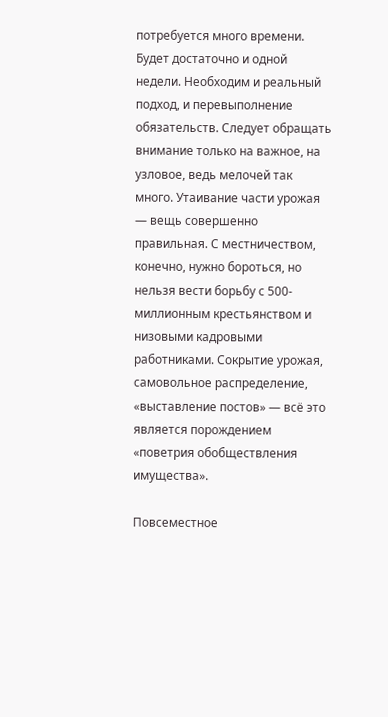потребуется много времени. Будет достаточно и одной недели. Необходим и реальный подход, и перевыполнение обязательств. Следует обращать внимание только на важное, на узловое, ведь мелочей так много. Утаивание части урожая — вещь совершенно правильная. С местничеством, конечно, нужно бороться, но нельзя вести борьбу с 500-миллионным крестьянством и низовыми кадровыми работниками. Сокрытие урожая, самовольное распределение, «выставление постов» — всё это является порождением «поветрия обобществления имущества».

Повсеместное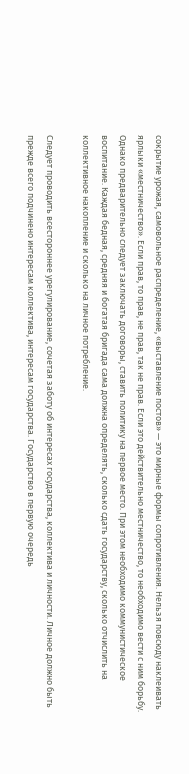сокрытие урожая, самовольное распределение, «выставление постов» — это мирные формы сопротивления. Нельзя повсюду наклеивать ярлыки «местничество». Если прав, то прав, не прав, так не прав. Если это действительно местничество, то необходимо вести с ним борьбу. Однако предварительно следует заключать договоры, ставить политику на первое место. При этом необходимо коммунистическое воспитание. Каждая бедная, средняя и богатая бригада сама должна определять, сколько сдать государству, сколько отчислить на коллективное накопление и сколько на личное потребление.

Следует проводить всестороннее урегулирование, сочетая заботу об интересах государства, коллектива и личности. Личное должно быть прежде всего подчинено интересам коллектива, интересам государства. Государство в первую очередь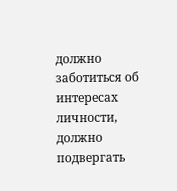должно заботиться об интересах личности, должно подвергать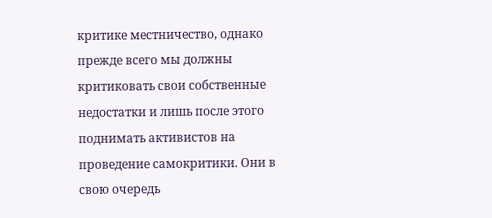критике местничество, однако прежде всего мы должны критиковать свои собственные недостатки и лишь после этого поднимать активистов на проведение самокритики. Они в свою очередь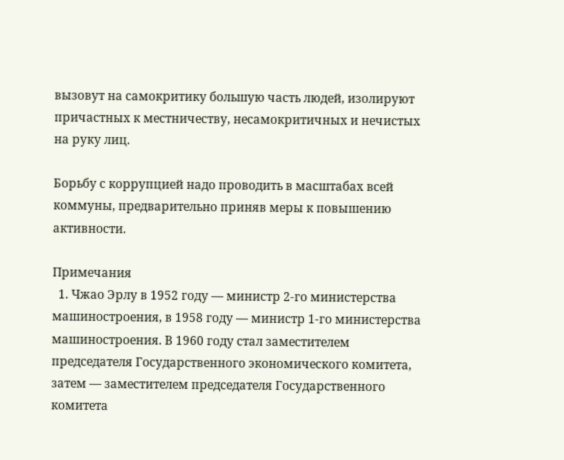вызовут на самокритику большую часть людей, изолируют причастных к местничеству, несамокритичных и нечистых на руку лиц.

Борьбу с коррупцией надо проводить в масштабах всей коммуны, предварительно приняв меры к повышению активности.

Примечания
  1. Чжао Эрлу в 1952 году — министр 2-го министерства машиностроения, в 1958 году — министр 1-го министерства машиностроения. В 1960 году стал заместителем председателя Государственного экономического комитета, затем — заместителем председателя Государственного комитета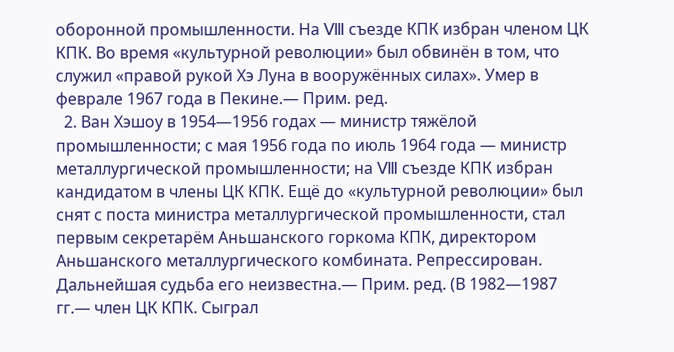оборонной промышленности. На Ⅷ съезде КПК избран членом ЦК КПК. Во время «культурной революции» был обвинён в том, что служил «правой рукой Хэ Луна в вооружённых силах». Умер в феврале 1967 года в Пекине.— Прим. ред.
  2. Ван Хэшоу в 1954—1956 годах — министр тяжёлой промышленности; с мая 1956 года по июль 1964 года — министр металлургической промышленности; на Ⅷ съезде КПК избран кандидатом в члены ЦК КПК. Ещё до «культурной революции» был снят с поста министра металлургической промышленности, стал первым секретарём Аньшанского горкома КПК, директором Аньшанского металлургического комбината. Репрессирован. Дальнейшая судьба его неизвестна.— Прим. ред. (В 1982—1987 гг.— член ЦК КПК. Сыграл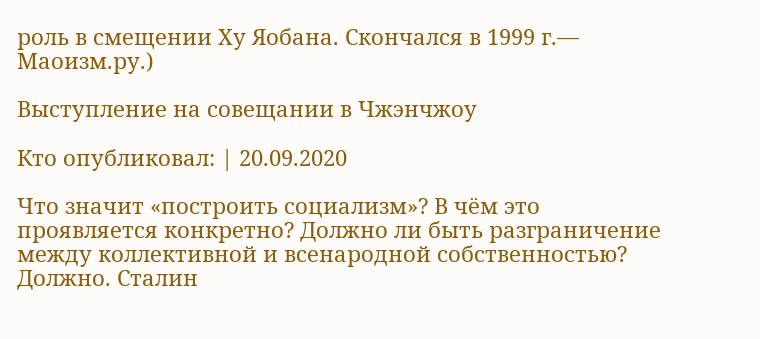роль в смещении Ху Яобана. Скончался в 1999 г.— Маоизм.ру.)

Выступление на совещании в Чжэнчжоу

Кто опубликовал: | 20.09.2020

Что значит «построить социализм»? В чём это проявляется конкретно? Должно ли быть разграничение между коллективной и всенародной собственностью? Должно. Сталин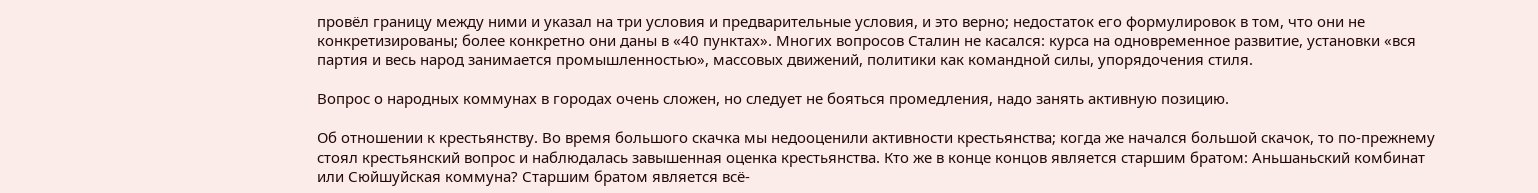провёл границу между ними и указал на три условия и предварительные условия, и это верно; недостаток его формулировок в том, что они не конкретизированы; более конкретно они даны в «40 пунктах». Многих вопросов Сталин не касался: курса на одновременное развитие, установки «вся партия и весь народ занимается промышленностью», массовых движений, политики как командной силы, упорядочения стиля.

Вопрос о народных коммунах в городах очень сложен, но следует не бояться промедления, надо занять активную позицию.

Об отношении к крестьянству. Во время большого скачка мы недооценили активности крестьянства; когда же начался большой скачок, то по-прежнему стоял крестьянский вопрос и наблюдалась завышенная оценка крестьянства. Кто же в конце концов является старшим братом: Аньшаньский комбинат или Сюйшуйская коммуна? Старшим братом является всё-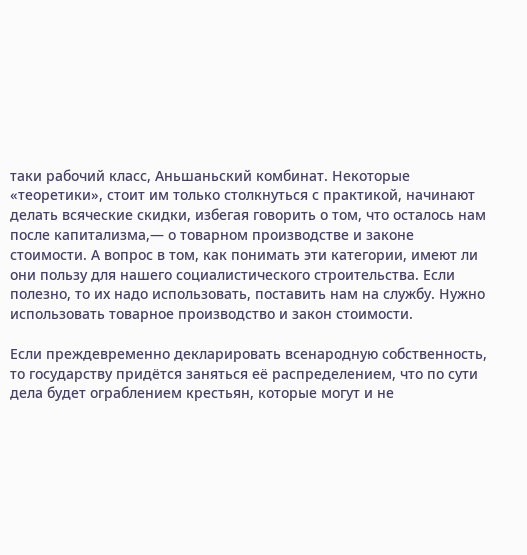таки рабочий класс, Аньшаньский комбинат. Некоторые «теоретики», стоит им только столкнуться с практикой, начинают делать всяческие скидки, избегая говорить о том, что осталось нам после капитализма,— о товарном производстве и законе стоимости. А вопрос в том, как понимать эти категории, имеют ли они пользу для нашего социалистического строительства. Если полезно, то их надо использовать, поставить нам на службу. Нужно использовать товарное производство и закон стоимости.

Если преждевременно декларировать всенародную собственность, то государству придётся заняться её распределением, что по сути дела будет ограблением крестьян, которые могут и не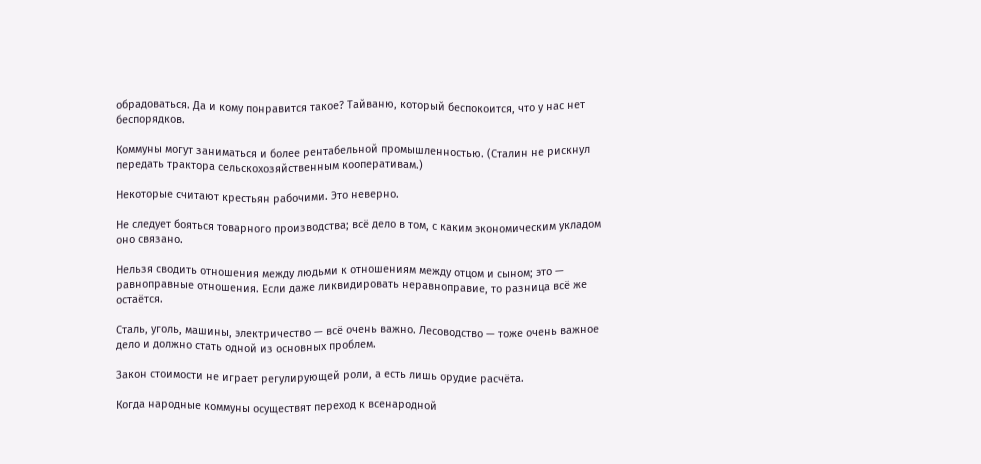обрадоваться. Да и кому понравится такое? Тайваню, который беспокоится, что у нас нет беспорядков.

Коммуны могут заниматься и более рентабельной промышленностью. (Сталин не рискнул передать трактора сельскохозяйственным кооперативам.)

Некоторые считают крестьян рабочими. Это неверно.

Не следует бояться товарного производства; всё дело в том, с каким экономическим укладом оно связано.

Нельзя сводить отношения между людьми к отношениям между отцом и сыном; это — равноправные отношения. Если даже ликвидировать неравноправие, то разница всё же остаётся.

Сталь, уголь, машины, электричество — всё очень важно. Лесоводство — тоже очень важное дело и должно стать одной из основных проблем.

Закон стоимости не играет регулирующей роли, а есть лишь орудие расчёта.

Когда народные коммуны осуществят переход к всенародной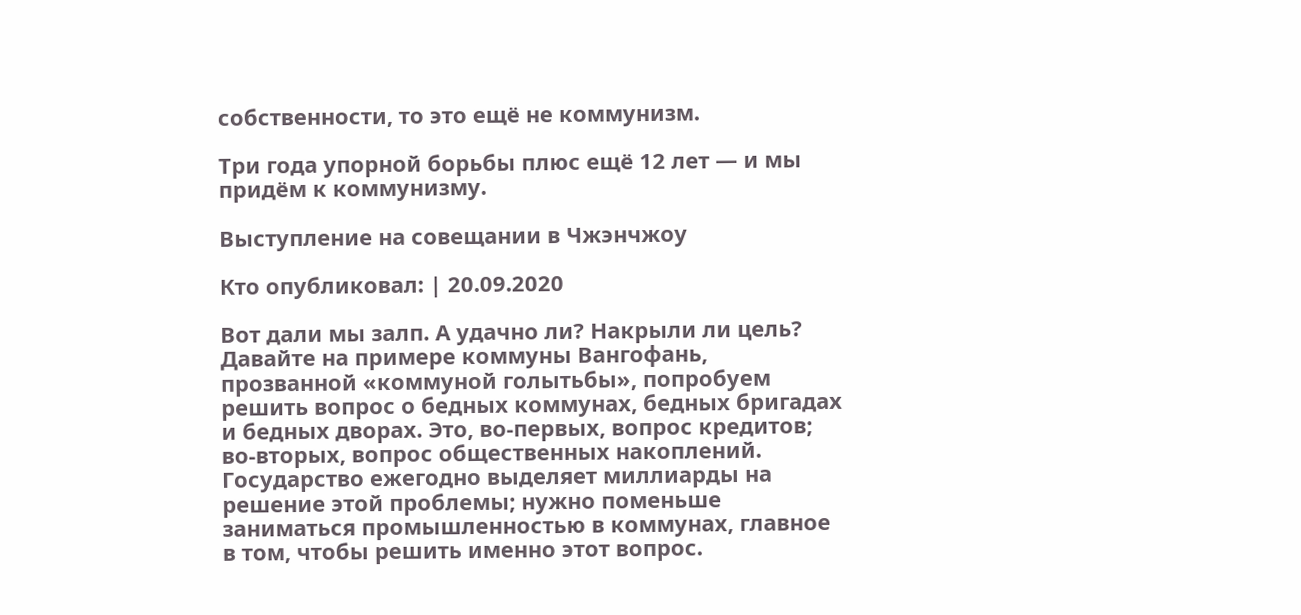собственности, то это ещё не коммунизм.

Три года упорной борьбы плюс ещё 12 лет — и мы придём к коммунизму.

Выступление на совещании в Чжэнчжоу

Кто опубликовал: | 20.09.2020

Вот дали мы залп. А удачно ли? Накрыли ли цель? Давайте на примере коммуны Вангофань, прозванной «коммуной голытьбы», попробуем решить вопрос о бедных коммунах, бедных бригадах и бедных дворах. Это, во-первых, вопрос кредитов; во-вторых, вопрос общественных накоплений. Государство ежегодно выделяет миллиарды на решение этой проблемы; нужно поменьше заниматься промышленностью в коммунах, главное в том, чтобы решить именно этот вопрос.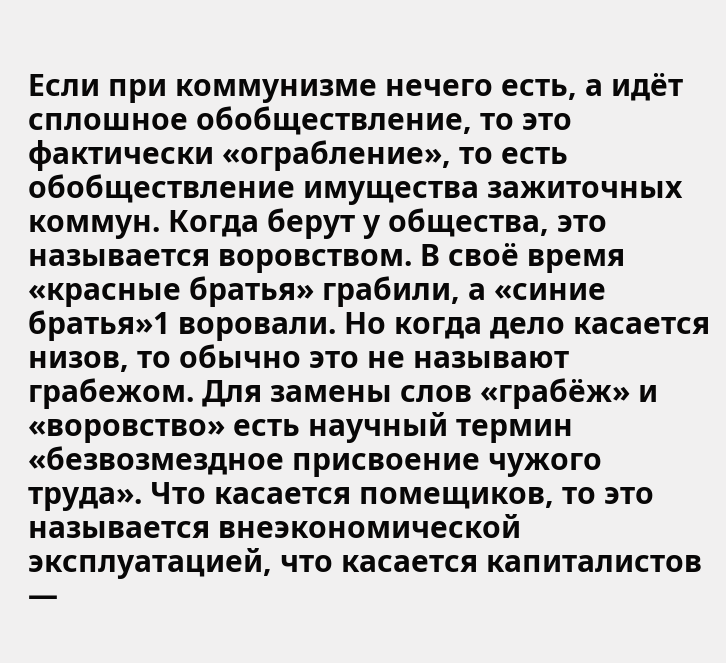Если при коммунизме нечего есть, а идёт сплошное обобществление, то это фактически «ограбление», то есть обобществление имущества зажиточных коммун. Когда берут у общества, это называется воровством. В своё время «красные братья» грабили, а «синие братья»1 воровали. Но когда дело касается низов, то обычно это не называют грабежом. Для замены слов «грабёж» и «воровство» есть научный термин «безвозмездное присвоение чужого труда». Что касается помещиков, то это называется внеэкономической эксплуатацией, что касается капиталистов —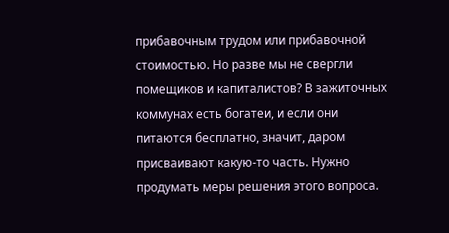прибавочным трудом или прибавочной стоимостью. Но разве мы не свергли помещиков и капиталистов? В зажиточных коммунах есть богатеи, и если они питаются бесплатно, значит, даром присваивают какую-то часть. Нужно продумать меры решения этого вопроса.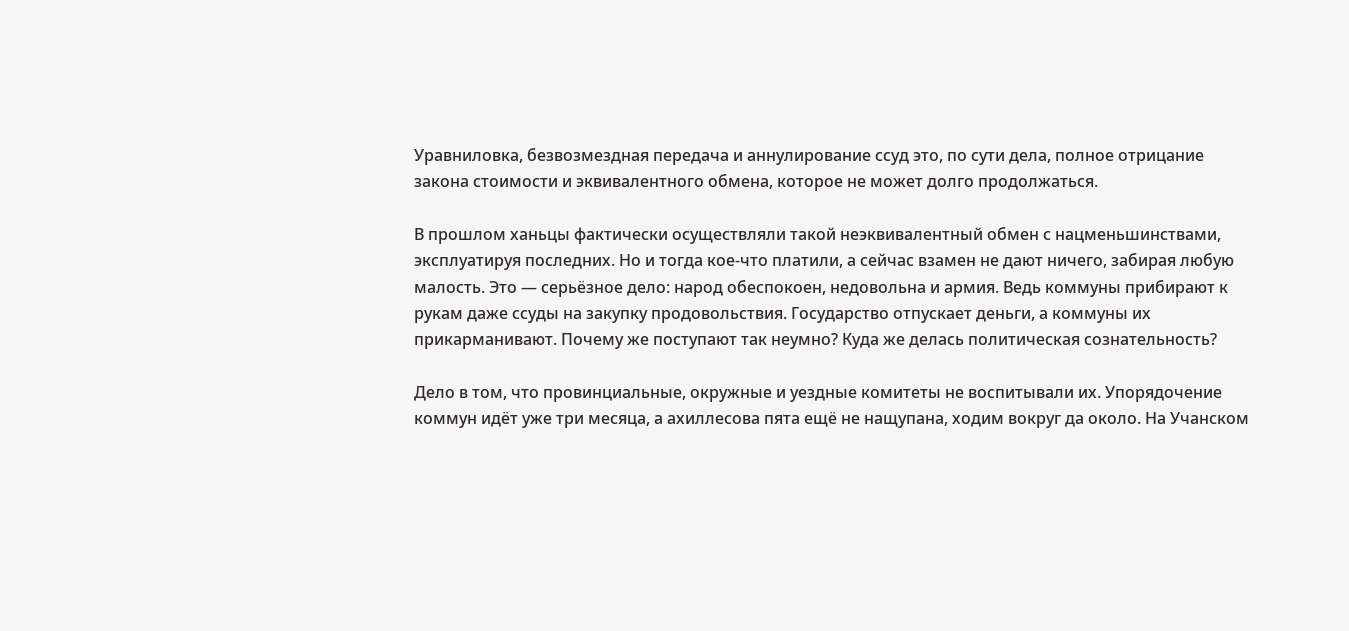Уравниловка, безвозмездная передача и аннулирование ссуд это, по сути дела, полное отрицание закона стоимости и эквивалентного обмена, которое не может долго продолжаться.

В прошлом ханьцы фактически осуществляли такой неэквивалентный обмен с нацменьшинствами, эксплуатируя последних. Но и тогда кое-что платили, а сейчас взамен не дают ничего, забирая любую малость. Это — серьёзное дело: народ обеспокоен, недовольна и армия. Ведь коммуны прибирают к рукам даже ссуды на закупку продовольствия. Государство отпускает деньги, а коммуны их прикарманивают. Почему же поступают так неумно? Куда же делась политическая сознательность?

Дело в том, что провинциальные, окружные и уездные комитеты не воспитывали их. Упорядочение коммун идёт уже три месяца, а ахиллесова пята ещё не нащупана, ходим вокруг да около. На Учанском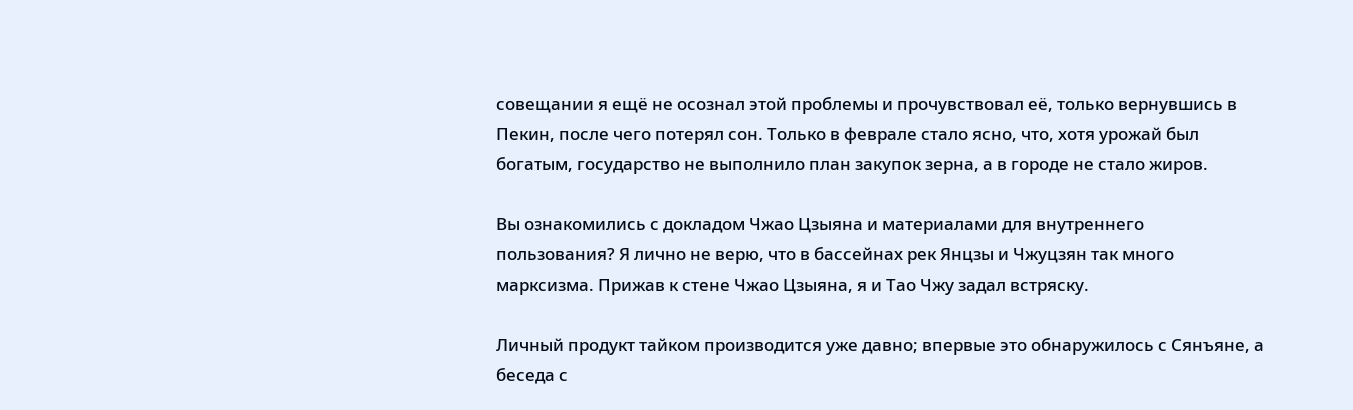совещании я ещё не осознал этой проблемы и прочувствовал её, только вернувшись в Пекин, после чего потерял сон. Только в феврале стало ясно, что, хотя урожай был богатым, государство не выполнило план закупок зерна, а в городе не стало жиров.

Вы ознакомились с докладом Чжао Цзыяна и материалами для внутреннего пользования? Я лично не верю, что в бассейнах рек Янцзы и Чжуцзян так много марксизма. Прижав к стене Чжао Цзыяна, я и Тао Чжу задал встряску.

Личный продукт тайком производится уже давно; впервые это обнаружилось с Сянъяне, а беседа с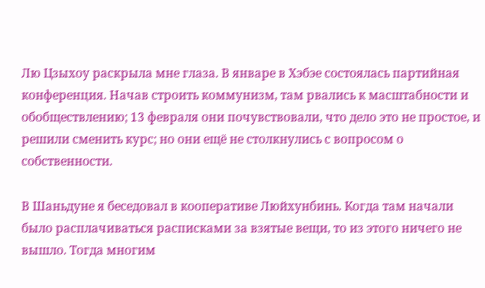Лю Цзыхоу раскрыла мне глаза. В январе в Хэбэе состоялась партийная конференция. Начав строить коммунизм, там рвались к масштабности и обобществлению; 13 февраля они почувствовали, что дело это не простое, и решили сменить курс; но они ещё не столкнулись с вопросом о собственности.

В Шаньдуне я беседовал в кооперативе Люйхунбинь. Когда там начали было расплачиваться расписками за взятые вещи, то из этого ничего не вышло. Тогда многим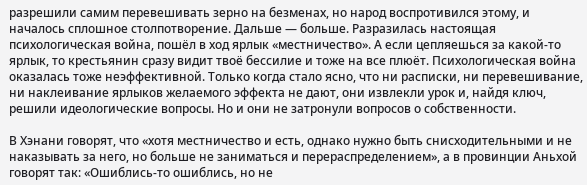разрешили самим перевешивать зерно на безменах, но народ воспротивился этому, и началось сплошное столпотворение. Дальше — больше. Разразилась настоящая психологическая война, пошёл в ход ярлык «местничество». А если цепляешься за какой-то ярлык, то крестьянин сразу видит твоё бессилие и тоже на все плюёт. Психологическая война оказалась тоже неэффективной. Только когда стало ясно, что ни расписки, ни перевешивание, ни наклеивание ярлыков желаемого эффекта не дают, они извлекли урок и, найдя ключ, решили идеологические вопросы. Но и они не затронули вопросов о собственности.

В Хэнани говорят, что «хотя местничество и есть, однако нужно быть снисходительными и не наказывать за него, но больше не заниматься и перераспределением», а в провинции Аньхой говорят так: «Ошиблись-то ошиблись, но не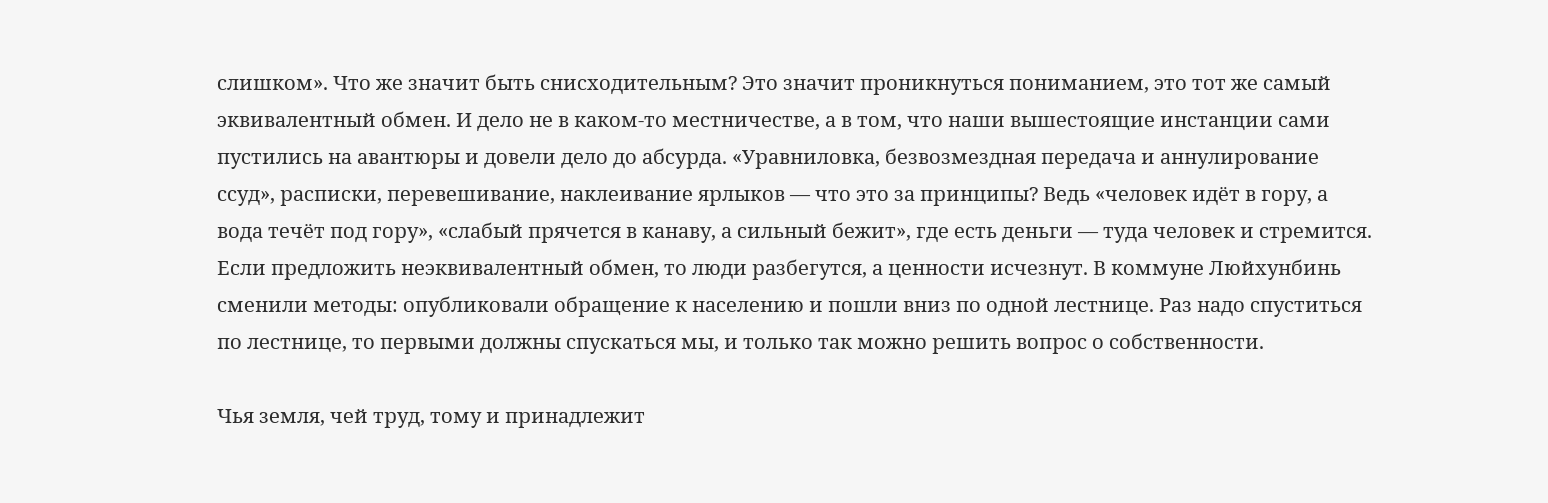слишком». Что же значит быть снисходительным? Это значит проникнуться пониманием, это тот же самый эквивалентный обмен. И дело не в каком-то местничестве, а в том, что наши вышестоящие инстанции сами пустились на авантюры и довели дело до абсурда. «Уравниловка, безвозмездная передача и аннулирование ссуд», расписки, перевешивание, наклеивание ярлыков — что это за принципы? Ведь «человек идёт в гору, а вода течёт под гору», «слабый прячется в канаву, а сильный бежит», где есть деньги — туда человек и стремится. Если предложить неэквивалентный обмен, то люди разбегутся, а ценности исчезнут. В коммуне Люйхунбинь сменили методы: опубликовали обращение к населению и пошли вниз по одной лестнице. Раз надо спуститься по лестнице, то первыми должны спускаться мы, и только так можно решить вопрос о собственности.

Чья земля, чей труд, тому и принадлежит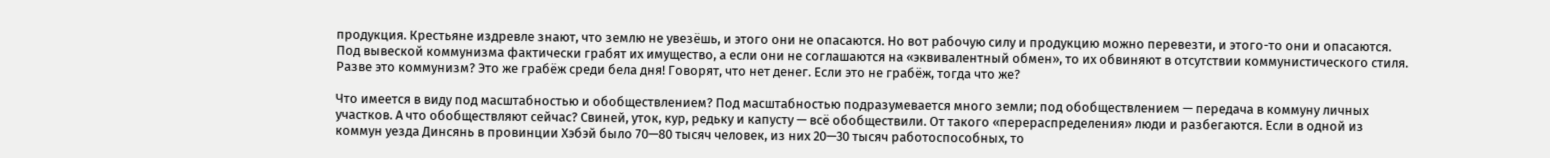продукция. Крестьяне издревле знают, что землю не увезёшь, и этого они не опасаются. Но вот рабочую силу и продукцию можно перевезти, и этого-то они и опасаются. Под вывеской коммунизма фактически грабят их имущество, а если они не соглашаются на «эквивалентный обмен», то их обвиняют в отсутствии коммунистического стиля. Разве это коммунизм? Это же грабёж среди бела дня! Говорят, что нет денег. Если это не грабёж, тогда что же?

Что имеется в виду под масштабностью и обобществлением? Под масштабностью подразумевается много земли; под обобществлением — передача в коммуну личных участков. А что обобществляют сейчас? Свиней, уток, кур, редьку и капусту — всё обобществили. От такого «перераспределения» люди и разбегаются. Если в одной из коммун уезда Динсянь в провинции Хэбэй было 70—80 тысяч человек, из них 20—30 тысяч работоспособных, то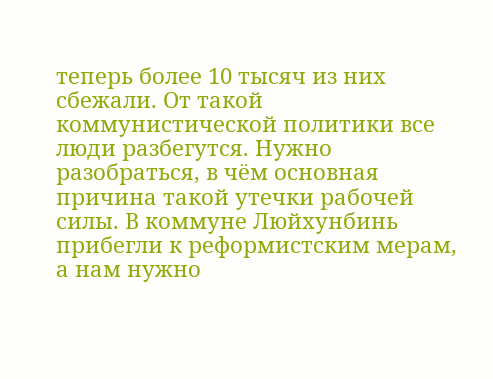теперь более 10 тысяч из них сбежали. От такой коммунистической политики все люди разбегутся. Нужно разобраться, в чём основная причина такой утечки рабочей силы. В коммуне Люйхунбинь прибегли к реформистским мерам, а нам нужно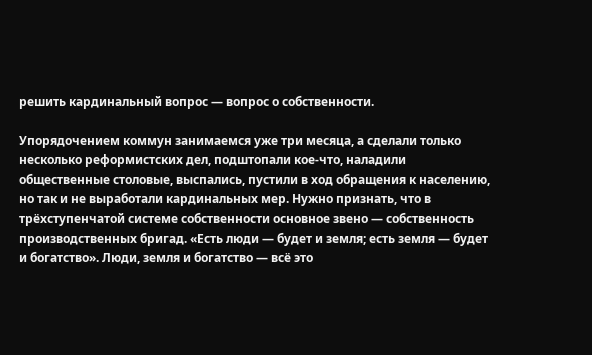решить кардинальный вопрос — вопрос о собственности.

Упорядочением коммун занимаемся уже три месяца, а сделали только несколько реформистских дел, подштопали кое-что, наладили общественные столовые, выспались, пустили в ход обращения к населению, но так и не выработали кардинальных мер. Нужно признать, что в трёхступенчатой системе собственности основное звено — собственность производственных бригад. «Есть люди — будет и земля; есть земля — будет и богатство». Люди, земля и богатство — всё это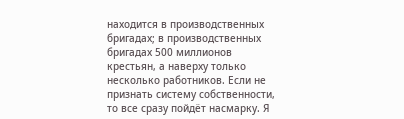находится в производственных бригадах; в производственных бригадах 500 миллионов крестьян, а наверху только несколько работников. Если не признать систему собственности, то все сразу пойдёт насмарку. Я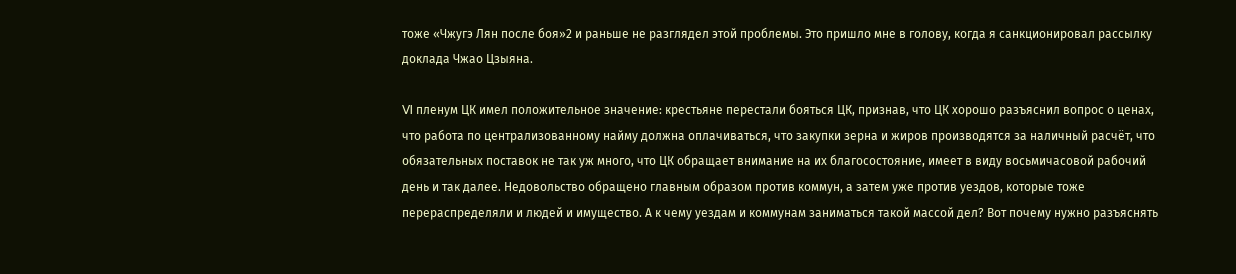тоже «Чжугэ Лян после боя»2 и раньше не разглядел этой проблемы. Это пришло мне в голову, когда я санкционировал рассылку доклада Чжао Цзыяна.

Ⅵ пленум ЦК имел положительное значение: крестьяне перестали бояться ЦК, признав, что ЦК хорошо разъяснил вопрос о ценах, что работа по централизованному найму должна оплачиваться, что закупки зерна и жиров производятся за наличный расчёт, что обязательных поставок не так уж много, что ЦК обращает внимание на их благосостояние, имеет в виду восьмичасовой рабочий день и так далее. Недовольство обращено главным образом против коммун, а затем уже против уездов, которые тоже перераспределяли и людей и имущество. А к чему уездам и коммунам заниматься такой массой дел? Вот почему нужно разъяснять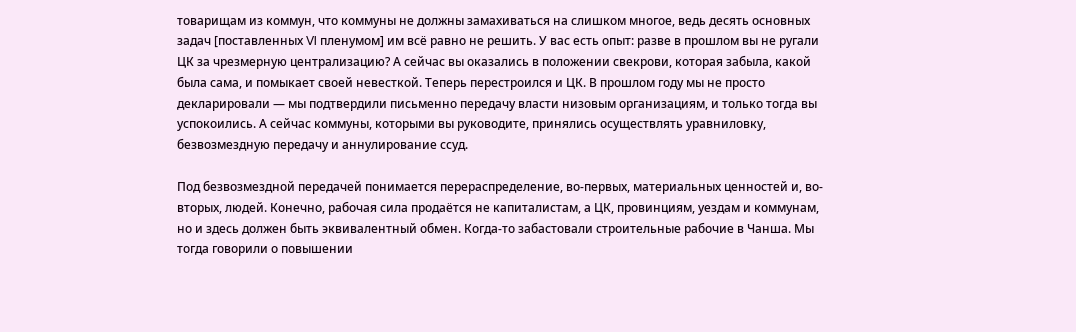товарищам из коммун, что коммуны не должны замахиваться на слишком многое, ведь десять основных задач [поставленных Ⅵ пленумом] им всё равно не решить. У вас есть опыт: разве в прошлом вы не ругали ЦК за чрезмерную централизацию? А сейчас вы оказались в положении свекрови, которая забыла, какой была сама, и помыкает своей невесткой. Теперь перестроился и ЦК. В прошлом году мы не просто декларировали — мы подтвердили письменно передачу власти низовым организациям, и только тогда вы успокоились. А сейчас коммуны, которыми вы руководите, принялись осуществлять уравниловку, безвозмездную передачу и аннулирование ссуд.

Под безвозмездной передачей понимается перераспределение, во-первых, материальных ценностей и, во-вторых, людей. Конечно, рабочая сила продаётся не капиталистам, а ЦК, провинциям, уездам и коммунам, но и здесь должен быть эквивалентный обмен. Когда-то забастовали строительные рабочие в Чанша. Мы тогда говорили о повышении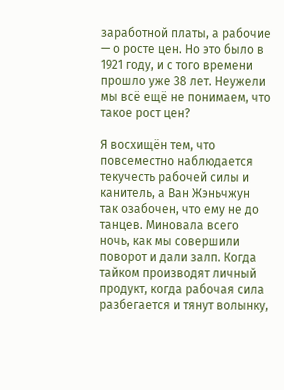заработной платы, а рабочие — о росте цен. Но это было в 1921 году, и с того времени прошло уже 38 лет. Неужели мы всё ещё не понимаем, что такое рост цен?

Я восхищён тем, что повсеместно наблюдается текучесть рабочей силы и канитель, а Ван Жэньчжун так озабочен, что ему не до танцев. Миновала всего ночь, как мы совершили поворот и дали залп. Когда тайком производят личный продукт, когда рабочая сила разбегается и тянут волынку,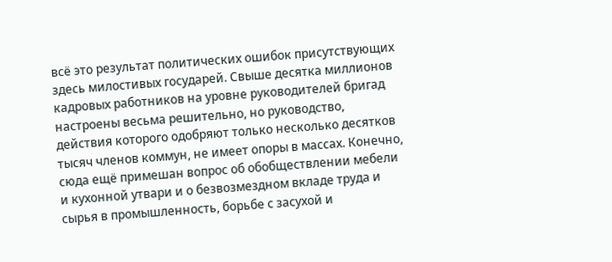всё это результат политических ошибок присутствующих здесь милостивых государей. Свыше десятка миллионов кадровых работников на уровне руководителей бригад настроены весьма решительно, но руководство, действия которого одобряют только несколько десятков тысяч членов коммун, не имеет опоры в массах. Конечно, сюда ещё примешан вопрос об обобществлении мебели и кухонной утвари и о безвозмездном вкладе труда и сырья в промышленность, борьбе с засухой и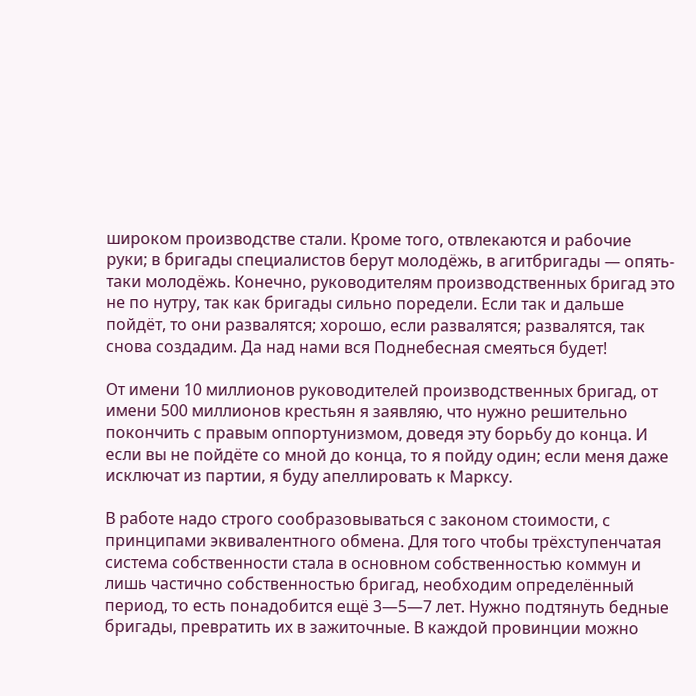широком производстве стали. Кроме того, отвлекаются и рабочие руки; в бригады специалистов берут молодёжь, в агитбригады — опять-таки молодёжь. Конечно, руководителям производственных бригад это не по нутру, так как бригады сильно поредели. Если так и дальше пойдёт, то они развалятся; хорошо, если развалятся; развалятся, так снова создадим. Да над нами вся Поднебесная смеяться будет!

От имени 10 миллионов руководителей производственных бригад, от имени 500 миллионов крестьян я заявляю, что нужно решительно покончить с правым оппортунизмом, доведя эту борьбу до конца. И если вы не пойдёте со мной до конца, то я пойду один; если меня даже исключат из партии, я буду апеллировать к Марксу.

В работе надо строго сообразовываться с законом стоимости, с принципами эквивалентного обмена. Для того чтобы трёхступенчатая система собственности стала в основном собственностью коммун и лишь частично собственностью бригад, необходим определённый период, то есть понадобится ещё 3—5—7 лет. Нужно подтянуть бедные бригады, превратить их в зажиточные. В каждой провинции можно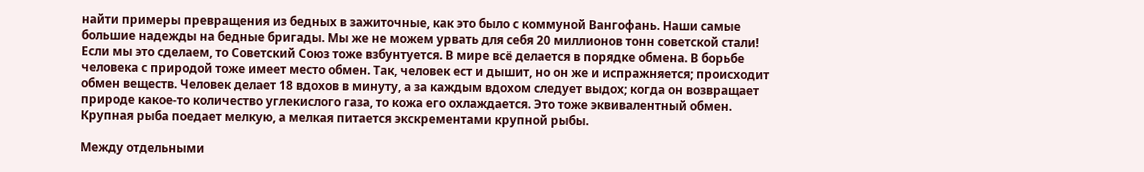найти примеры превращения из бедных в зажиточные, как это было с коммуной Вангофань. Наши самые большие надежды на бедные бригады. Мы же не можем урвать для себя 20 миллионов тонн советской стали! Если мы это сделаем, то Советский Союз тоже взбунтуется. В мире всё делается в порядке обмена. В борьбе человека с природой тоже имеет место обмен. Так, человек ест и дышит, но он же и испражняется; происходит обмен веществ. Человек делает 18 вдохов в минуту, а за каждым вдохом следует выдох; когда он возвращает природе какое-то количество углекислого газа, то кожа его охлаждается. Это тоже эквивалентный обмен. Крупная рыба поедает мелкую, а мелкая питается экскрементами крупной рыбы.

Между отдельными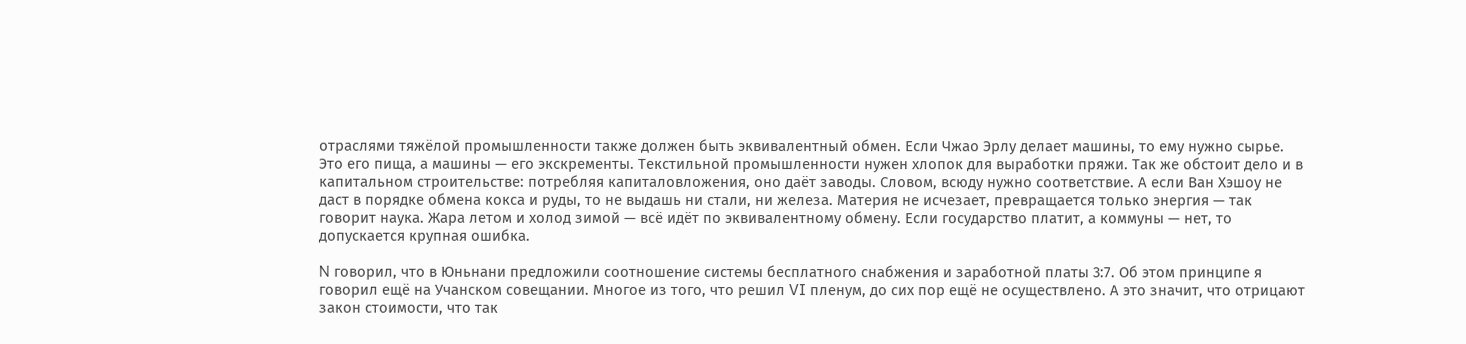отраслями тяжёлой промышленности также должен быть эквивалентный обмен. Если Чжао Эрлу делает машины, то ему нужно сырье. Это его пища, а машины — его экскременты. Текстильной промышленности нужен хлопок для выработки пряжи. Так же обстоит дело и в капитальном строительстве: потребляя капиталовложения, оно даёт заводы. Словом, всюду нужно соответствие. А если Ван Хэшоу не даст в порядке обмена кокса и руды, то не выдашь ни стали, ни железа. Материя не исчезает, превращается только энергия — так говорит наука. Жара летом и холод зимой — всё идёт по эквивалентному обмену. Если государство платит, а коммуны — нет, то допускается крупная ошибка.

N говорил, что в Юньнани предложили соотношение системы бесплатного снабжения и заработной платы 3:7. Об этом принципе я говорил ещё на Учанском совещании. Многое из того, что решил Ⅵ пленум, до сих пор ещё не осуществлено. А это значит, что отрицают закон стоимости, что так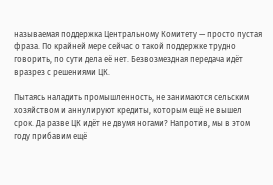называемая поддержка Центральному Комитету — просто пустая фраза. По крайней мере сейчас о такой поддержке трудно говорить, по сути дела её нет. Безвозмездная передача идёт вразрез с решениями ЦК.

Пытаясь наладить промышленность, не занимаются сельским хозяйством и аннулируют кредиты, которым ещё не вышел срок. Да разве ЦК идёт не двумя ногами? Напротив, мы в этом году прибавим ещё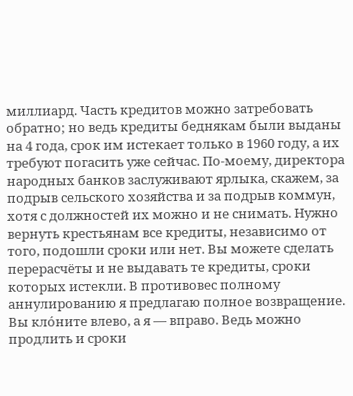миллиард. Часть кредитов можно затребовать обратно; но ведь кредиты беднякам были выданы на 4 года, срок им истекает только в 1960 году, а их требуют погасить уже сейчас. По-моему, директора народных банков заслуживают ярлыка, скажем, за подрыв сельского хозяйства и за подрыв коммун, хотя с должностей их можно и не снимать. Нужно вернуть крестьянам все кредиты, независимо от того, подошли сроки или нет. Вы можете сделать перерасчёты и не выдавать те кредиты, сроки которых истекли. В противовес полному аннулированию я предлагаю полное возвращение. Вы кло́ните влево, а я — вправо. Ведь можно продлить и сроки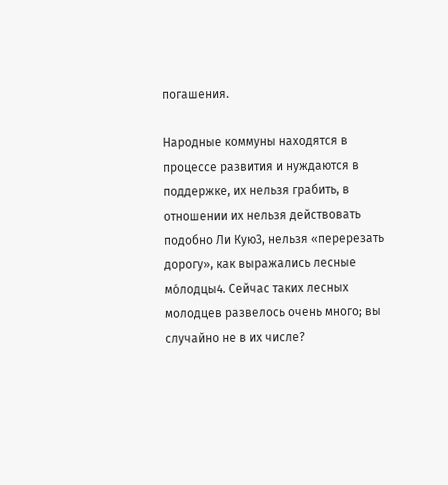погашения.

Народные коммуны находятся в процессе развития и нуждаются в поддержке, их нельзя грабить, в отношении их нельзя действовать подобно Ли Кую3, нельзя «перерезать дорогу», как выражались лесные мо́лодцы4. Сейчас таких лесных молодцев развелось очень много; вы случайно не в их числе?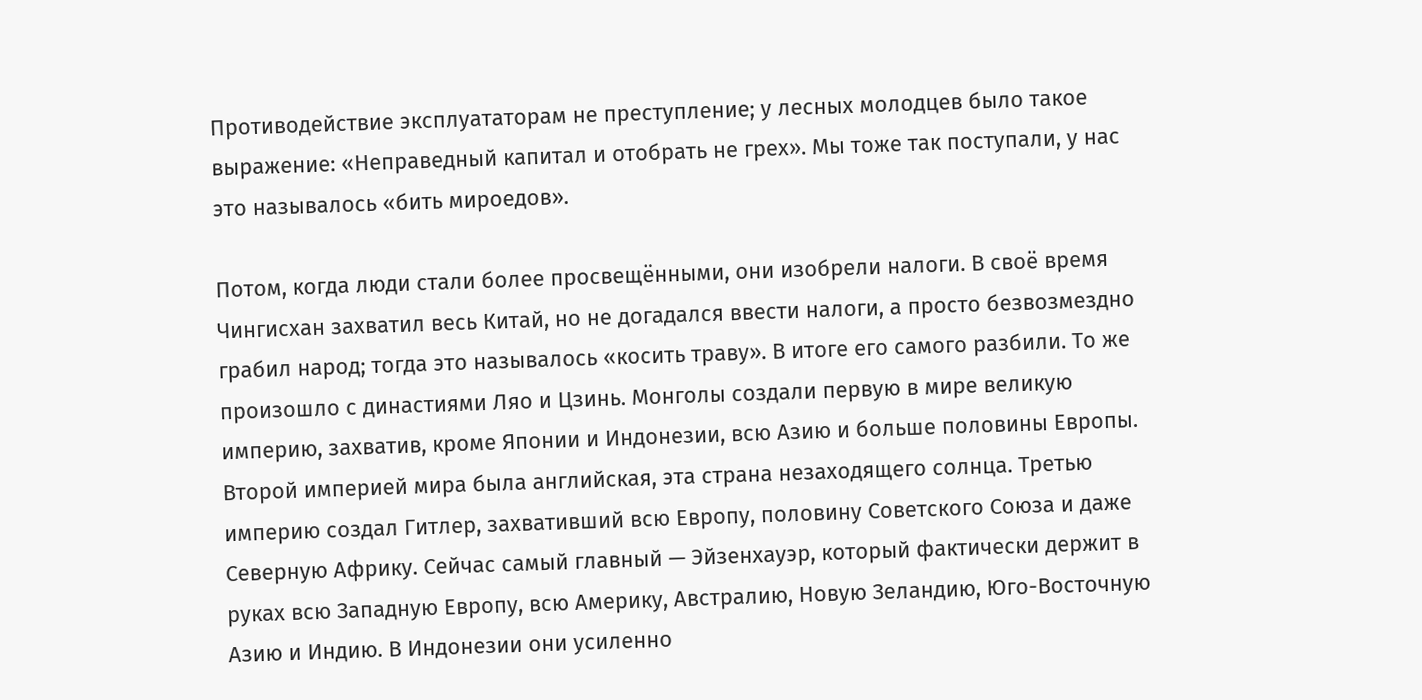Противодействие эксплуататорам не преступление; у лесных молодцев было такое выражение: «Неправедный капитал и отобрать не грех». Мы тоже так поступали, у нас это называлось «бить мироедов».

Потом, когда люди стали более просвещёнными, они изобрели налоги. В своё время Чингисхан захватил весь Китай, но не догадался ввести налоги, а просто безвозмездно грабил народ; тогда это называлось «косить траву». В итоге его самого разбили. То же произошло с династиями Ляо и Цзинь. Монголы создали первую в мире великую империю, захватив, кроме Японии и Индонезии, всю Азию и больше половины Европы. Второй империей мира была английская, эта страна незаходящего солнца. Третью империю создал Гитлер, захвативший всю Европу, половину Советского Союза и даже Северную Африку. Сейчас самый главный — Эйзенхауэр, который фактически держит в руках всю Западную Европу, всю Америку, Австралию, Новую Зеландию, Юго-Восточную Азию и Индию. В Индонезии они усиленно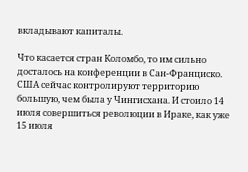вкладывают капиталы.

Что касается стран Коломбо, то им сильно досталось на конференции в Сан-Франциско. США сейчас контролируют территорию большую, чем была у Чингисхана. И стоило 14 июля совершиться революции в Ираке, как уже 15 июля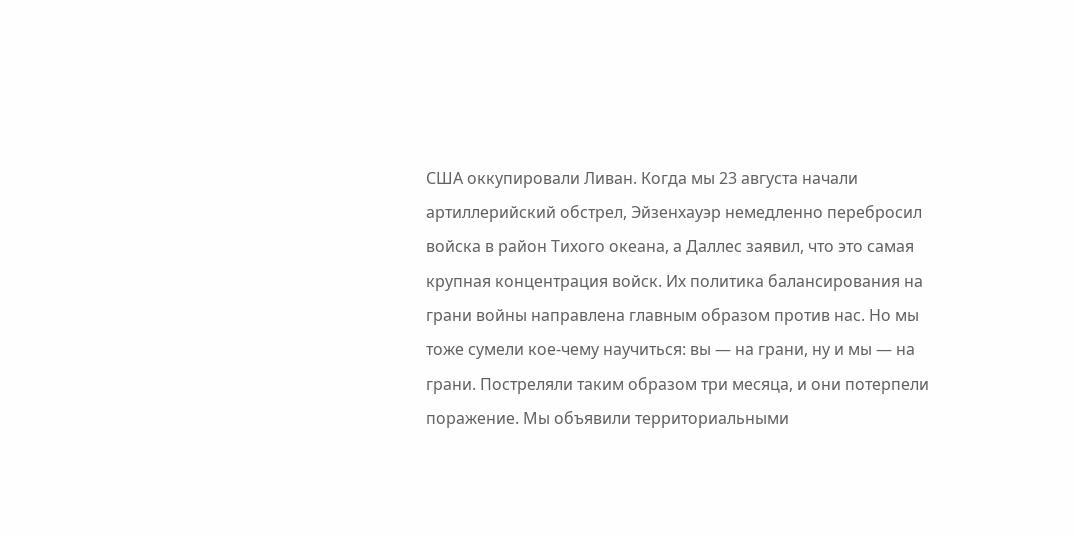США оккупировали Ливан. Когда мы 23 августа начали артиллерийский обстрел, Эйзенхауэр немедленно перебросил войска в район Тихого океана, а Даллес заявил, что это самая крупная концентрация войск. Их политика балансирования на грани войны направлена главным образом против нас. Но мы тоже сумели кое-чему научиться: вы — на грани, ну и мы — на грани. Постреляли таким образом три месяца, и они потерпели поражение. Мы объявили территориальными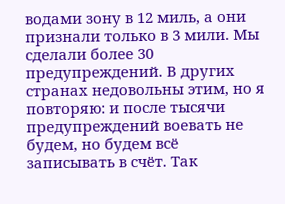водами зону в 12 миль, а они признали только в 3 мили. Мы сделали более 30 предупреждений. В других странах недовольны этим, но я повторяю: и после тысячи предупреждений воевать не будем, но будем всё записывать в счёт. Так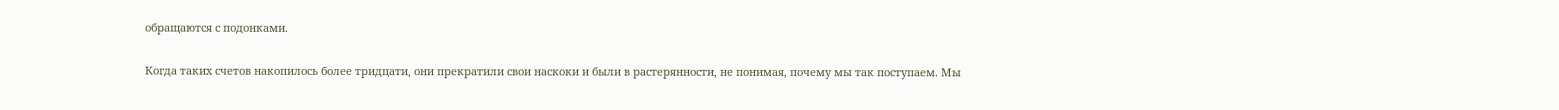обращаются с подонками.

Когда таких счетов накопилось более тридцати, они прекратили свои наскоки и были в растерянности, не понимая, почему мы так поступаем. Мы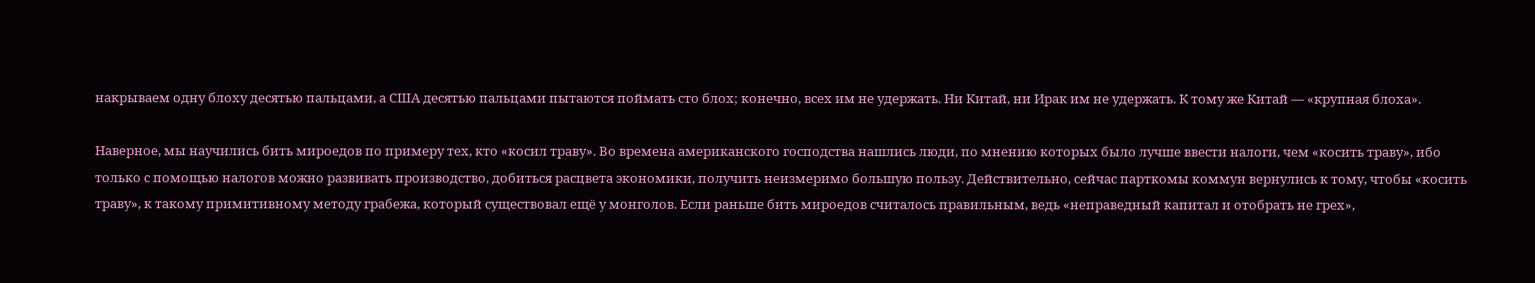накрываем одну блоху десятью пальцами, а США десятью пальцами пытаются поймать сто блох; конечно, всех им не удержать. Ни Китай, ни Ирак им не удержать. К тому же Китай — «крупная блоха».

Наверное, мы научились бить мироедов по примеру тех, кто «косил траву». Во времена американского господства нашлись люди, по мнению которых было лучше ввести налоги, чем «косить траву», ибо только с помощью налогов можно развивать производство, добиться расцвета экономики, получить неизмеримо большую пользу. Действительно, сейчас парткомы коммун вернулись к тому, чтобы «косить траву», к такому примитивному методу грабежа, который существовал ещё у монголов. Если раньше бить мироедов считалось правильным, ведь «неправедный капитал и отобрать не грех»,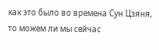как это было во времена Сун Цзяня, то можем ли мы сейчас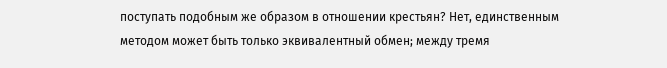поступать подобным же образом в отношении крестьян? Нет, единственным методом может быть только эквивалентный обмен; между тремя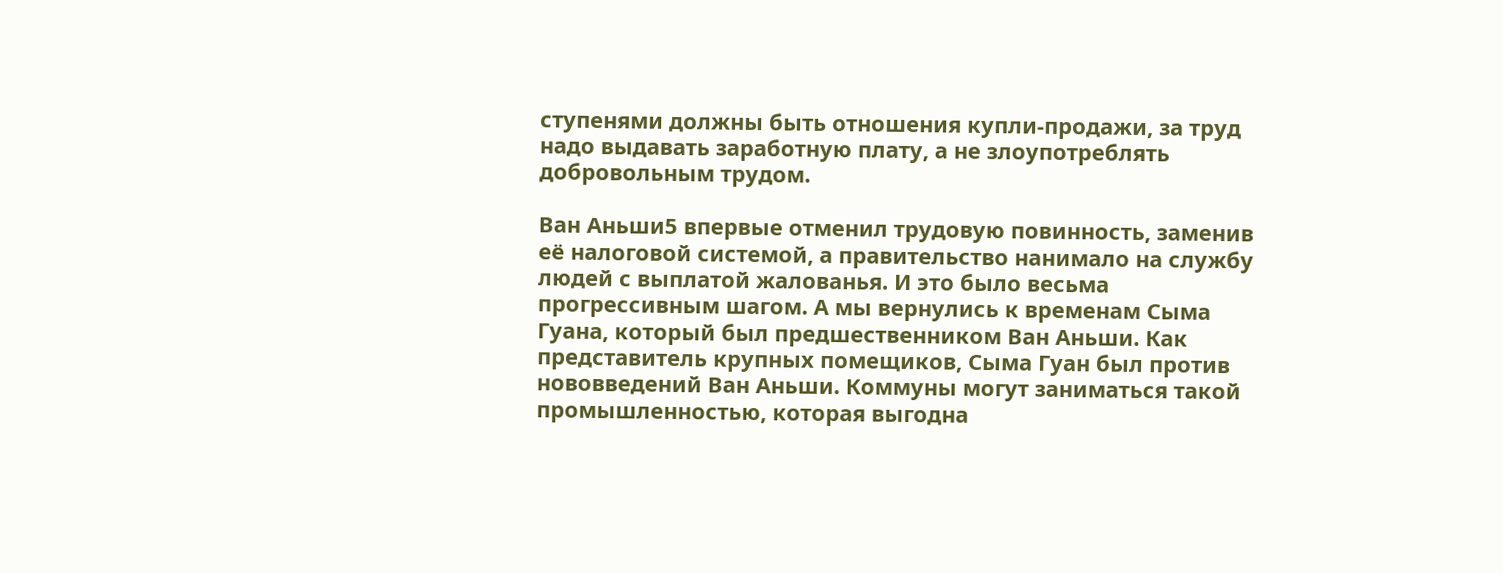ступенями должны быть отношения купли-продажи, за труд надо выдавать заработную плату, а не злоупотреблять добровольным трудом.

Ван Аньши5 впервые отменил трудовую повинность, заменив её налоговой системой, а правительство нанимало на службу людей с выплатой жалованья. И это было весьма прогрессивным шагом. А мы вернулись к временам Сыма Гуана, который был предшественником Ван Аньши. Как представитель крупных помещиков, Сыма Гуан был против нововведений Ван Аньши. Коммуны могут заниматься такой промышленностью, которая выгодна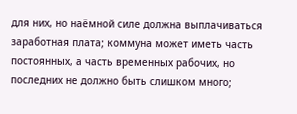для них, но наёмной силе должна выплачиваться заработная плата; коммуна может иметь часть постоянных, а часть временных рабочих, но последних не должно быть слишком много;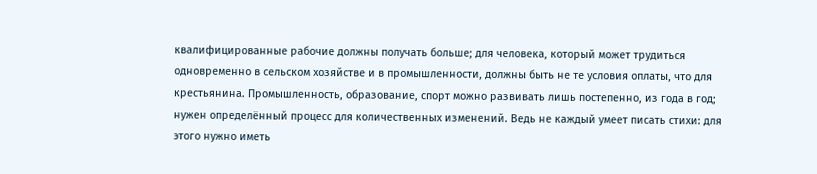квалифицированные рабочие должны получать больше; для человека, который может трудиться одновременно в сельском хозяйстве и в промышленности, должны быть не те условия оплаты, что для крестьянина. Промышленность, образование, спорт можно развивать лишь постепенно, из года в год; нужен определённый процесс для количественных изменений. Ведь не каждый умеет писать стихи: для этого нужно иметь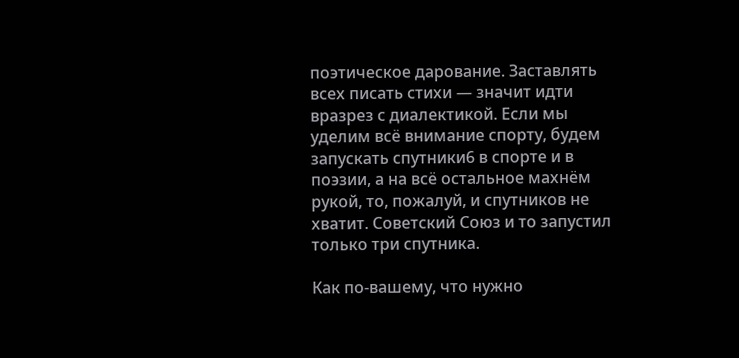поэтическое дарование. Заставлять всех писать стихи — значит идти вразрез с диалектикой. Если мы уделим всё внимание спорту, будем запускать спутники6 в спорте и в поэзии, а на всё остальное махнём рукой, то, пожалуй, и спутников не хватит. Советский Союз и то запустил только три спутника.

Как по-вашему, что нужно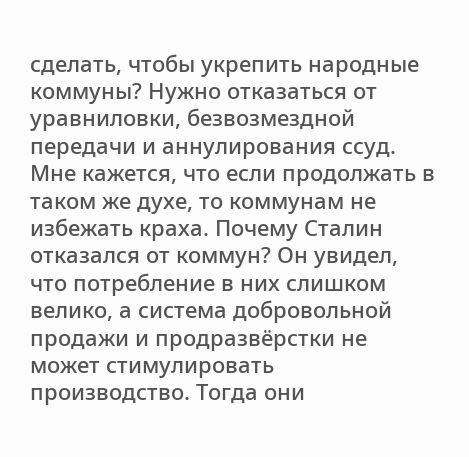сделать, чтобы укрепить народные коммуны? Нужно отказаться от уравниловки, безвозмездной передачи и аннулирования ссуд. Мне кажется, что если продолжать в таком же духе, то коммунам не избежать краха. Почему Сталин отказался от коммун? Он увидел, что потребление в них слишком велико, а система добровольной продажи и продразвёрстки не может стимулировать производство. Тогда они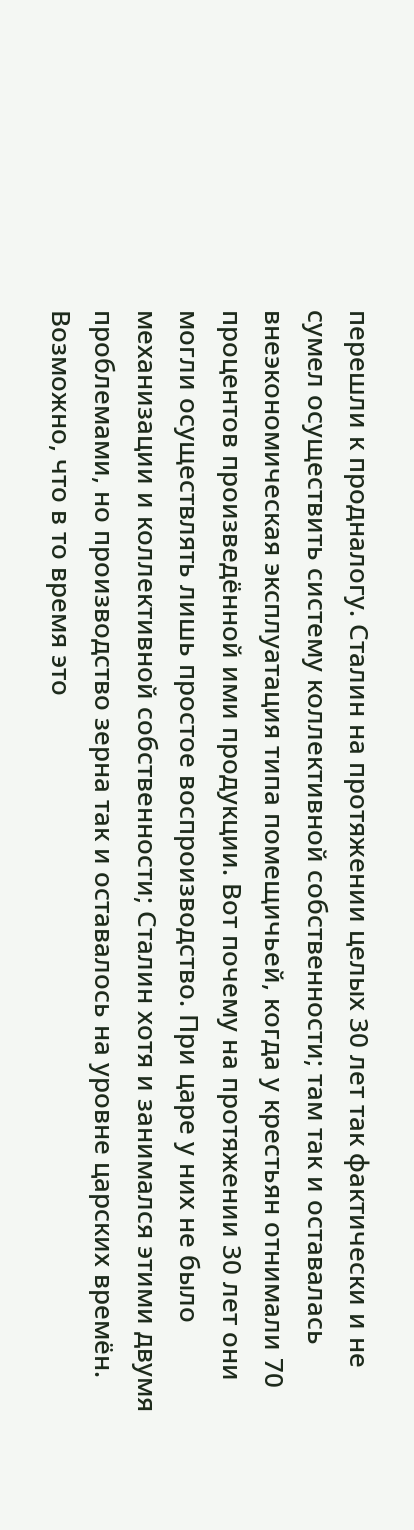перешли к продналогу. Сталин на протяжении целых 30 лет так фактически и не сумел осуществить систему коллективной собственности; там так и оставалась внеэкономическая эксплуатация типа помещичьей, когда у крестьян отнимали 70 процентов произведённой ими продукции. Вот почему на протяжении 30 лет они могли осуществлять лишь простое воспроизводство. При царе у них не было механизации и коллективной собственности; Сталин хотя и занимался этими двумя проблемами, но производство зерна так и оставалось на уровне царских времён. Возможно, что в то время это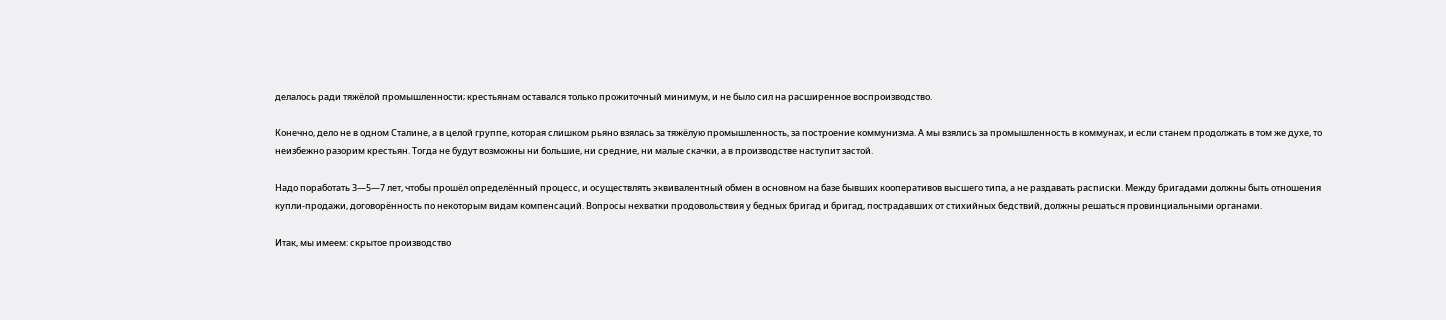делалось ради тяжёлой промышленности; крестьянам оставался только прожиточный минимум, и не было сил на расширенное воспроизводство.

Конечно, дело не в одном Сталине, а в целой группе, которая слишком рьяно взялась за тяжёлую промышленность, за построение коммунизма. А мы взялись за промышленность в коммунах, и если станем продолжать в том же духе, то неизбежно разорим крестьян. Тогда не будут возможны ни большие, ни средние, ни малые скачки, а в производстве наступит застой.

Надо поработать 3—5—7 лет, чтобы прошёл определённый процесс, и осуществлять эквивалентный обмен в основном на базе бывших кооперативов высшего типа, а не раздавать расписки. Между бригадами должны быть отношения купли-продажи, договорённость по некоторым видам компенсаций. Вопросы нехватки продовольствия у бедных бригад и бригад, пострадавших от стихийных бедствий, должны решаться провинциальными органами.

Итак, мы имеем: скрытое производство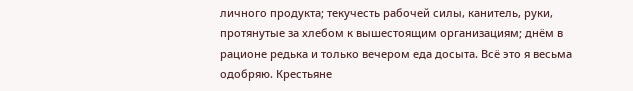личного продукта; текучесть рабочей силы, канитель, руки, протянутые за хлебом к вышестоящим организациям; днём в рационе редька и только вечером еда досыта. Всё это я весьма одобряю. Крестьяне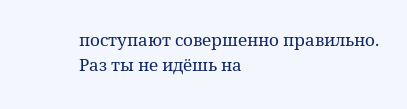поступают совершенно правильно. Раз ты не идёшь на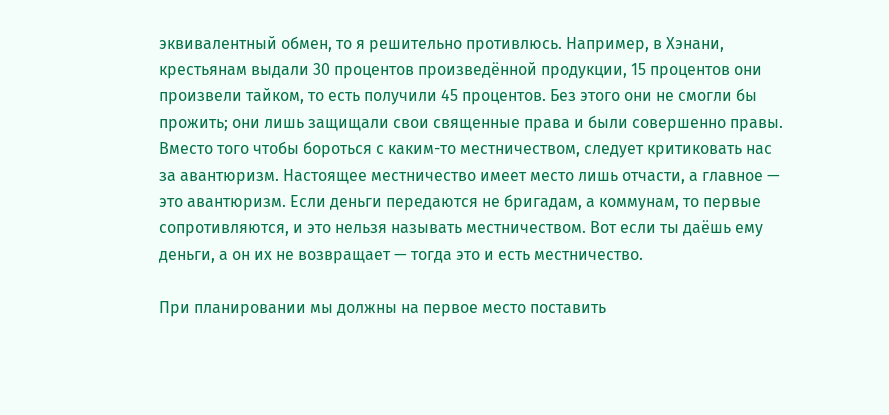эквивалентный обмен, то я решительно противлюсь. Например, в Хэнани, крестьянам выдали 30 процентов произведённой продукции, 15 процентов они произвели тайком, то есть получили 45 процентов. Без этого они не смогли бы прожить; они лишь защищали свои священные права и были совершенно правы. Вместо того чтобы бороться с каким-то местничеством, следует критиковать нас за авантюризм. Настоящее местничество имеет место лишь отчасти, а главное — это авантюризм. Если деньги передаются не бригадам, а коммунам, то первые сопротивляются, и это нельзя называть местничеством. Вот если ты даёшь ему деньги, а он их не возвращает — тогда это и есть местничество.

При планировании мы должны на первое место поставить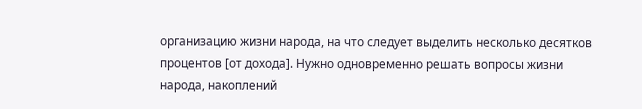организацию жизни народа, на что следует выделить несколько десятков процентов [от дохода]. Нужно одновременно решать вопросы жизни народа, накоплений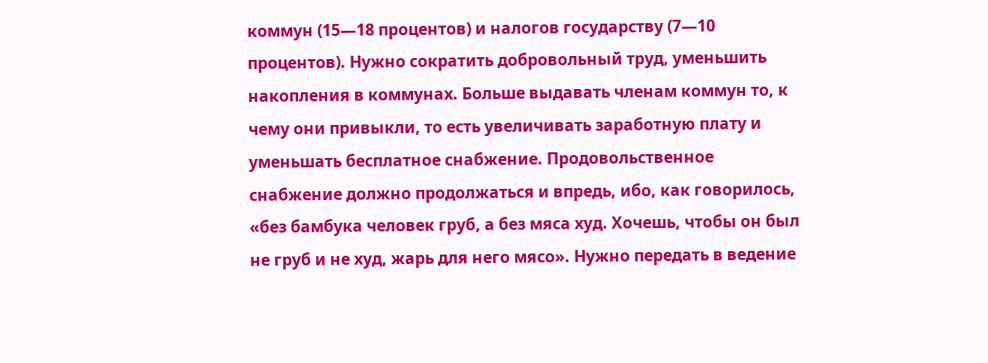коммун (15—18 процентов) и налогов государству (7—10 процентов). Нужно сократить добровольный труд, уменьшить накопления в коммунах. Больше выдавать членам коммун то, к чему они привыкли, то есть увеличивать заработную плату и уменьшать бесплатное снабжение. Продовольственное снабжение должно продолжаться и впредь, ибо, как говорилось, «без бамбука человек груб, а без мяса худ. Хочешь, чтобы он был не груб и не худ, жарь для него мясо». Нужно передать в ведение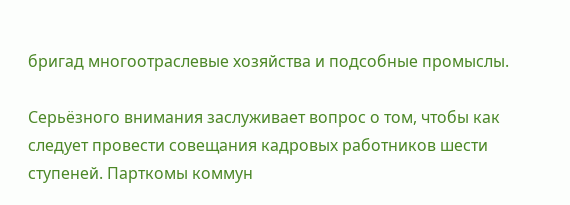бригад многоотраслевые хозяйства и подсобные промыслы.

Серьёзного внимания заслуживает вопрос о том, чтобы как следует провести совещания кадровых работников шести ступеней. Парткомы коммун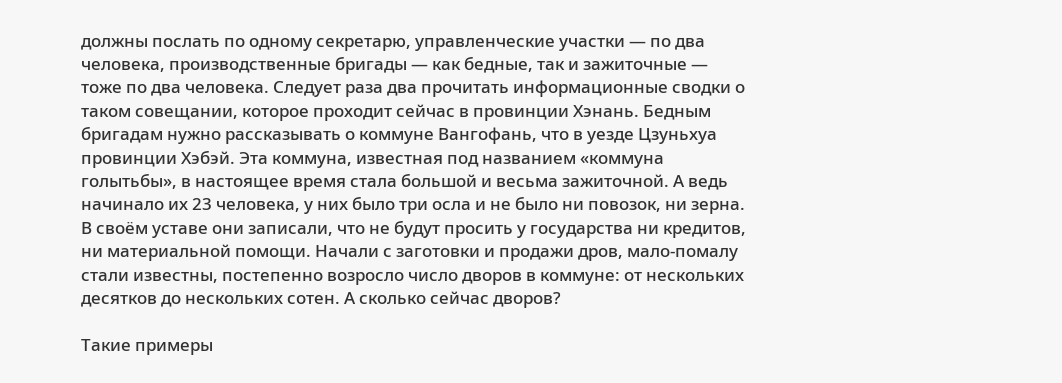должны послать по одному секретарю, управленческие участки — по два человека, производственные бригады — как бедные, так и зажиточные — тоже по два человека. Следует раза два прочитать информационные сводки о таком совещании, которое проходит сейчас в провинции Хэнань. Бедным бригадам нужно рассказывать о коммуне Вангофань, что в уезде Цзуньхуа провинции Хэбэй. Эта коммуна, известная под названием «коммуна голытьбы», в настоящее время стала большой и весьма зажиточной. А ведь начинало их 23 человека, у них было три осла и не было ни повозок, ни зерна. В своём уставе они записали, что не будут просить у государства ни кредитов, ни материальной помощи. Начали с заготовки и продажи дров, мало-помалу стали известны, постепенно возросло число дворов в коммуне: от нескольких десятков до нескольких сотен. А сколько сейчас дворов?

Такие примеры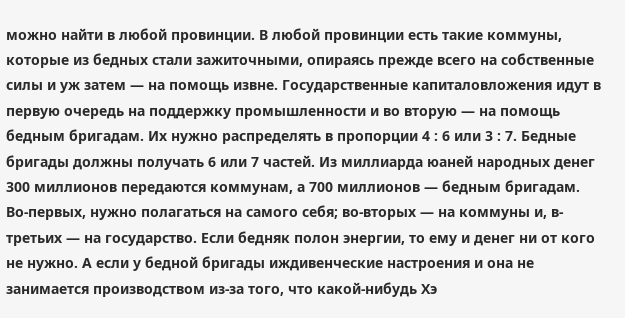можно найти в любой провинции. В любой провинции есть такие коммуны, которые из бедных стали зажиточными, опираясь прежде всего на собственные силы и уж затем — на помощь извне. Государственные капиталовложения идут в первую очередь на поддержку промышленности и во вторую — на помощь бедным бригадам. Их нужно распределять в пропорции 4 : 6 или 3 : 7. Бедные бригады должны получать 6 или 7 частей. Из миллиарда юаней народных денег 300 миллионов передаются коммунам, а 700 миллионов — бедным бригадам. Во-первых, нужно полагаться на самого себя; во-вторых — на коммуны и, в-третьих — на государство. Если бедняк полон энергии, то ему и денег ни от кого не нужно. А если у бедной бригады иждивенческие настроения и она не занимается производством из-за того, что какой-нибудь Хэ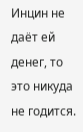Инцин не даёт ей денег, то это никуда не годится.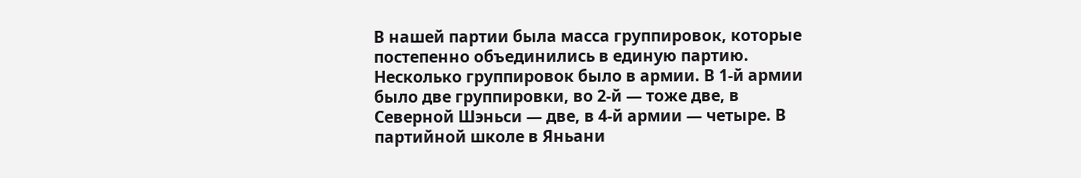В нашей партии была масса группировок, которые постепенно объединились в единую партию. Несколько группировок было в армии. В 1-й армии было две группировки, во 2-й — тоже две, в Северной Шэньси — две, в 4-й армии — четыре. В партийной школе в Яньани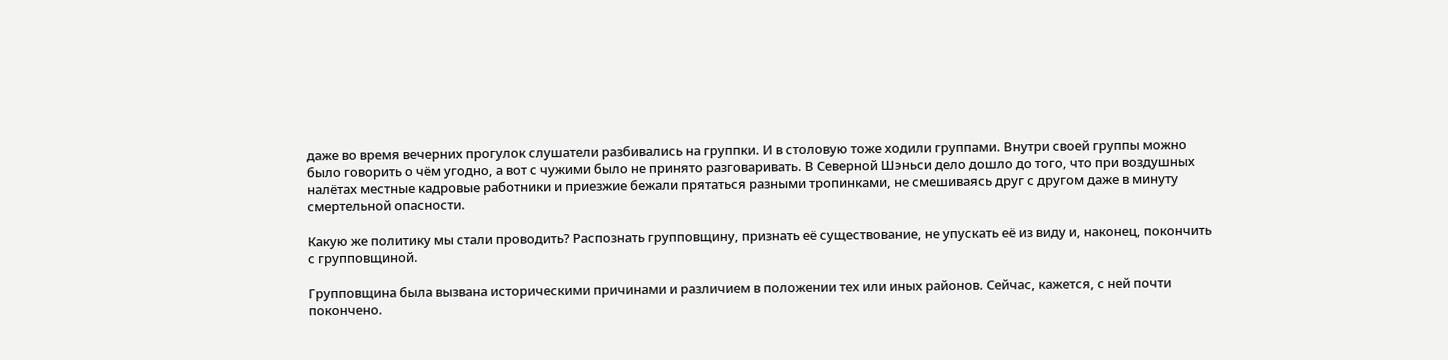даже во время вечерних прогулок слушатели разбивались на группки. И в столовую тоже ходили группами. Внутри своей группы можно было говорить о чём угодно, а вот с чужими было не принято разговаривать. В Северной Шэньси дело дошло до того, что при воздушных налётах местные кадровые работники и приезжие бежали прятаться разными тропинками, не смешиваясь друг с другом даже в минуту смертельной опасности.

Какую же политику мы стали проводить? Распознать групповщину, признать её существование, не упускать её из виду и, наконец, покончить с групповщиной.

Групповщина была вызвана историческими причинами и различием в положении тех или иных районов. Сейчас, кажется, с ней почти покончено.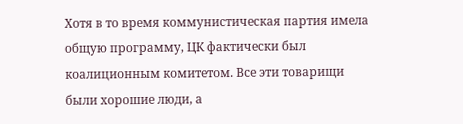Хотя в то время коммунистическая партия имела общую программу, ЦК фактически был коалиционным комитетом. Все эти товарищи были хорошие люди, а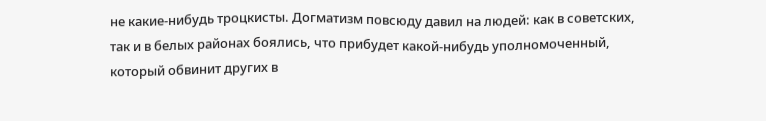не какие-нибудь троцкисты. Догматизм повсюду давил на людей: как в советских, так и в белых районах боялись, что прибудет какой-нибудь уполномоченный, который обвинит других в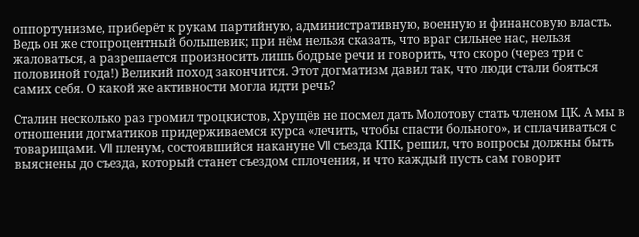оппортунизме, приберёт к рукам партийную, административную, военную и финансовую власть. Ведь он же стопроцентный большевик; при нём нельзя сказать, что враг сильнее нас, нельзя жаловаться, а разрешается произносить лишь бодрые речи и говорить, что скоро (через три с половиной года!) Великий поход закончится. Этот догматизм давил так, что люди стали бояться самих себя. О какой же активности могла идти речь?

Сталин несколько раз громил троцкистов, Хрущёв не посмел дать Молотову стать членом ЦК. А мы в отношении догматиков придерживаемся курса «лечить, чтобы спасти больного», и сплачиваться с товарищами. Ⅶ пленум, состоявшийся накануне Ⅶ съезда КПК, решил, что вопросы должны быть выяснены до съезда, который станет съездом сплочения, и что каждый пусть сам говорит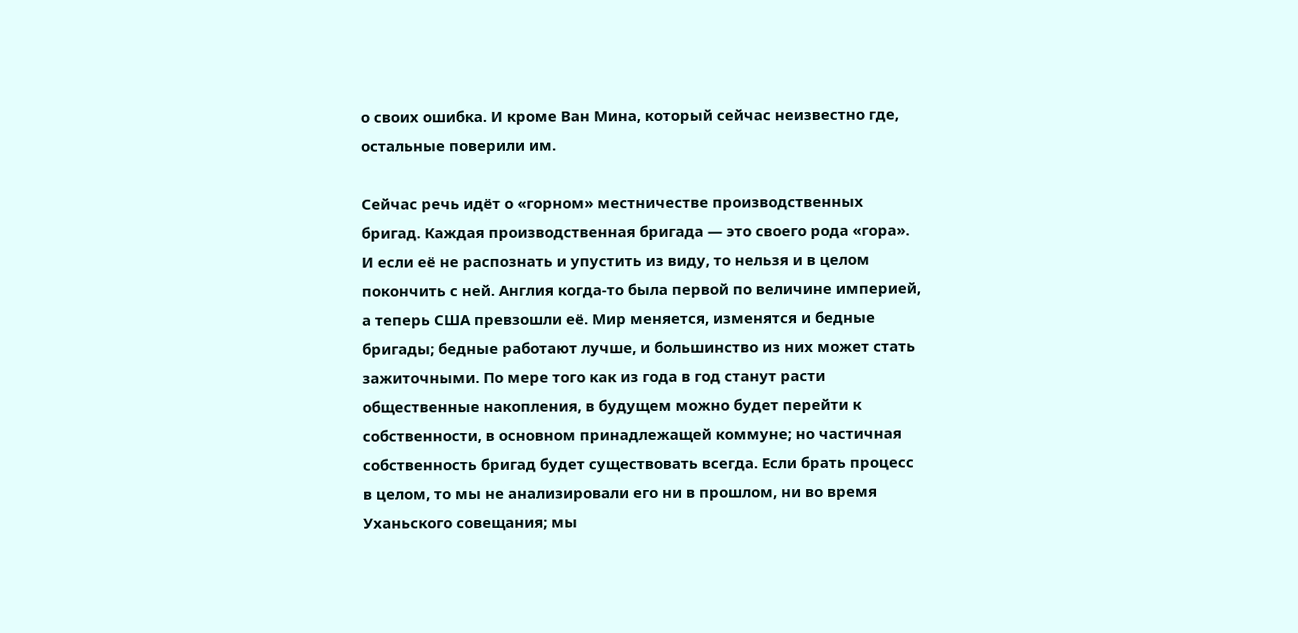о своих ошибка. И кроме Ван Мина, который сейчас неизвестно где, остальные поверили им.

Сейчас речь идёт о «горном» местничестве производственных бригад. Каждая производственная бригада — это своего рода «гора». И если её не распознать и упустить из виду, то нельзя и в целом покончить с ней. Англия когда-то была первой по величине империей, а теперь США превзошли её. Мир меняется, изменятся и бедные бригады; бедные работают лучше, и большинство из них может стать зажиточными. По мере того как из года в год станут расти общественные накопления, в будущем можно будет перейти к собственности, в основном принадлежащей коммуне; но частичная собственность бригад будет существовать всегда. Если брать процесс в целом, то мы не анализировали его ни в прошлом, ни во время Уханьского совещания; мы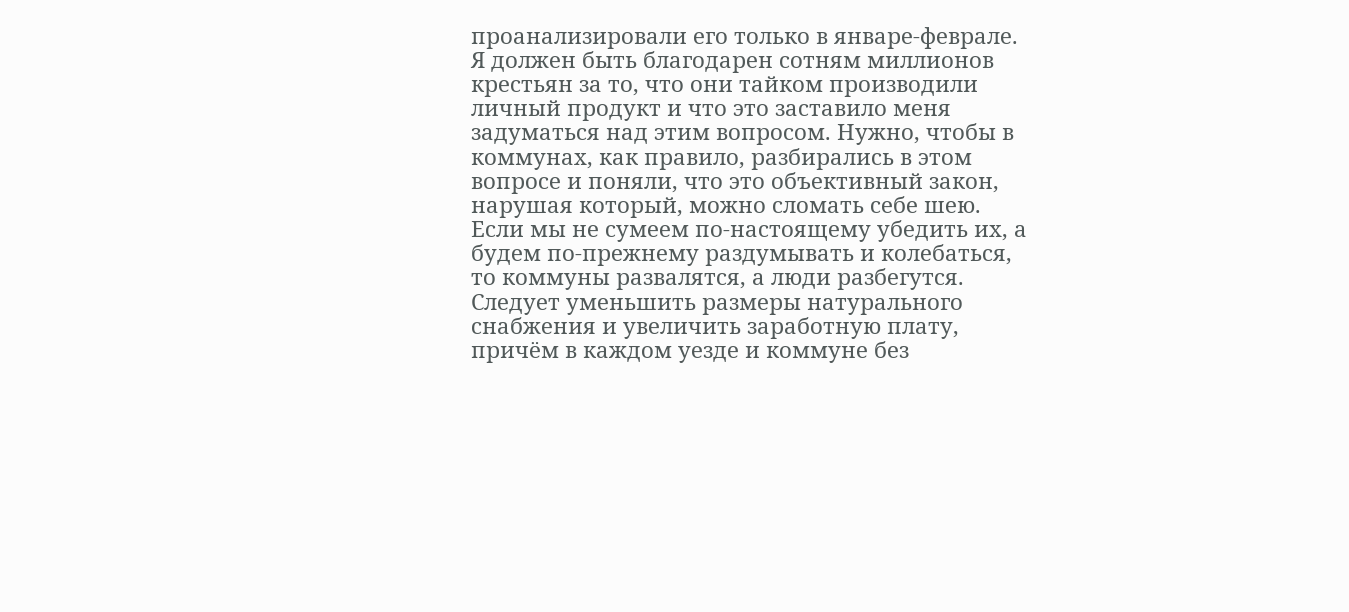проанализировали его только в январе-феврале. Я должен быть благодарен сотням миллионов крестьян за то, что они тайком производили личный продукт и что это заставило меня задуматься над этим вопросом. Нужно, чтобы в коммунах, как правило, разбирались в этом вопросе и поняли, что это объективный закон, нарушая который, можно сломать себе шею. Если мы не сумеем по-настоящему убедить их, а будем по-прежнему раздумывать и колебаться, то коммуны развалятся, а люди разбегутся. Следует уменьшить размеры натурального снабжения и увеличить заработную плату, причём в каждом уезде и коммуне без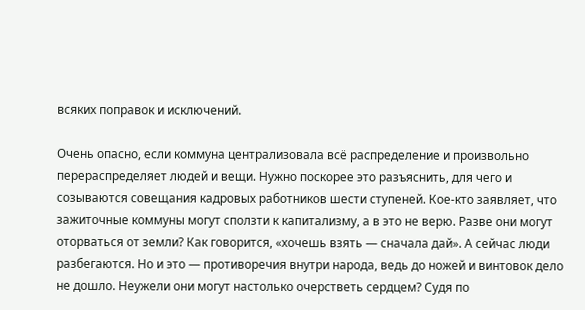всяких поправок и исключений.

Очень опасно, если коммуна централизовала всё распределение и произвольно перераспределяет людей и вещи. Нужно поскорее это разъяснить, для чего и созываются совещания кадровых работников шести ступеней. Кое-кто заявляет, что зажиточные коммуны могут сползти к капитализму, а в это не верю. Разве они могут оторваться от земли? Как говорится, «хочешь взять — сначала дай». А сейчас люди разбегаются. Но и это — противоречия внутри народа, ведь до ножей и винтовок дело не дошло. Неужели они могут настолько очерстветь сердцем? Судя по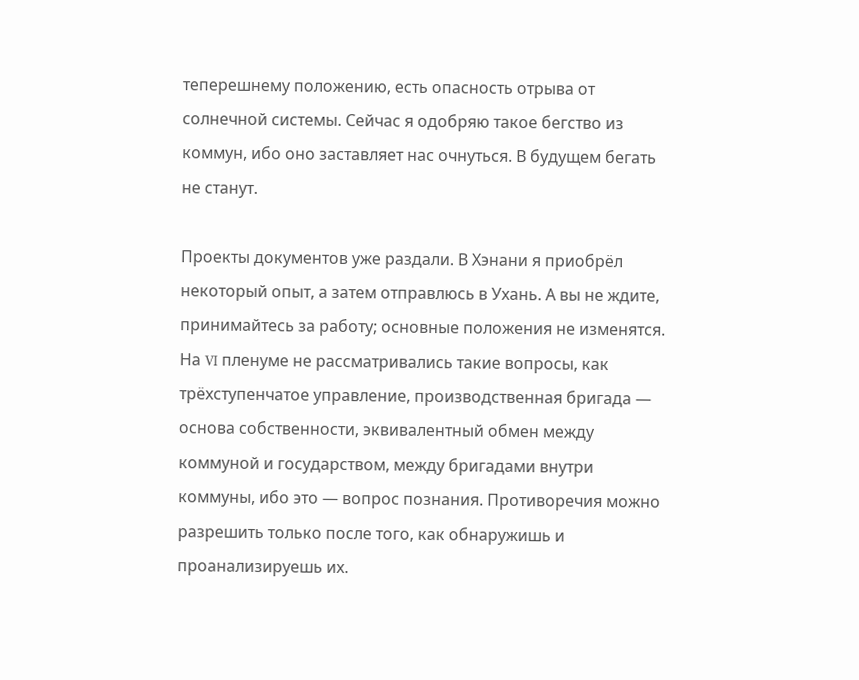теперешнему положению, есть опасность отрыва от солнечной системы. Сейчас я одобряю такое бегство из коммун, ибо оно заставляет нас очнуться. В будущем бегать не станут.

Проекты документов уже раздали. В Хэнани я приобрёл некоторый опыт, а затем отправлюсь в Ухань. А вы не ждите, принимайтесь за работу; основные положения не изменятся. На Ⅵ пленуме не рассматривались такие вопросы, как трёхступенчатое управление, производственная бригада — основа собственности, эквивалентный обмен между коммуной и государством, между бригадами внутри коммуны, ибо это — вопрос познания. Противоречия можно разрешить только после того, как обнаружишь и проанализируешь их.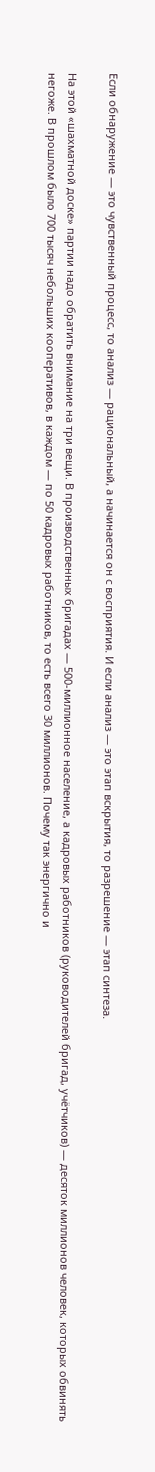Если обнаружение — это чувственный процесс, то анализ — рациональный, а начинается он с восприятия. И если анализ — это этап вскрытия, то разрешение — этап синтеза.

На этой «шахматной доске» партии надо обратить внимание на три вещи. В производственных бригадах — 500-миллионное население, а кадровых работников (руководителей бригад, учётчиков) — десяток миллионов человек, которых обвинять негоже. В прошлом было 700 тысяч небольших кооперативов, в каждом — по 50 кадровых работников, то есть всего 30 миллионов. Почему так энергично и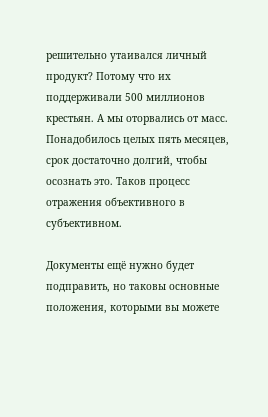решительно утаивался личный продукт? Потому что их поддерживали 500 миллионов крестьян. А мы оторвались от масс. Понадобилось целых пять месяцев, срок достаточно долгий, чтобы осознать это. Таков процесс отражения объективного в субъективном.

Документы ещё нужно будет подправить, но таковы основные положения, которыми вы можете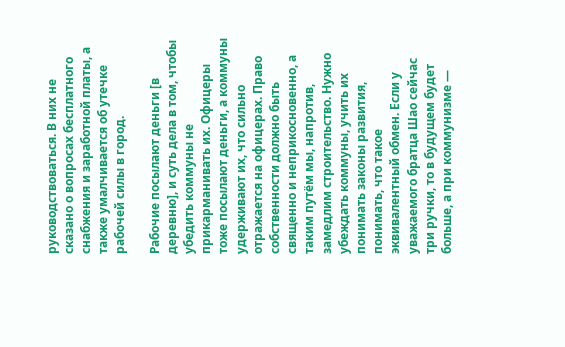руководствоваться. В них не сказано о вопросах бесплатного снабжения и заработной платы, а также умалчивается об утечке рабочей силы в город.

Рабочие посылают деньги [в деревню], и суть дела в том, чтобы убедить коммуны не прикарманивать их. Офицеры тоже посылают деньги, а коммуны удерживают их, что сильно отражается на офицерах. Право собственности должно быть священно и неприкосновенно, а таким путём мы, напротив, замедлим строительство. Нужно убеждать коммуны, учить их понимать законы развития, понимать, что такое эквивалентный обмен. Если у уважаемого братца Шао сейчас три ручки, то в будущем будет больше, а при коммунизме —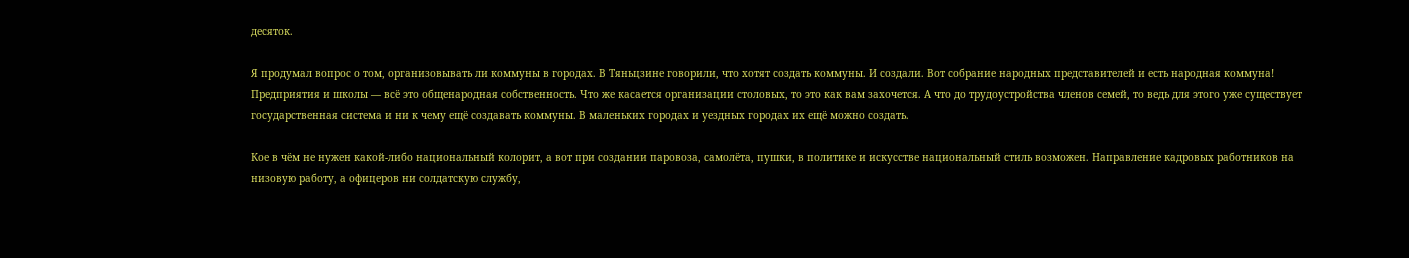десяток.

Я продумал вопрос о том, организовывать ли коммуны в городах. В Тяньцзине говорили, что хотят создать коммуны. И создали. Вот собрание народных представителей и есть народная коммуна! Предприятия и школы — всё это общенародная собственность. Что же касается организации столовых, то это как вам захочется. А что до трудоустройства членов семей, то ведь для этого уже существует государственная система и ни к чему ещё создавать коммуны. В маленьких городах и уездных городах их ещё можно создать.

Кое в чём не нужен какой-либо национальный колорит, а вот при создании паровоза, самолёта, пушки, в политике и искусстве национальный стиль возможен. Направление кадровых работников на низовую работу, а офицеров ни солдатскую службу,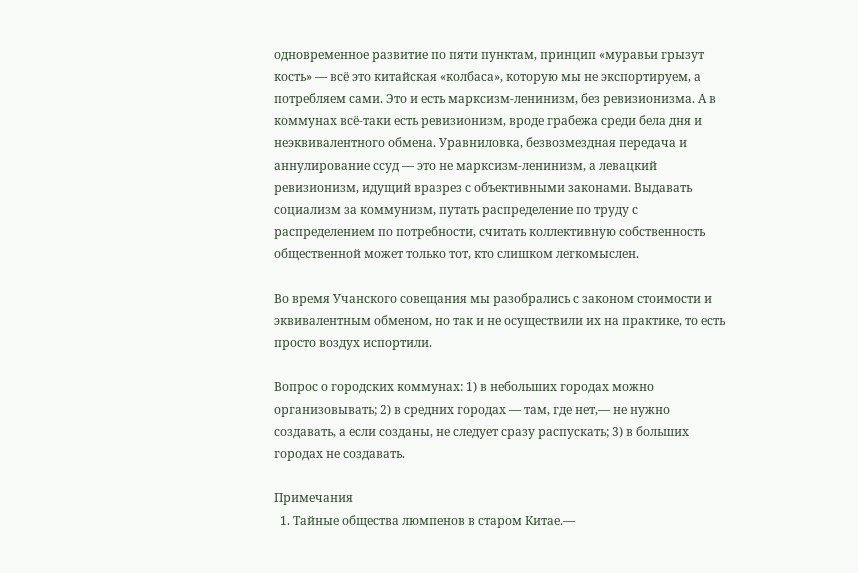одновременное развитие по пяти пунктам, принцип «муравьи грызут кость» — всё это китайская «колбаса», которую мы не экспортируем, а потребляем сами. Это и есть марксизм-ленинизм, без ревизионизма. А в коммунах всё-таки есть ревизионизм, вроде грабежа среди бела дня и неэквивалентного обмена. Уравниловка, безвозмездная передача и аннулирование ссуд — это не марксизм-ленинизм, а левацкий ревизионизм, идущий вразрез с объективными законами. Выдавать социализм за коммунизм, путать распределение по труду с распределением по потребности, считать коллективную собственность общественной может только тот, кто слишком легкомыслен.

Во время Учанского совещания мы разобрались с законом стоимости и эквивалентным обменом, но так и не осуществили их на практике, то есть просто воздух испортили.

Вопрос о городских коммунах: 1) в небольших городах можно организовывать; 2) в средних городах — там, где нет,— не нужно создавать, а если созданы, не следует сразу распускать; 3) в больших городах не создавать.

Примечания
  1. Тайные общества люмпенов в старом Китае.—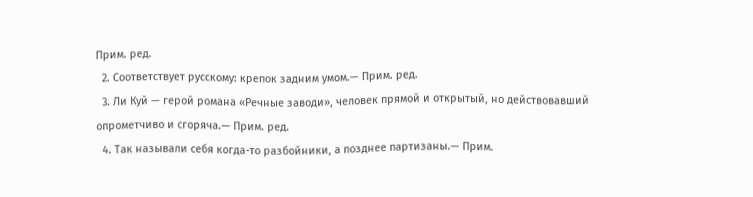Прим. ред.
  2. Соответствует русскому: крепок задним умом.— Прим. ред.
  3. Ли Куй — герой романа «Речные заводи», человек прямой и открытый, но действовавший опрометчиво и сгоряча.— Прим. ред.
  4. Так называли себя когда-то разбойники, а позднее партизаны.— Прим.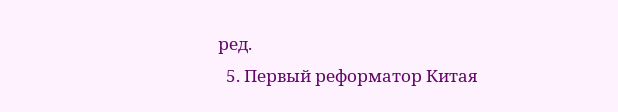ред.
  5. Первый реформатор Китая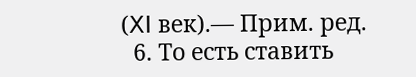(ⅩⅠ век).— Прим. ред.
  6. То есть ставить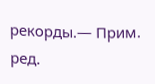рекорды.— Прим. ред.